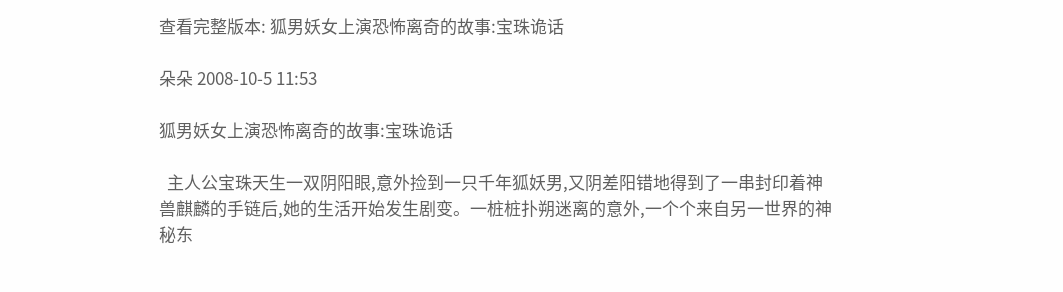查看完整版本: 狐男妖女上演恐怖离奇的故事:宝珠诡话

朵朵 2008-10-5 11:53

狐男妖女上演恐怖离奇的故事:宝珠诡话

  主人公宝珠天生一双阴阳眼,意外捡到一只千年狐妖男,又阴差阳错地得到了一串封印着神兽麒麟的手链后,她的生活开始发生剧变。一桩桩扑朔迷离的意外,一个个来自另一世界的神秘东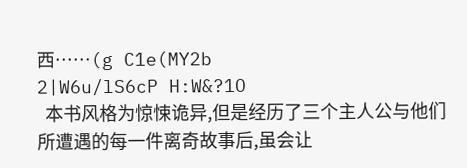西……(g C1e(MY2b
2|W6u/lS6cP H:W&?1O
  本书风格为惊悚诡异,但是经历了三个主人公与他们所遭遇的每一件离奇故事后,虽会让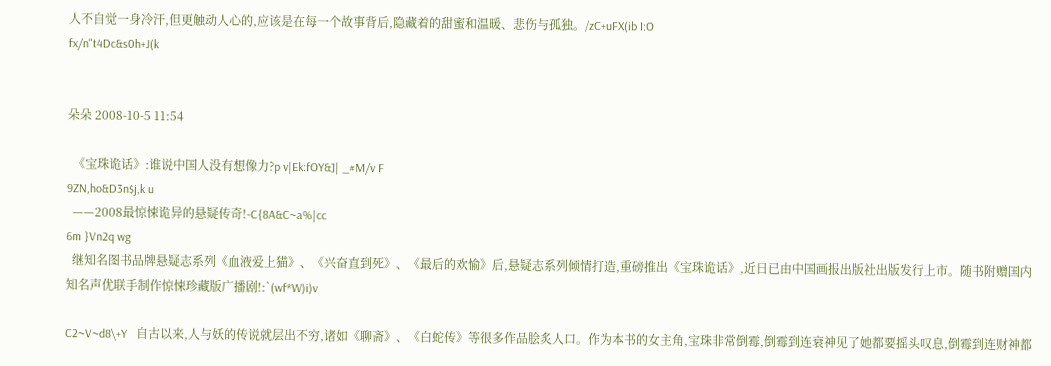人不自觉一身冷汗,但更触动人心的,应该是在每一个故事背后,隐藏着的甜蜜和温暖、悲伤与孤独。/zC+uFX(ib I:O
fx/n"t4Dc&s0h+J(k


朵朵 2008-10-5 11:54

  《宝珠诡话》:谁说中国人没有想像力?p v|Ek:fOY&]| _#M/v F
9ZN,ho&D3n$j,k u
  ——2008最惊悚诡异的悬疑传奇!-C{8A&C~a%|cc
6m }Vn2q wg
  继知名图书品牌悬疑志系列《血液爱上猫》、《兴奋直到死》、《最后的欢愉》后,悬疑志系列倾情打造,重磅推出《宝珠诡话》,近日已由中国画报出版社出版发行上市。随书附赠国内知名声优联手制作惊悚珍藏版广播剧!:`(wf*W)i)v

C2~V~d8\+Y   自古以来,人与妖的传说就层出不穷,诸如《聊斋》、《白蛇传》等很多作品脍炙人口。作为本书的女主角,宝珠非常倒霉,倒霉到连衰神见了她都要摇头叹息,倒霉到连财神都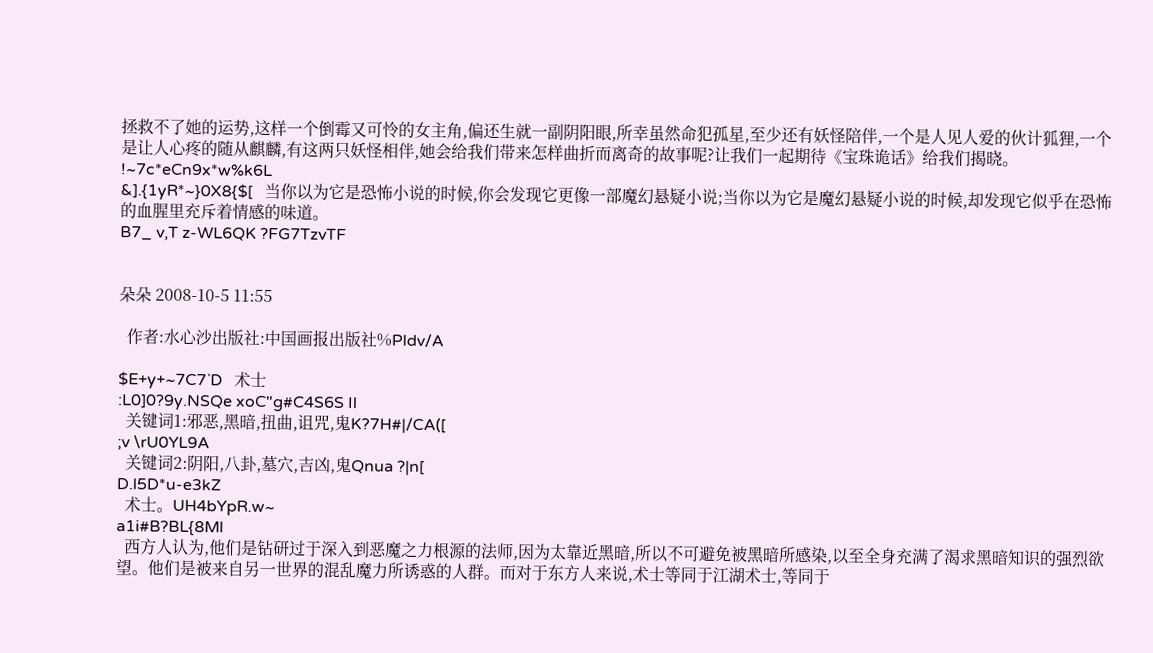拯救不了她的运势,这样一个倒霉又可怜的女主角,偏还生就一副阴阳眼,所幸虽然命犯孤星,至少还有妖怪陪伴,一个是人见人爱的伙计狐狸,一个是让人心疼的随从麒麟,有这两只妖怪相伴,她会给我们带来怎样曲折而离奇的故事呢?让我们一起期待《宝珠诡话》给我们揭晓。
!~7c*eCn9x*w%k6L
&].{1yR*~}0X8{$[   当你以为它是恐怖小说的时候,你会发现它更像一部魔幻悬疑小说;当你以为它是魔幻悬疑小说的时候,却发现它似乎在恐怖的血腥里充斥着情感的味道。
B7_ v,T z-WL6QK ?FG7TzvTF


朵朵 2008-10-5 11:55

  作者:水心沙出版社:中国画报出版社%Pldv/A

$E+y+~7C7`D   术士
:L0]0?9y.NSQe xoC"g#C4S6S Il
  关键词1:邪恶,黑暗,扭曲,诅咒,鬼K?7H#|/CA([
;v \rU0YL9A
  关键词2:阴阳,八卦,墓穴,吉凶,鬼Qnua ?|n[
D.l5D*u-e3kZ
  术士。UH4bYpR.w~
a1i#B?BL{8Ml
  西方人认为,他们是钻研过于深入到恶魔之力根源的法师,因为太靠近黑暗,所以不可避免被黑暗所感染,以至全身充满了渴求黑暗知识的强烈欲望。他们是被来自另一世界的混乱魔力所诱惑的人群。而对于东方人来说,术士等同于江湖术士,等同于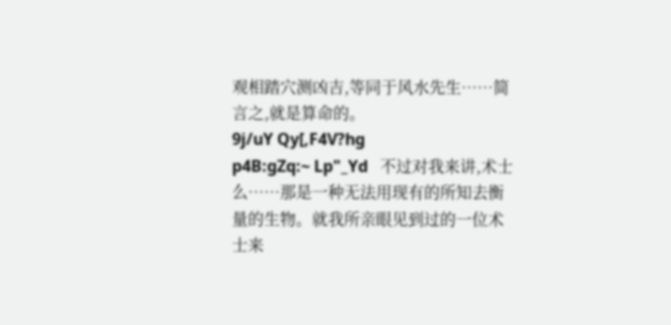观相踏穴测凶吉,等同于风水先生……简言之,就是算命的。
9j/uY Qy[,F4V?hg
p4B:gZq:~ Lp"_Yd   不过对我来讲,术士么……那是一种无法用现有的所知去衡量的生物。就我所亲眼见到过的一位术士来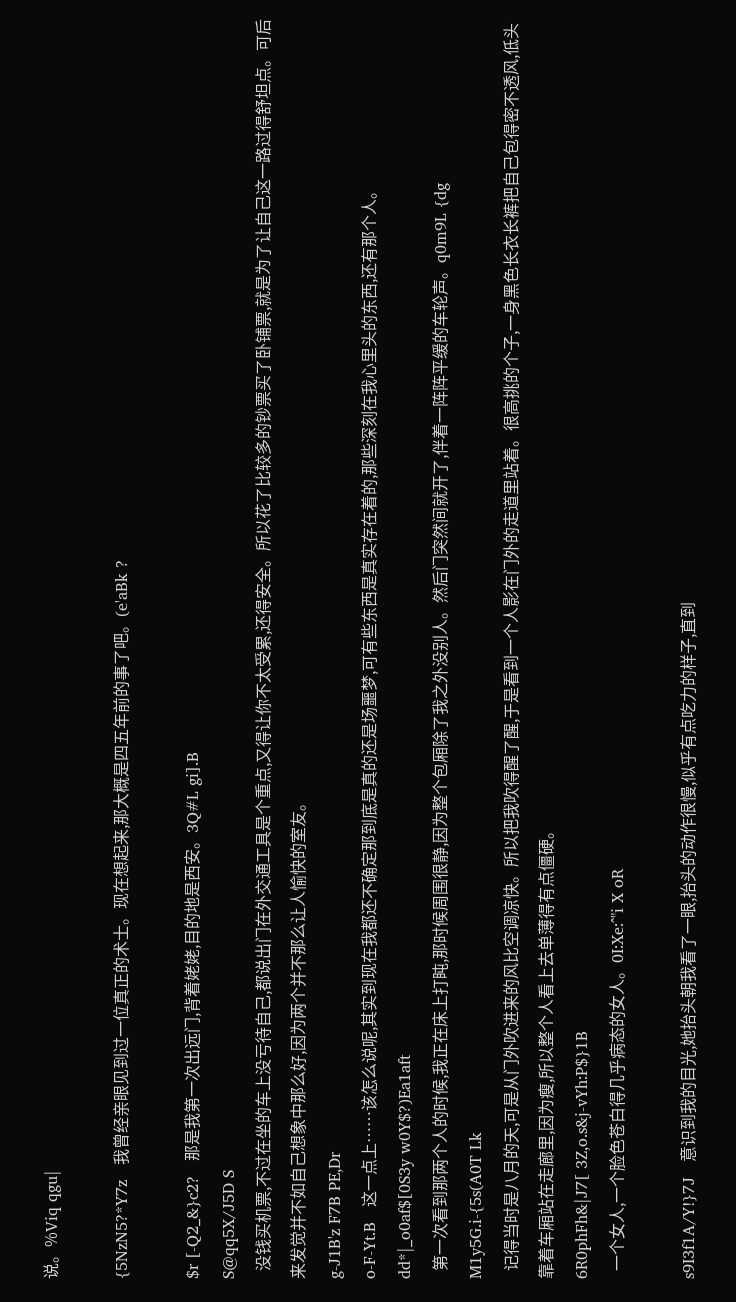说。%Viq qgu|

{5NzN5?*Y7z   我曾经亲眼见到过一位真正的术士。现在想起来,那大概是四五年前的事了吧。(e'aBk ?

$r [-Q2_&}c2?   那是我第一次出远门,背着姥姥,目的地是西安。3Q#L gi].B
S@qq5X/J5D S
  没钱买机票,不过在坐的车上没亏待自己,都说出门在外交通工具是个重点,又得让你不太受累,还得安全。所以花了比较多的钞票买了卧铺票,就是为了让自己这一路过得舒坦点。可后来发觉并不如自己想象中那么好,因为两个并不那么让人愉快的室友。
g-J1B'z F7B PE,Dr
o-F-Yt.B   这一点上……该怎么说呢,其实到现在我都还不确定那到底是真的还是场噩梦,可有些东西是真实存在着的,那些深刻在我心里头的东西,还有那个人。
dd*|_o0af$[0S3y w0Y$?)Ea1aft
  第一次看到那两个人的时候,我正在床上打盹,那时候周围很静,因为整个包厢除了我之外没别人。然后门突然间就开了,伴着一阵阵平缓的车轮声。q0m9L {dg
M1y5G.i-{5s(A0T Lk
  记得当时是八月的天,可是从门外吹进来的风比空调凉快。所以把我吹得醒了醒,于是看到一个人影在门外的走道里站着。很高挑的个子,一身黑色长衣长裤把自己包得密不透风,低头靠着车厢站在走廊里,因为瘦,所以整个人看上去单薄得有点僵硬。
6R0phFh&|J7[ 3Z,o.s&j-vYh:P$}1B
  一个女人,一个脸色苍白得几乎病态的女人。0I:Xe:^"i X oR

s9I3f1A/Y!}7J   意识到我的目光,她抬头朝我看了一眼,抬头的动作很慢,似乎有点吃力的样子,直到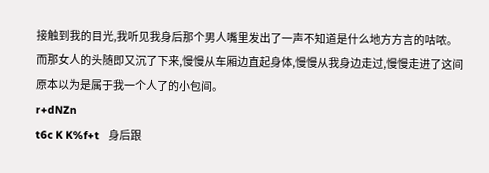接触到我的目光,我听见我身后那个男人嘴里发出了一声不知道是什么地方方言的咕哝。而那女人的头随即又沉了下来,慢慢从车厢边直起身体,慢慢从我身边走过,慢慢走进了这间原本以为是属于我一个人了的小包间。
r+dNZn
t6c K K%f+t   身后跟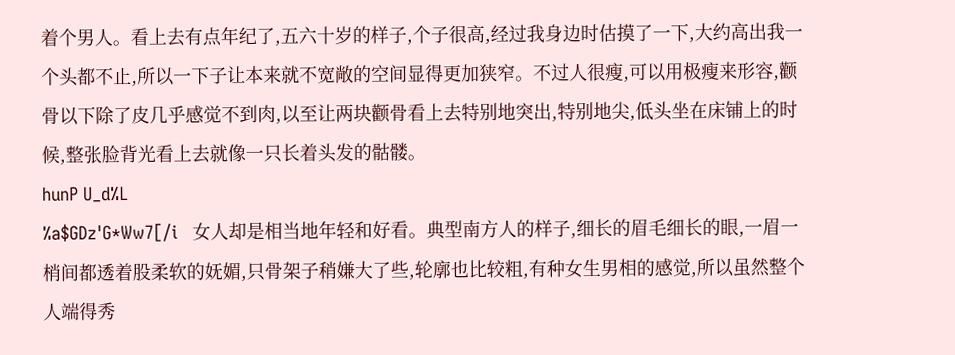着个男人。看上去有点年纪了,五六十岁的样子,个子很高,经过我身边时估摸了一下,大约高出我一个头都不止,所以一下子让本来就不宽敞的空间显得更加狭窄。不过人很瘦,可以用极瘦来形容,颧骨以下除了皮几乎感觉不到肉,以至让两块颧骨看上去特别地突出,特别地尖,低头坐在床铺上的时候,整张脸背光看上去就像一只长着头发的骷髅。
hunP U_d%L
%a$GDz'G*Ww7[/i   女人却是相当地年轻和好看。典型南方人的样子,细长的眉毛细长的眼,一眉一梢间都透着股柔软的妩媚,只骨架子稍嫌大了些,轮廓也比较粗,有种女生男相的感觉,所以虽然整个人端得秀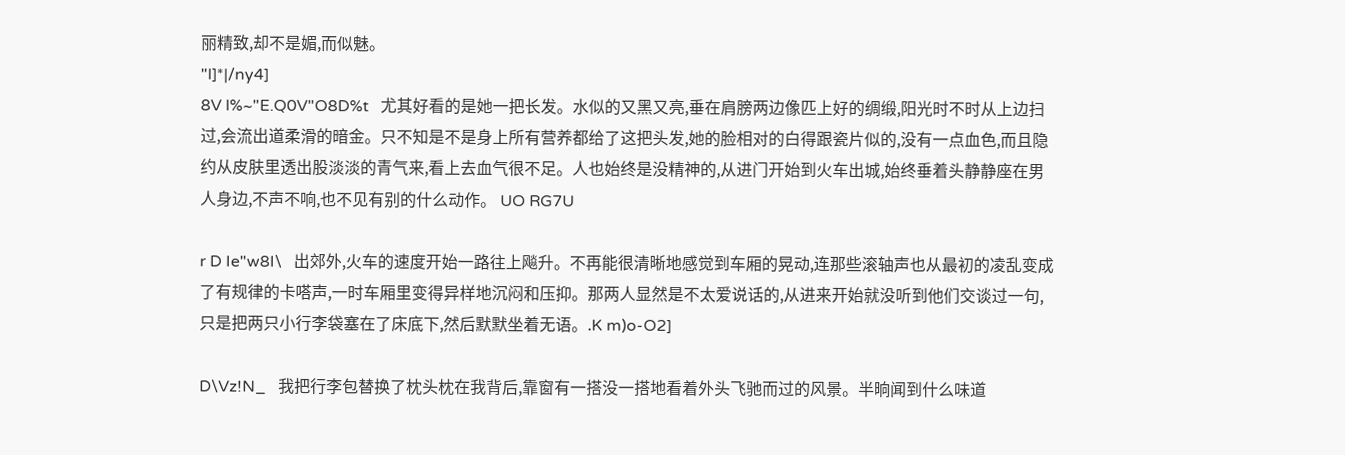丽精致,却不是媚,而似魅。
"l]*|/ny4]
8V l%~"E.Q0V"O8D%t   尤其好看的是她一把长发。水似的又黑又亮,垂在肩膀两边像匹上好的绸缎,阳光时不时从上边扫过,会流出道柔滑的暗金。只不知是不是身上所有营养都给了这把头发,她的脸相对的白得跟瓷片似的,没有一点血色,而且隐约从皮肤里透出股淡淡的青气来,看上去血气很不足。人也始终是没精神的,从进门开始到火车出城,始终垂着头静静座在男人身边,不声不响,也不见有别的什么动作。 UO RG7U

r D Ie"w8I\   出郊外,火车的速度开始一路往上飚升。不再能很清晰地感觉到车厢的晃动,连那些滚轴声也从最初的凌乱变成了有规律的卡嗒声,一时车厢里变得异样地沉闷和压抑。那两人显然是不太爱说话的,从进来开始就没听到他们交谈过一句,只是把两只小行李袋塞在了床底下,然后默默坐着无语。.K m)o-O2]

D\Vz!N_   我把行李包替换了枕头枕在我背后,靠窗有一搭没一搭地看着外头飞驰而过的风景。半晌闻到什么味道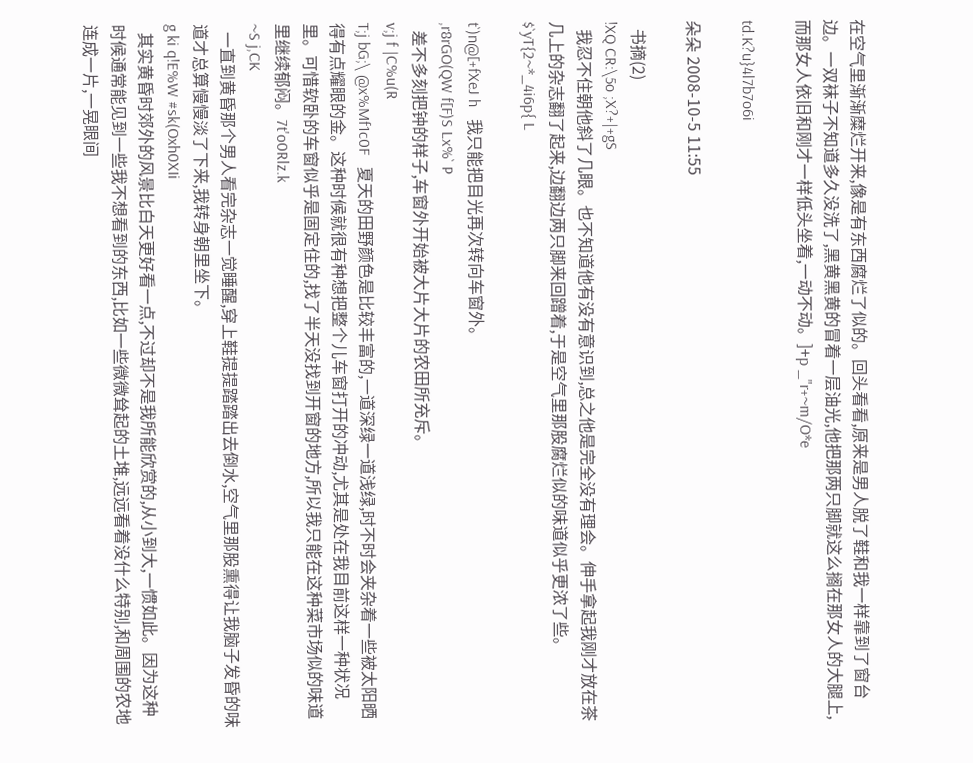在空气里渐渐糜烂开来,像是有东西腐烂了似的。回头看看,原来是男人脱了鞋和我一样靠到了窗台边。一双袜子不知道多久没洗了,黑黄黑黄的冒着一层油光,他把那两只脚就这么搁在那女人的大腿上,而那女人依旧和刚才一样低头坐着,一动不动。]+p _"r+~m/O*e

td.K?u}4l7b7o6i

朵朵 2008-10-5 11:55

  书摘(2)
!XQ CR:\5o ;X?+|+gS
  我忍不住朝他斜了几眼。也不知道他有没有意识到,总之他是完全没有理会。伸手拿起我刚才放在茶几上的杂志翻了起来,边翻边两只脚来回蹭着,于是空气里那股腐烂似的味道似乎更浓了些。$`yT{2~*_4i6p{ L

t`)n@[+fXeJ h   我只能把目光再次转向车窗外。
,r8rGO(QW f[F)S Lx%` P
  差不多刻把钟的样子,车窗外开始被大片大片的农田所充斥。
v;j f |C%u(R
T;j bG;\ @x%Mf1c0F   夏天的田野颜色是比较丰富的,一道深绿一道浅绿,时不时会夹杂着一些被太阳晒得有点耀眼的金。这种时候就很有种想把整个儿车窗打开的冲动,尤其是处在我目前这样一种状况里。可惜软卧的车窗似乎是固定住的,找了半天没找到开窗的地方,所以我只能在这种菜市场似的味道里继续郁闷。7t'o0Rlz.k
~S j,CK
  一直到黄昏那个男人看完杂志一觉睡醒,穿上鞋提提踏踏出去倒水,空气里那股熏得让我脑子发昏的味道才总算慢慢淡了下来,我转身朝里坐下。
g ki q!E%W #sk(Oxh0XIi
  其实黄昏时郊外的风景比白天更好看一点,不过却不是我所能欣赏的,从小到大,一惯如此。因为这种时候通常能见到一些我不想看到的东西,比如一些微微耸起的土堆,远远看着没什么特别,和周围的农地连成一片,一晃眼间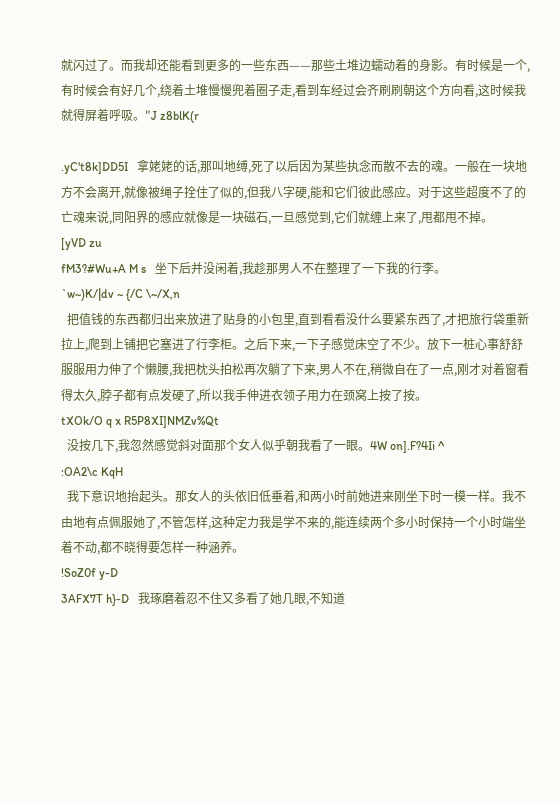就闪过了。而我却还能看到更多的一些东西——那些土堆边蠕动着的身影。有时候是一个,有时候会有好几个,绕着土堆慢慢兜着圈子走,看到车经过会齐刷刷朝这个方向看,这时候我就得屏着呼吸。"J z8blK(r

.yC't8k]DD5I   拿姥姥的话,那叫地缚,死了以后因为某些执念而散不去的魂。一般在一块地方不会离开,就像被绳子拴住了似的,但我八字硬,能和它们彼此感应。对于这些超度不了的亡魂来说,同阳界的感应就像是一块磁石,一旦感觉到,它们就缠上来了,甩都甩不掉。
[yVD zu
fM3?#Wu+A M s   坐下后并没闲着,我趁那男人不在整理了一下我的行李。
`w~)K/|dv ~ {/C \~/X,n
  把值钱的东西都归出来放进了贴身的小包里,直到看看没什么要紧东西了,才把旅行袋重新拉上,爬到上铺把它塞进了行李柜。之后下来,一下子感觉床空了不少。放下一桩心事舒舒服服用力伸了个懒腰,我把枕头拍松再次躺了下来,男人不在,稍微自在了一点,刚才对着窗看得太久,脖子都有点发硬了,所以我手伸进衣领子用力在颈窝上按了按。
tXOk/O q x R5P8XI]NMZv%Qt
  没按几下,我忽然感觉斜对面那个女人似乎朝我看了一眼。4W on].F?4Ii ^
:OA2\c KqH
  我下意识地抬起头。那女人的头依旧低垂着,和两小时前她进来刚坐下时一模一样。我不由地有点佩服她了,不管怎样,这种定力我是学不来的,能连续两个多小时保持一个小时端坐着不动,都不晓得要怎样一种涵养。
!SoZ0f y-D
3AFX7T h}-D   我琢磨着忍不住又多看了她几眼,不知道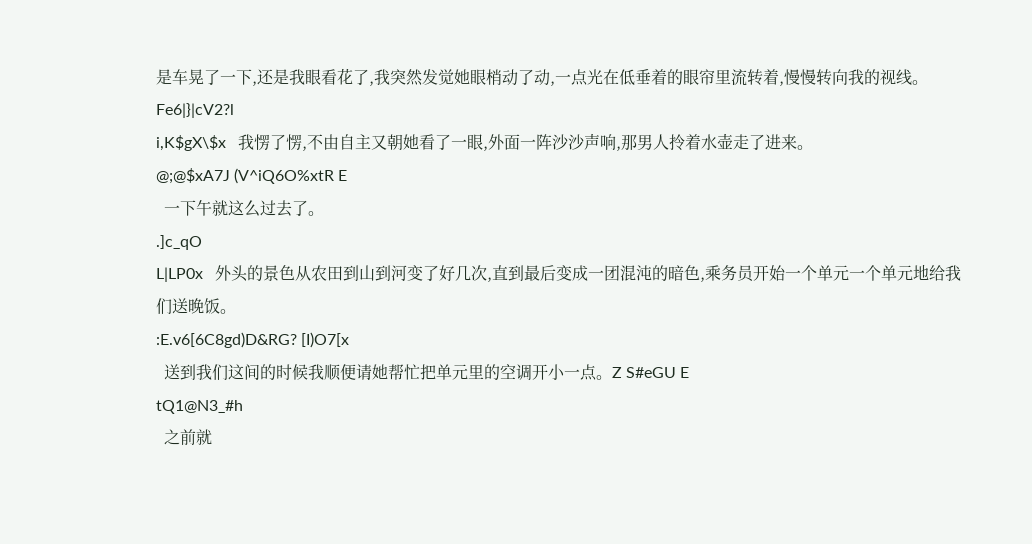是车晃了一下,还是我眼看花了,我突然发觉她眼梢动了动,一点光在低垂着的眼帘里流转着,慢慢转向我的视线。
Fe6|}|cV2?l
i,K$gX\$x   我愣了愣,不由自主又朝她看了一眼,外面一阵沙沙声响,那男人拎着水壶走了进来。
@;@$xA7J (V^iQ6O%xtR E
  一下午就这么过去了。
.]c_qO
L|LP0x   外头的景色从农田到山到河变了好几次,直到最后变成一团混沌的暗色,乘务员开始一个单元一个单元地给我们送晚饭。
:E.v6[6C8gd)D&RG? [I)O7[x
  送到我们这间的时候我顺便请她帮忙把单元里的空调开小一点。Z S#eGU E
tQ1@N3_#h
  之前就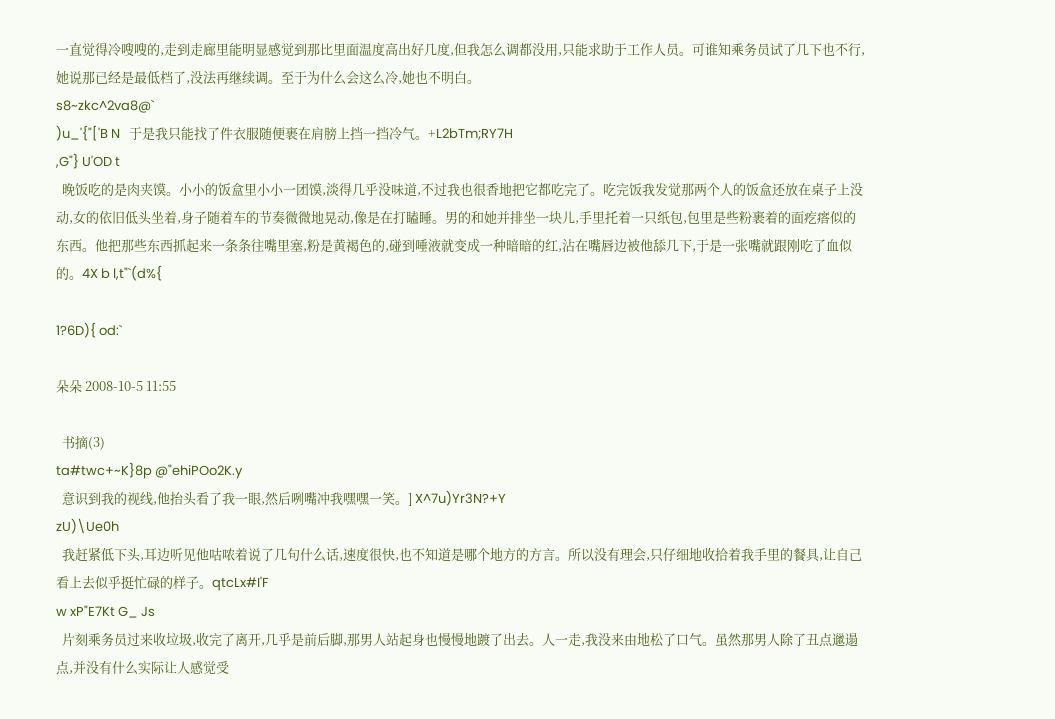一直觉得冷嗖嗖的,走到走廊里能明显感觉到那比里面温度高出好几度,但我怎么调都没用,只能求助于工作人员。可谁知乘务员试了几下也不行,她说那已经是最低档了,没法再继续调。至于为什么会这么冷,她也不明白。
s8~zkc^2va8@`
)u_'{"['B N   于是我只能找了件衣服随便裹在肩膀上挡一挡冷气。+L2bTm;RY7H
,G"} U'OD t
  晚饭吃的是肉夹馍。小小的饭盒里小小一团馍,淡得几乎没味道,不过我也很香地把它都吃完了。吃完饭我发觉那两个人的饭盒还放在桌子上没动,女的依旧低头坐着,身子随着车的节奏微微地晃动,像是在打瞌睡。男的和她并排坐一块儿,手里托着一只纸包,包里是些粉裹着的面疙瘩似的东西。他把那些东西抓起来一条条往嘴里塞,粉是黄褐色的,碰到唾液就变成一种暗暗的红,沾在嘴唇边被他舔几下,于是一张嘴就跟刚吃了血似的。4X b l,t"`(d%{

1?6D){ od:`

朵朵 2008-10-5 11:55

  书摘(3)
ta#twc+~K}8p @"ehiPOo2K.y
  意识到我的视线,他抬头看了我一眼,然后咧嘴冲我嘿嘿一笑。] X^7u)Yr3N?+Y
zU)\Ue0h
  我赶紧低下头,耳边听见他咕哝着说了几句什么话,速度很快,也不知道是哪个地方的方言。所以没有理会,只仔细地收拾着我手里的餐具,让自己看上去似乎挺忙碌的样子。qtcLx#I'F
w xP"E7Kt G_ Js
  片刻乘务员过来收垃圾,收完了离开,几乎是前后脚,那男人站起身也慢慢地踱了出去。人一走,我没来由地松了口气。虽然那男人除了丑点邋遢点,并没有什么实际让人感觉受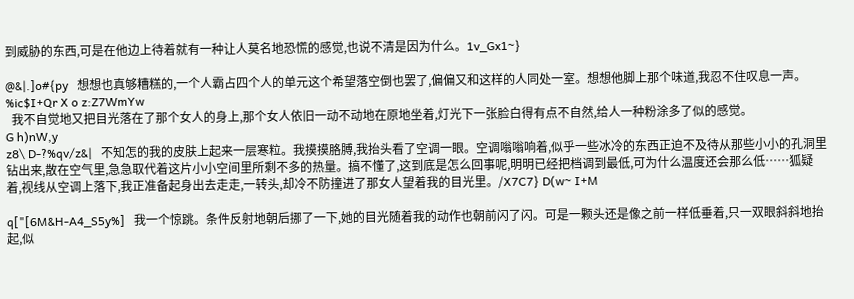到威胁的东西,可是在他边上待着就有一种让人莫名地恐慌的感觉,也说不清是因为什么。1v_Gx1~}

@&|.]o#{py   想想也真够糟糕的,一个人霸占四个人的单元这个希望落空倒也罢了,偏偏又和这样的人同处一室。想想他脚上那个味道,我忍不住叹息一声。
%ic$I+Qr X o z:Z7WmYw
  我不自觉地又把目光落在了那个女人的身上,那个女人依旧一动不动地在原地坐着,灯光下一张脸白得有点不自然,给人一种粉涂多了似的感觉。
G h)nW,y
z8\ D-?%qv/z&|   不知怎的我的皮肤上起来一层寒粒。我摸摸胳膊,我抬头看了空调一眼。空调嗡嗡响着,似乎一些冰冷的东西正迫不及待从那些小小的孔洞里钻出来,散在空气里,急急取代着这片小小空间里所剩不多的热量。搞不懂了,这到底是怎么回事呢,明明已经把档调到最低,可为什么温度还会那么低……狐疑着,视线从空调上落下,我正准备起身出去走走,一转头,却冷不防撞进了那女人望着我的目光里。/X7C7} D(w~ I+M

q["[6M&H-A4_S5y%]   我一个惊跳。条件反射地朝后挪了一下,她的目光随着我的动作也朝前闪了闪。可是一颗头还是像之前一样低垂着,只一双眼斜斜地抬起,似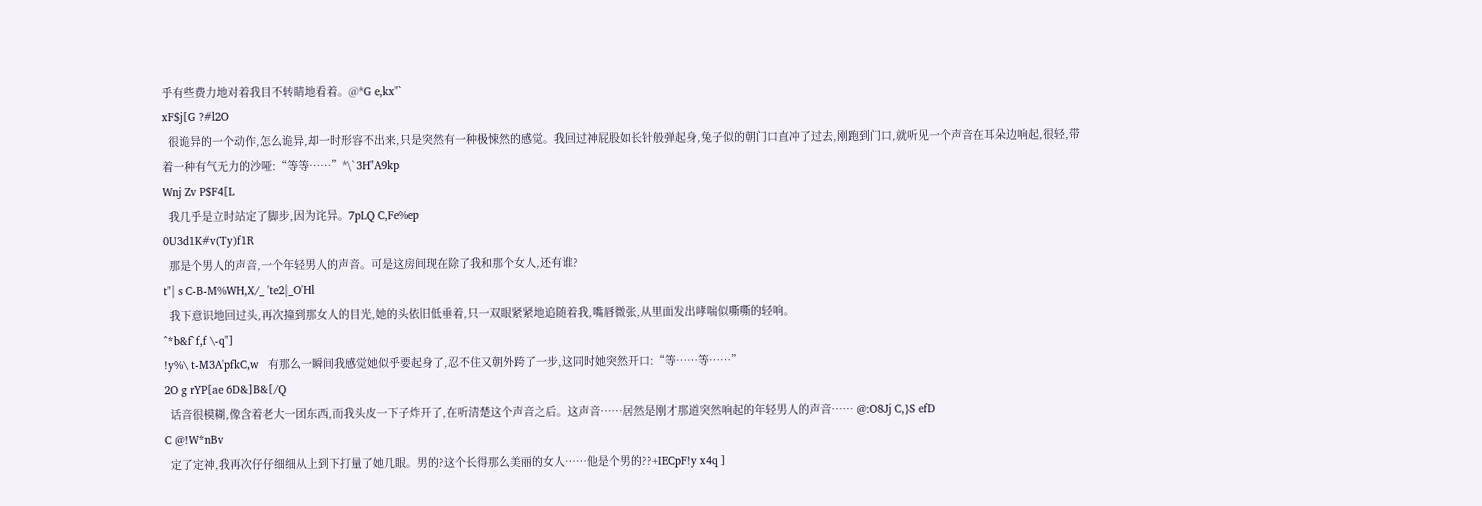乎有些费力地对着我目不转睛地看着。@*G e,kx"`
xF$j[G ?#l2O
  很诡异的一个动作,怎么诡异,却一时形容不出来,只是突然有一种极悚然的感觉。我回过神屁股如长针般弹起身,兔子似的朝门口直冲了过去,刚跑到门口,就听见一个声音在耳朵边响起,很轻,带着一种有气无力的沙哑:“等等……”*\`3H"A9kp
Wnj Zv P$F4[L
  我几乎是立时站定了脚步,因为诧异。7pLQ C,Fe%ep
0U3d1K#v(Ty)f1R
  那是个男人的声音,一个年轻男人的声音。可是这房间现在除了我和那个女人,还有谁?
t"| s C-B-M%WH,X/_ 'te2|_O'Hl
  我下意识地回过头,再次撞到那女人的目光,她的头依旧低垂着,只一双眼紧紧地追随着我,嘴唇微张,从里面发出哮喘似嘶嘶的轻响。
^*b&f`f,f \-q"]
!y%\ t-M3A'pfkC,w   有那么一瞬间我感觉她似乎要起身了,忍不住又朝外跨了一步,这同时她突然开口:“等……等……”
2O g rYP[ae 6D&]B&[/Q
  话音很模糊,像含着老大一团东西,而我头皮一下子炸开了,在听清楚这个声音之后。这声音……居然是刚才那道突然响起的年轻男人的声音…… @:O8Jj C,}S efD
C @!W*nBv
  定了定神,我再次仔仔细细从上到下打量了她几眼。男的?这个长得那么美丽的女人……他是个男的??+IECpF!y x4q ]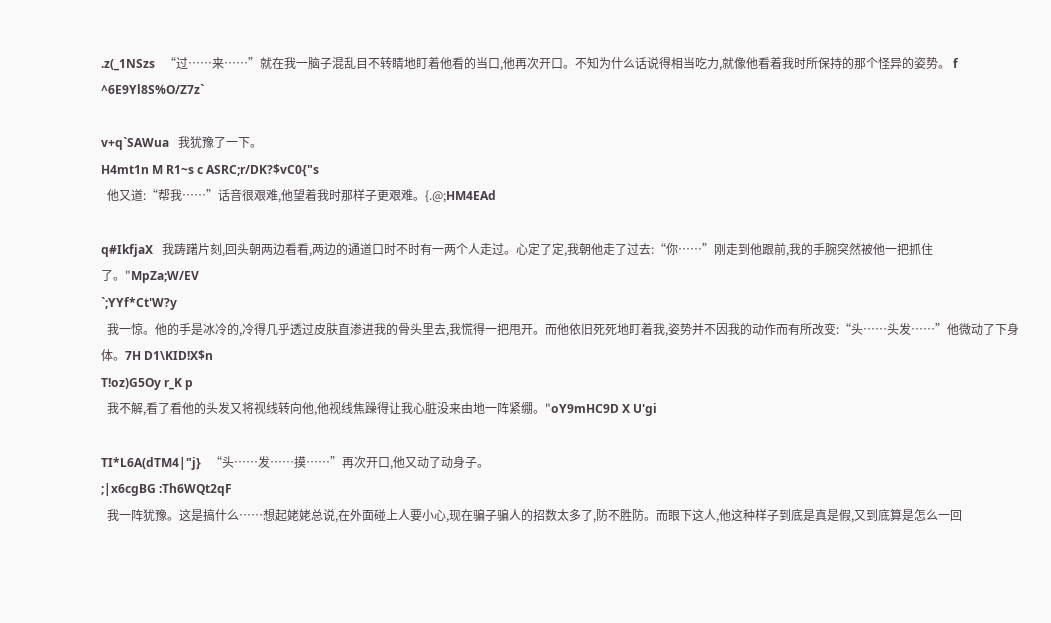.z(_1NSzs   “过……来……”就在我一脑子混乱目不转睛地盯着他看的当口,他再次开口。不知为什么话说得相当吃力,就像他看着我时所保持的那个怪异的姿势。 f ^6E9Yl8S%O/Z7z`

v+q`SAWua   我犹豫了一下。
H4mt1n M R1~s c ASRC;r/DK?$vC0{"s
  他又道:“帮我……”话音很艰难,他望着我时那样子更艰难。{.@;HM4EAd

q#IkfjaX   我踌躇片刻,回头朝两边看看,两边的通道口时不时有一两个人走过。心定了定,我朝他走了过去:“你……”刚走到他跟前,我的手腕突然被他一把抓住了。"MpZa;W/EV
`;YYf*Ct'W?y
  我一惊。他的手是冰冷的,冷得几乎透过皮肤直渗进我的骨头里去,我慌得一把甩开。而他依旧死死地盯着我,姿势并不因我的动作而有所改变:“头……头发……”他微动了下身体。7H D1\KID!X$n
T!oz)G5Oy r_K p
  我不解,看了看他的头发又将视线转向他,他视线焦躁得让我心脏没来由地一阵紧绷。"oY9mHC9D X U'gi

TI*L6A(dTM4|"j}   “头……发……摸……”再次开口,他又动了动身子。
;|x6cgBG :Th6WQt2qF
  我一阵犹豫。这是搞什么……想起姥姥总说,在外面碰上人要小心,现在骗子骗人的招数太多了,防不胜防。而眼下这人,他这种样子到底是真是假,又到底算是怎么一回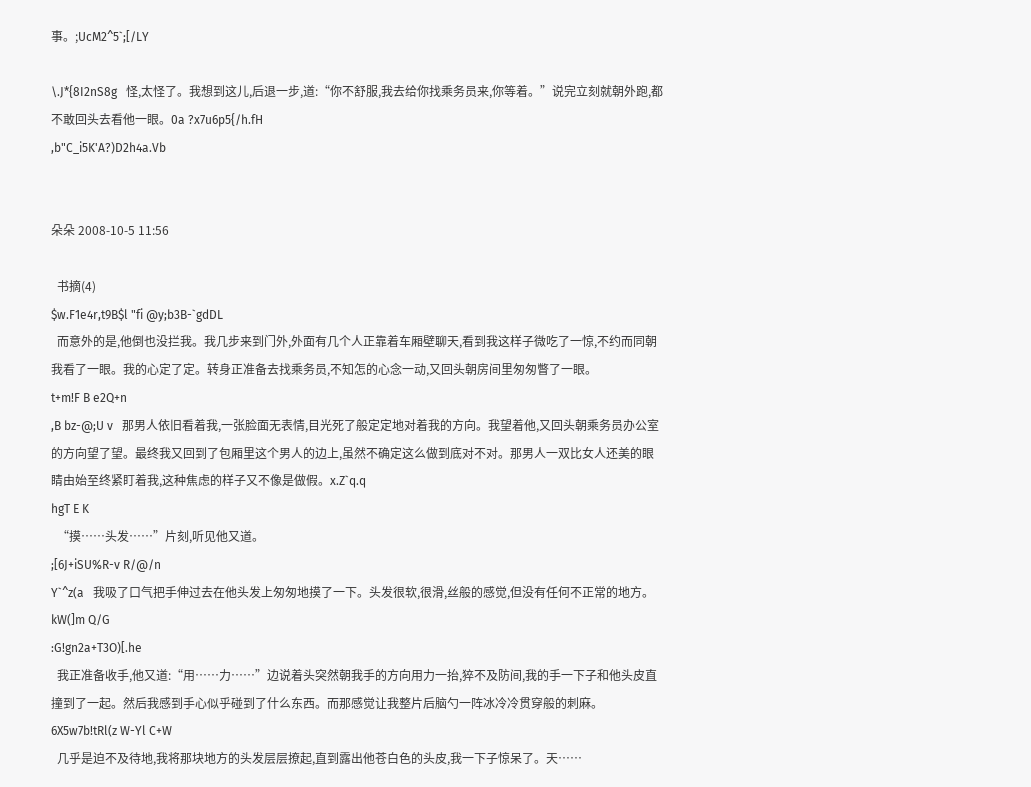事。;UcM2^5`;[/LY

\.J*{8I2nS8g   怪,太怪了。我想到这儿,后退一步,道:“你不舒服,我去给你找乘务员来,你等着。”说完立刻就朝外跑,都不敢回头去看他一眼。0a ?x7u6p5{/h.fH
,b"C_i5K'A?)D2h4a.Vb


朵朵 2008-10-5 11:56

  书摘(4)
$w.F1e4r,t9B$l "fi @y;b3B-`gdDL
  而意外的是,他倒也没拦我。我几步来到门外,外面有几个人正靠着车厢壁聊天,看到我这样子微吃了一惊,不约而同朝我看了一眼。我的心定了定。转身正准备去找乘务员,不知怎的心念一动,又回头朝房间里匆匆瞥了一眼。
t+m!F B e2Q+n
,B bz-@;U v   那男人依旧看着我,一张脸面无表情,目光死了般定定地对着我的方向。我望着他,又回头朝乘务员办公室的方向望了望。最终我又回到了包厢里这个男人的边上,虽然不确定这么做到底对不对。那男人一双比女人还美的眼睛由始至终紧盯着我,这种焦虑的样子又不像是做假。x.Z`q.q
hgT E K
  “摸……头发……”片刻,听见他又道。
;[6J+iSU%R-v R/@/n
Y`^z(a   我吸了口气把手伸过去在他头发上匆匆地摸了一下。头发很软,很滑,丝般的感觉,但没有任何不正常的地方。kW(]m Q/G
:G!gn2a+T3O)[.he
  我正准备收手,他又道:“用……力……”边说着头突然朝我手的方向用力一抬,猝不及防间,我的手一下子和他头皮直撞到了一起。然后我感到手心似乎碰到了什么东西。而那感觉让我整片后脑勺一阵冰冷冷贯穿般的刺麻。
6X5w7b!tRl(z W-Yl C+W
  几乎是迫不及待地,我将那块地方的头发层层撩起,直到露出他苍白色的头皮,我一下子惊呆了。天……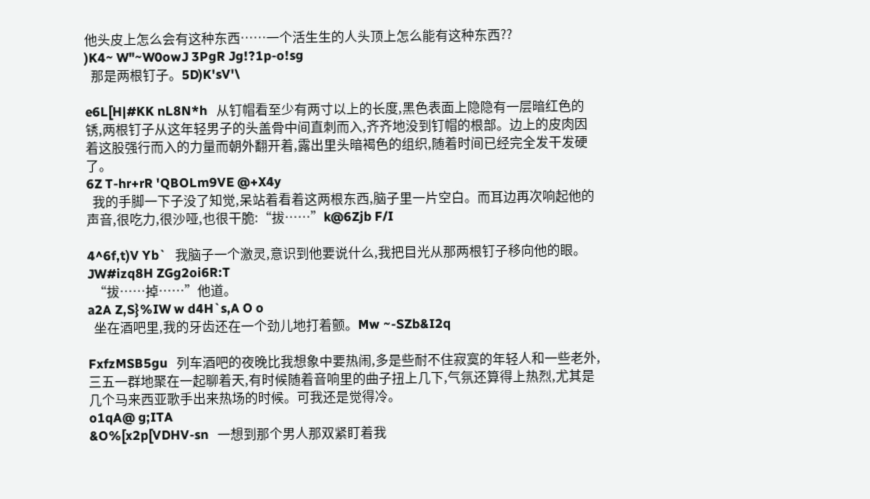他头皮上怎么会有这种东西……一个活生生的人头顶上怎么能有这种东西??
)K4~ W"~W0owJ 3PgR Jg!?1p-o!sg
  那是两根钉子。5D)K'sV'\

e6L[H|#KK nL8N*h   从钉帽看至少有两寸以上的长度,黑色表面上隐隐有一层暗红色的锈,两根钉子从这年轻男子的头盖骨中间直刺而入,齐齐地没到钉帽的根部。边上的皮肉因着这股强行而入的力量而朝外翻开着,露出里头暗褐色的组织,随着时间已经完全发干发硬了。
6Z T-hr+rR 'QBOLm9VE @+X4y
  我的手脚一下子没了知觉,呆站着看着这两根东西,脑子里一片空白。而耳边再次响起他的声音,很吃力,很沙哑,也很干脆:“拔……”k@6Zjb F/I

4^6f,t)V Yb`   我脑子一个激灵,意识到他要说什么,我把目光从那两根钉子移向他的眼。
JW#izq8H ZGg2oi6R:T
  “拔……掉……”他道。
a2A Z,S}%IW w d4H`s,A O o
  坐在酒吧里,我的牙齿还在一个劲儿地打着颤。Mw ~-SZb&I2q

FxfzMSB5gu   列车酒吧的夜晚比我想象中要热闹,多是些耐不住寂寞的年轻人和一些老外,三五一群地聚在一起聊着天,有时候随着音响里的曲子扭上几下,气氛还算得上热烈,尤其是几个马来西亚歌手出来热场的时候。可我还是觉得冷。
o1qA@ g;ITA
&O%[x2p[VDHV-sn   一想到那个男人那双紧盯着我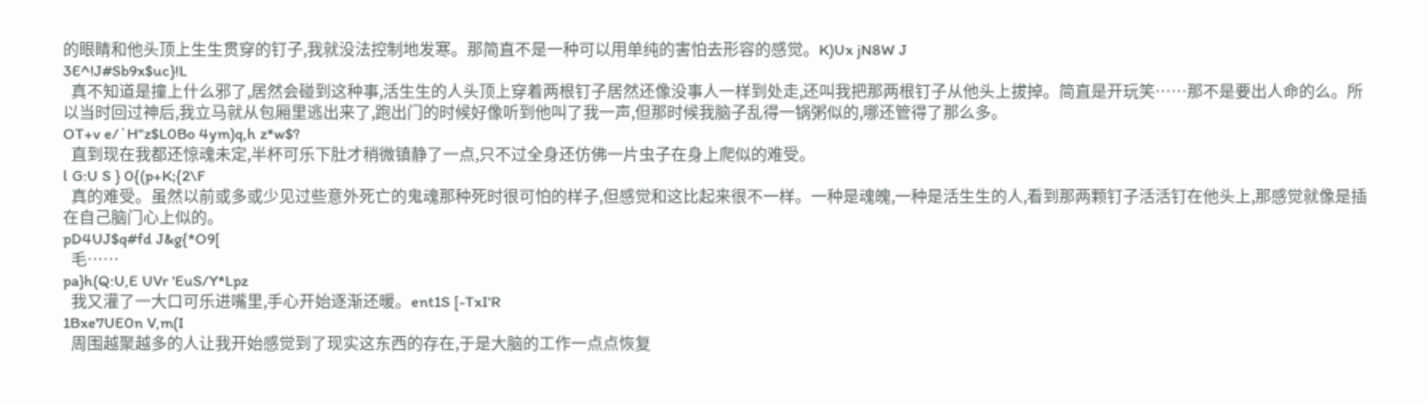的眼睛和他头顶上生生贯穿的钉子,我就没法控制地发寒。那简直不是一种可以用单纯的害怕去形容的感觉。K)Ux jN8W J
3E^!J#Sb9x$uc}!L
  真不知道是撞上什么邪了,居然会碰到这种事,活生生的人头顶上穿着两根钉子居然还像没事人一样到处走,还叫我把那两根钉子从他头上拔掉。简直是开玩笑……那不是要出人命的么。所以当时回过神后,我立马就从包厢里逃出来了,跑出门的时候好像听到他叫了我一声,但那时候我脑子乱得一锅粥似的,哪还管得了那么多。
OT+v e/`H"z$L0Bo 4ym)q,h z*w$?
  直到现在我都还惊魂未定,半杯可乐下肚才稍微镇静了一点,只不过全身还仿佛一片虫子在身上爬似的难受。
l G:U S } 0{(p+K;{2\F
  真的难受。虽然以前或多或少见过些意外死亡的鬼魂那种死时很可怕的样子,但感觉和这比起来很不一样。一种是魂魄,一种是活生生的人,看到那两颗钉子活活钉在他头上,那感觉就像是插在自己脑门心上似的。
pD4UJ$q#fd J&g{*O9[
  毛……
pa}h(Q:U,E UVr 'EuS/Y*Lpz
  我又灌了一大口可乐进嘴里,手心开始逐渐还暖。ent1S [-TxI'R
1Bxe7UE0n V,m(I
  周围越聚越多的人让我开始感觉到了现实这东西的存在,于是大脑的工作一点点恢复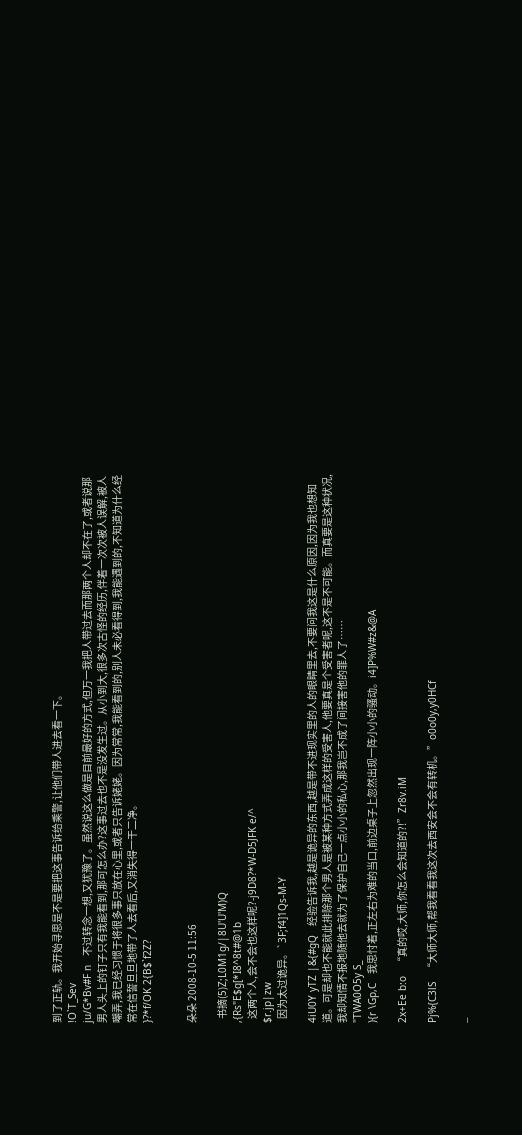到了正轨。我开始寻思是不是要把这事告诉给乘警,让他们带人进去看一下。
!O`T_Sev
ju/G*Bv#F n   不过转念一想,又犹豫了。虽然说这么做是目前最好的方式,但万一我把人带过去而那两个人却不在了,或者说那男人头上的钉子只有我能看到,那可怎么办?这事过去也不是没发生过。从小到大,很多次古怪的经历,伴着一次次被人误解,被人嘲弄,我已经习惯于将很多事只放在心里,或者只告诉姥姥。因为常常,我能看到的,别人未必看得到,我能遇到的,不知道为什么经常在信誓旦旦地带了人去看后,又消失得一干二净。
}?*f/OK 2{B$`f2Z?


朵朵 2008-10-5 11:56

  书摘(5)Z;L0M1g/|8U'U'M)Q
,{Rs"E$g[*I8^8t#@1b
  这两个人,会不会也这样呢?-j9D8?*W-D5JFK e/^
$r.jp|zw
  因为太过诡异。`3F;f4]1Qs-M-Y

4iU0Y yTZ |&{#gQ   经验告诉我,越是诡异的东西,越是带不进现实里的人的眼睛里去,不要问我这是什么原因,因为我也想知道。可是却也不能就此排除那个男人是被某种方式弄成这样的受害人,他要真是个受害者呢,这不是不可能。而真要是这种状况,我却知情不报地随他去就为了保护自己一点小小的私心,那我岂不成了间接害他的罪人了……
"TWA0O5y S_
){r \Gp,C   我思忖着,正左右为难的当口,前边桌子上忽然出现一阵小小的骚动。i4]P%W#z&@A

2x+Ee b:o   “真的哎,大师,你怎么会知道的?!”Zr8v.iM

Pj%{C3lS   “大师大师,帮我看看我这次去西安会不会有转机。”o0o0y,y0HCf

_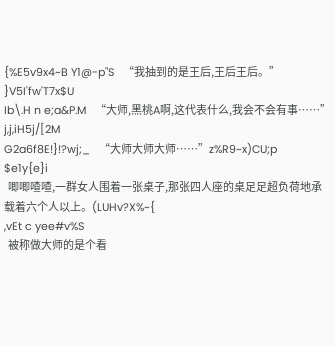{%E5v9x4~B Y1@-p"S   “我抽到的是王后,王后王后。”
}V5I'fw'T7x$U
Ib\.H n e;a&P.M   “大师,黑桃A啊,这代表什么,我会不会有事……”
j,j,iH5j/[2M
G2a6f8E!}!?wj;_   “大师大师大师……”z%R9~x)CU;p
$e1y{e}i
  唧唧喳喳,一群女人围着一张桌子,那张四人座的桌足足超负荷地承载着六个人以上。(LUHv?X%~{
,vEt c yee#v%S
  被称做大师的是个看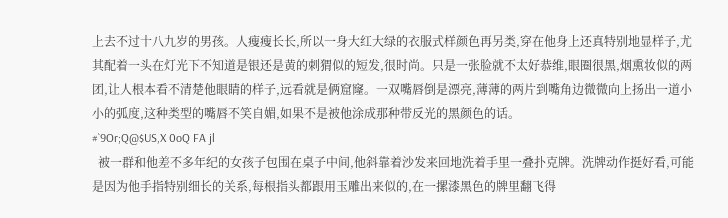上去不过十八九岁的男孩。人瘦瘦长长,所以一身大红大绿的衣服式样颜色再另类,穿在他身上还真特别地显样子,尤其配着一头在灯光下不知道是银还是黄的刺猬似的短发,很时尚。只是一张脸就不太好恭维,眼圈很黑,烟熏妆似的两团,让人根本看不清楚他眼睛的样子,远看就是俩窟窿。一双嘴唇倒是漂亮,薄薄的两片到嘴角边微微向上扬出一道小小的弧度,这种类型的嘴唇不笑自媚,如果不是被他涂成那种带反光的黑颜色的话。
#`9Or;Q@$US,X 0oQ FA jl
  被一群和他差不多年纪的女孩子包围在桌子中间,他斜靠着沙发来回地洗着手里一叠扑克牌。洗牌动作挺好看,可能是因为他手指特别细长的关系,每根指头都跟用玉雕出来似的,在一摞漆黑色的牌里翻飞得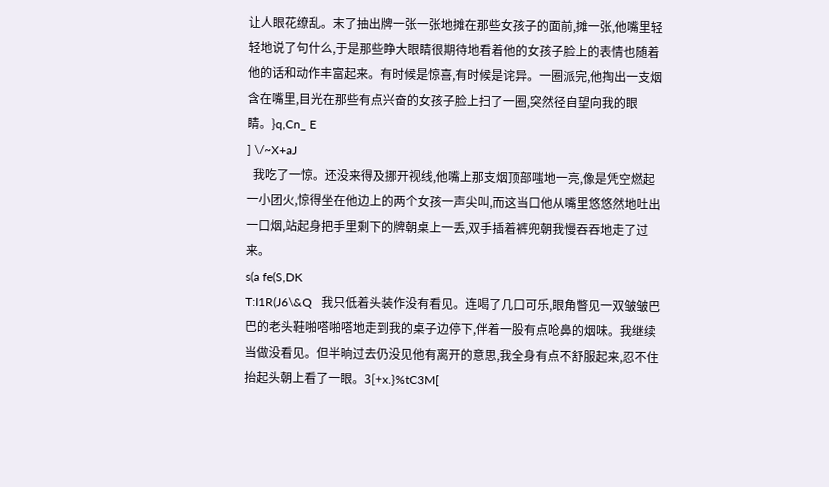让人眼花缭乱。末了抽出牌一张一张地摊在那些女孩子的面前,摊一张,他嘴里轻轻地说了句什么,于是那些睁大眼睛很期待地看着他的女孩子脸上的表情也随着他的话和动作丰富起来。有时候是惊喜,有时候是诧异。一圈派完,他掏出一支烟含在嘴里,目光在那些有点兴奋的女孩子脸上扫了一圈,突然径自望向我的眼睛。}q,Cn_ E
] \/~X+aJ
  我吃了一惊。还没来得及挪开视线,他嘴上那支烟顶部嗤地一亮,像是凭空燃起一小团火,惊得坐在他边上的两个女孩一声尖叫,而这当口他从嘴里悠悠然地吐出一口烟,站起身把手里剩下的牌朝桌上一丢,双手插着裤兜朝我慢吞吞地走了过来。
s(a fe(S,DK
T:I1R(J6\&Q   我只低着头装作没有看见。连喝了几口可乐,眼角瞥见一双皱皱巴巴的老头鞋啪嗒啪嗒地走到我的桌子边停下,伴着一股有点呛鼻的烟味。我继续当做没看见。但半晌过去仍没见他有离开的意思,我全身有点不舒服起来,忍不住抬起头朝上看了一眼。3[+x.}%tC3M[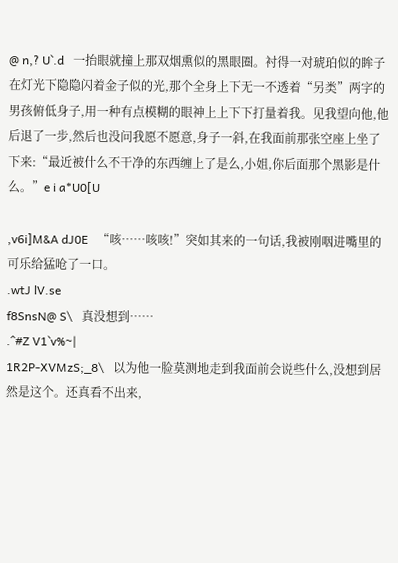@ n,? U`.d   一抬眼就撞上那双烟熏似的黑眼圈。衬得一对琥珀似的眸子在灯光下隐隐闪着金子似的光,那个全身上下无一不透着“另类”两字的男孩俯低身子,用一种有点模糊的眼神上上下下打量着我。见我望向他,他后退了一步,然后也没问我愿不愿意,身子一斜,在我面前那张空座上坐了下来:“最近被什么不干净的东西缠上了是么,小姐,你后面那个黑影是什么。”e i a*U0[U

,v6i]M&A dJ0E   “咳……咳咳!”突如其来的一句话,我被刚咽进嘴里的可乐给猛呛了一口。
.wtJ lV.se
f8SnsN@ S\   真没想到……
.^#Z V1`v%~|
1R2P-XVMzS;_8\   以为他一脸莫测地走到我面前会说些什么,没想到居然是这个。还真看不出来,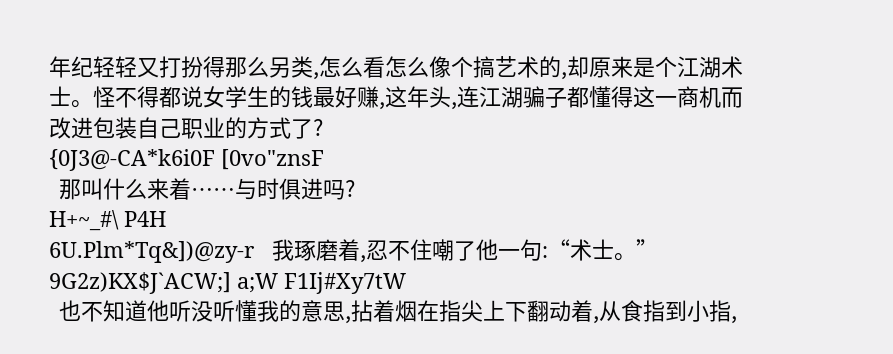年纪轻轻又打扮得那么另类,怎么看怎么像个搞艺术的,却原来是个江湖术士。怪不得都说女学生的钱最好赚,这年头,连江湖骗子都懂得这一商机而改进包装自己职业的方式了?
{0J3@-CA*k6i0F [0vo"znsF
  那叫什么来着……与时俱进吗?
H+~_#\ P4H
6U.Plm*Tq&])@zy-r   我琢磨着,忍不住嘲了他一句:“术士。”
9G2z)KX$J`ACW;] a;W F1Ij#Xy7tW
  也不知道他听没听懂我的意思,拈着烟在指尖上下翻动着,从食指到小指,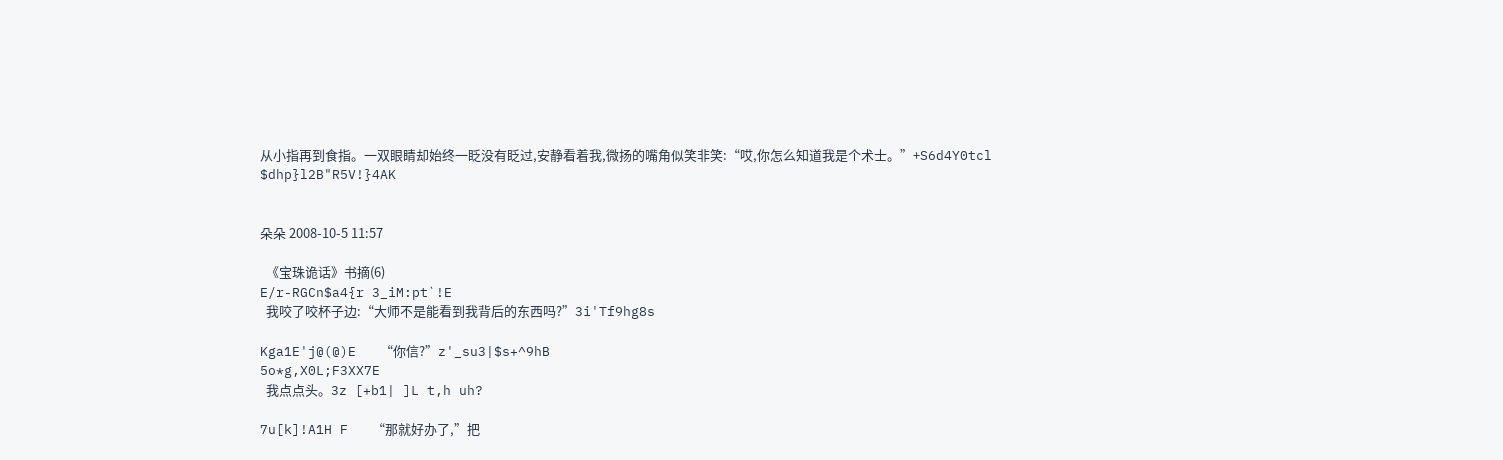从小指再到食指。一双眼睛却始终一眨没有眨过,安静看着我,微扬的嘴角似笑非笑:“哎,你怎么知道我是个术士。”+S6d4Y0tcl
$dhp}l2B"R5V!}4AK


朵朵 2008-10-5 11:57

  《宝珠诡话》书摘(6)
E/r-RGCn$a4{r 3_iM:pt`!E
  我咬了咬杯子边:“大师不是能看到我背后的东西吗?”3i'Tf9hg8s

Kga1E'j@(@)E   “你信?”z'_su3|$s+^9hB
5o*g,X0L;F3XX7E
  我点点头。3z [+b1| ]L t,h uh?

7u[k]!A1H F   “那就好办了,”把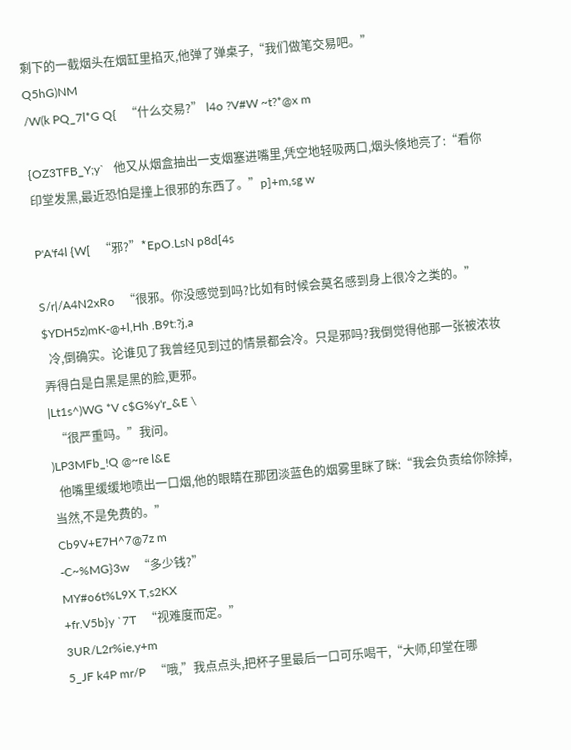剩下的一截烟头在烟缸里掐灭,他弹了弹桌子,“我们做笔交易吧。”
Q5hG)NM
/W(k PQ_7l*G Q{   “什么交易?” l4o ?V#W ~t?*@x m

{OZ3TFB_Y;y`   他又从烟盒抽出一支烟塞进嘴里,凭空地轻吸两口,烟头倏地亮了:“看你印堂发黑,最近恐怕是撞上很邪的东西了。”p]+m,sg w

P'A'f4l {W[   “邪?”*EpO.LsN p8d[4s

S/r|/A4N2xRo   “很邪。你没感觉到吗?比如有时候会莫名感到身上很冷之类的。”
$YDH5z)mK-@+l,Hh .B9t:?j,a
  冷,倒确实。论谁见了我曾经见到过的情景都会冷。只是邪吗?我倒觉得他那一张被浓妆弄得白是白黑是黑的脸,更邪。
|Lt1s^)WG *V c$G%y'r_&E \
  “很严重吗。”我问。
)LP3MFb_!Q @~re l&E
  他嘴里缓缓地喷出一口烟,他的眼睛在那团淡蓝色的烟雾里眯了眯:“我会负责给你除掉,当然,不是免费的。”
Cb9V+E7H^7@7z m
-C~%MG}3w   “多少钱?”
MY#o6t%L9X T,s2KX
+fr.V5b}y `7T   “视难度而定。”
3UR/L2r%ie,y+m
5_JF k4P mr/P   “哦,”我点点头,把杯子里最后一口可乐喝干,“大师,印堂在哪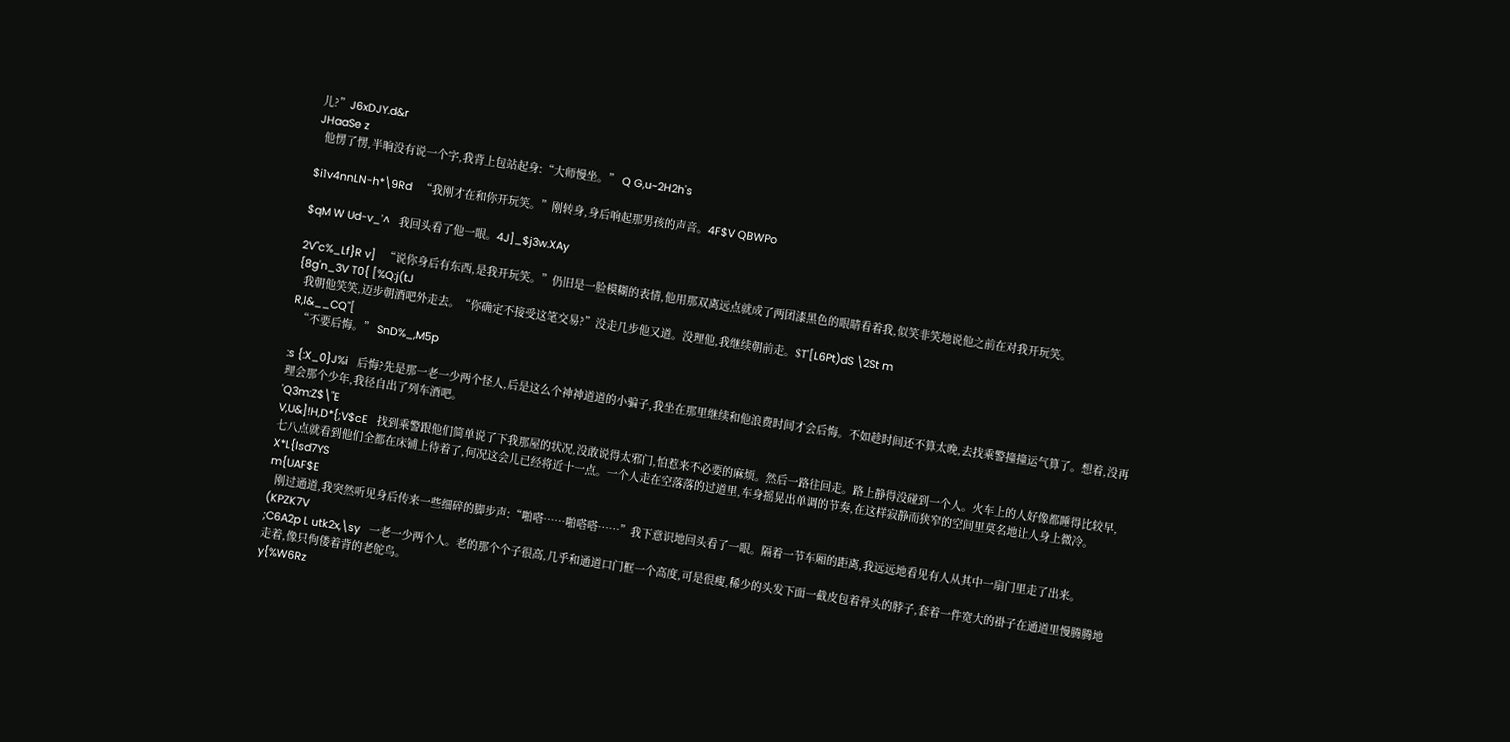儿?”J6xDJY.d&r
JHaaSe z
  他愣了愣,半晌没有说一个字,我背上包站起身:“大师慢坐。” Q G,u~2H2h's

$i1v4nnLN-h*\9Rd   “我刚才在和你开玩笑。”刚转身,身后响起那男孩的声音。4F$V QBWPo

$qM W Ud-v_'^   我回头看了他一眼。4J]_$j3w.XAy

2V"c%_Lf}R v]   “说你身后有东西,是我开玩笑。”仍旧是一脸模糊的表情,他用那双离远点就成了两团漆黑色的眼睛看着我,似笑非笑地说他之前在对我开玩笑。
{8g'n_3V T0{ [%Q:j(tJ
  我朝他笑笑,迈步朝酒吧外走去。“你确定不接受这笔交易?”没走几步他又道。没理他,我继续朝前走。$T'[L6Pt)dS \2St m
R,l&__CQ"[
  “不要后悔。” SnD%_,M5p

:s {:X_0}J%i   后悔?先是那一老一少两个怪人,后是这么个神神道道的小骗子,我坐在那里继续和他浪费时间才会后悔。不如趁时间还不算太晚,去找乘警撞撞运气算了。想着,没再理会那个少年,我径自出了列车酒吧。
'Q3m:Z$\"E
V,U&]!H,D*{;V$cE   找到乘警跟他们简单说了下我那屋的状况,没敢说得太邪门,怕惹来不必要的麻烦。然后一路往回走。路上静得没碰到一个人。火车上的人好像都睡得比较早,七八点就看到他们全都在床铺上待着了,何况这会儿已经将近十一点。一个人走在空落落的过道里,车身摇晃出单调的节奏,在这样寂静而狭窄的空间里莫名地让人身上微冷。 X*L{lsd7YS
m{UAF$E
  刚过通道,我突然听见身后传来一些细碎的脚步声:“啪嗒……啪嗒嗒……”我下意识地回头看了一眼。隔着一节车厢的距离,我远远地看见有人从其中一扇门里走了出来。
(KPZK7V
;C6A2p L utk2x,\sy   一老一少两个人。老的那个个子很高,几乎和通道口门框一个高度,可是很瘦,稀少的头发下面一截皮包着骨头的脖子,套着一件宽大的褂子在通道里慢腾腾地走着,像只佝偻着背的老鸵鸟。
y{%W6Rz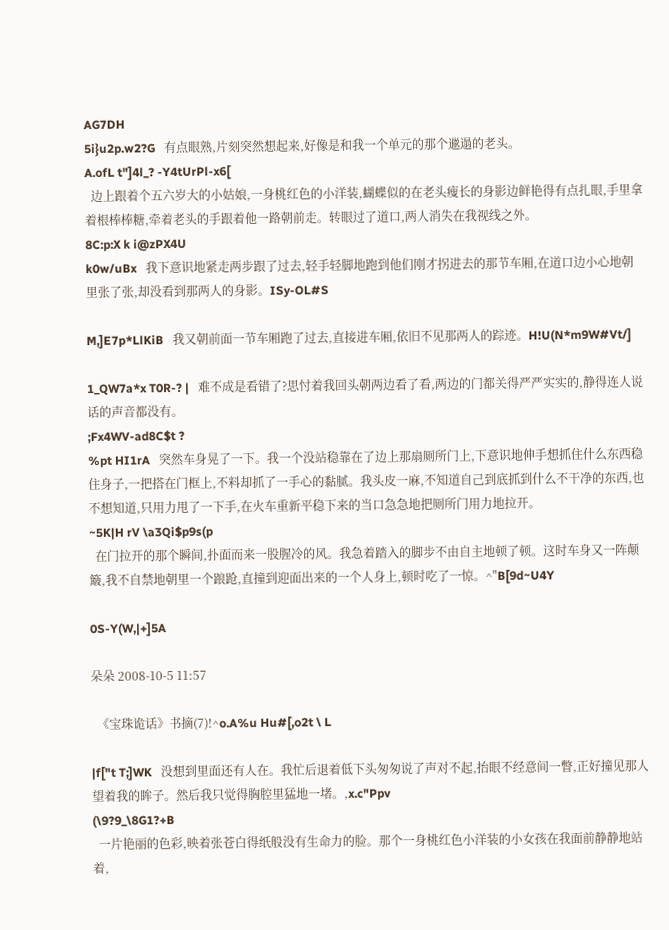AG7DH
5i}u2p.w2?G   有点眼熟,片刻突然想起来,好像是和我一个单元的那个邋遢的老头。
A.ofL t"]4l_? -Y4tUrPl-x6[
  边上跟着个五六岁大的小姑娘,一身桃红色的小洋装,蝴蝶似的在老头瘦长的身影边鲜艳得有点扎眼,手里拿着根棒棒糖,牵着老头的手跟着他一路朝前走。转眼过了道口,两人消失在我视线之外。
8C:p:X k i@zPX4U
k0w/uBx   我下意识地紧走两步跟了过去,轻手轻脚地跑到他们刚才拐进去的那节车厢,在道口边小心地朝里张了张,却没看到那两人的身影。ISy-OL#S

M,]E7p*LlKiB   我又朝前面一节车厢跑了过去,直接进车厢,依旧不见那两人的踪迹。H!U(N*m9W#Vt/]

1_QW7a*x T0R-? |   难不成是看错了?思忖着我回头朝两边看了看,两边的门都关得严严实实的,静得连人说话的声音都没有。
;Fx4WV-ad8C$t ?
%pt HI1rA   突然车身晃了一下。我一个没站稳靠在了边上那扇厕所门上,下意识地伸手想抓住什么东西稳住身子,一把搭在门框上,不料却抓了一手心的黏腻。我头皮一麻,不知道自己到底抓到什么不干净的东西,也不想知道,只用力甩了一下手,在火车重新平稳下来的当口急急地把厕所门用力地拉开。
~5K|H rV \a3Qi$p9s(p
  在门拉开的那个瞬间,扑面而来一股腥冷的风。我急着踏入的脚步不由自主地顿了顿。这时车身又一阵颠簸,我不自禁地朝里一个踉跄,直撞到迎面出来的一个人身上,顿时吃了一惊。^"B[9d~U4Y

0S-Y(W,|+]5A

朵朵 2008-10-5 11:57

  《宝珠诡话》书摘(7)!^o.A%u Hu#[,o2t \ L

|f["t T;]WK   没想到里面还有人在。我忙后退着低下头匆匆说了声对不起,抬眼不经意间一瞥,正好撞见那人望着我的眸子。然后我只觉得胸腔里猛地一堵。,x.c"Ppv
(\9?9_\8G1?+B
  一片艳丽的色彩,映着张苍白得纸般没有生命力的脸。那个一身桃红色小洋装的小女孩在我面前静静地站着,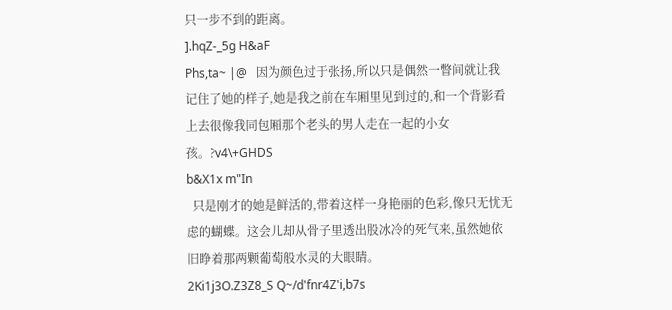只一步不到的距离。
].hqZ-_5g H&aF
Phs,ta~ |@   因为颜色过于张扬,所以只是偶然一瞥间就让我记住了她的样子,她是我之前在车厢里见到过的,和一个背影看上去很像我同包厢那个老头的男人走在一起的小女孩。?v4\+GHDS
b&X1x m"In
  只是刚才的她是鲜活的,带着这样一身艳丽的色彩,像只无忧无虑的蝴蝶。这会儿却从骨子里透出股冰冷的死气来,虽然她依旧睁着那两颗葡萄般水灵的大眼睛。
2Ki1j3O.Z3Z8_S Q~/d'fnr4Z'i,b7s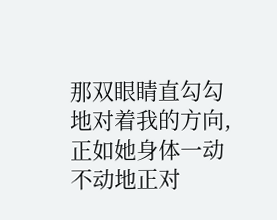那双眼睛直勾勾地对着我的方向,正如她身体一动不动地正对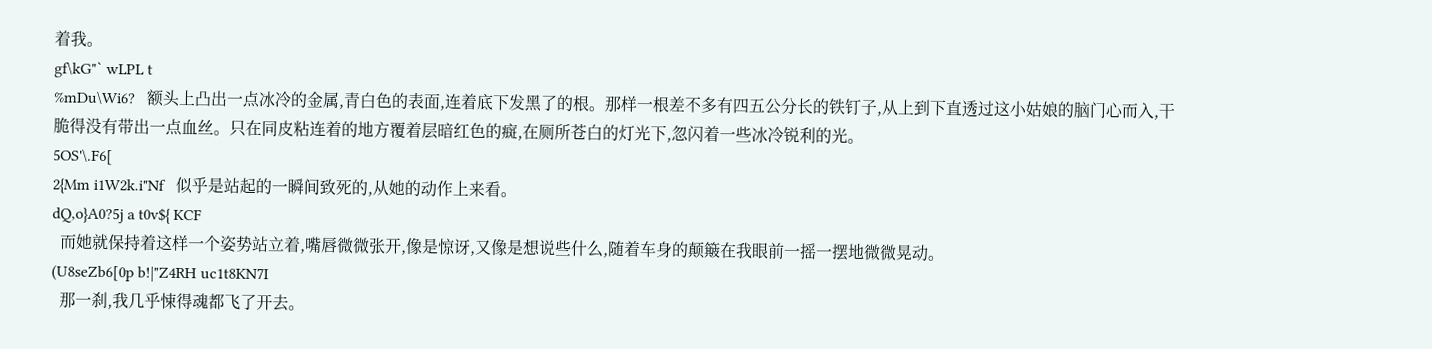着我。
gf\kG"` wLPL t
%mDu\Wi6?   额头上凸出一点冰冷的金属,青白色的表面,连着底下发黑了的根。那样一根差不多有四五公分长的铁钉子,从上到下直透过这小姑娘的脑门心而入,干脆得没有带出一点血丝。只在同皮粘连着的地方覆着层暗红色的癍,在厕所苍白的灯光下,忽闪着一些冰冷锐利的光。
5OS'\.F6[
2{Mm i1W2k.i"Nf   似乎是站起的一瞬间致死的,从她的动作上来看。
dQ,o}A0?5j a t0v${ KCF
  而她就保持着这样一个姿势站立着,嘴唇微微张开,像是惊讶,又像是想说些什么,随着车身的颠簸在我眼前一摇一摆地微微晃动。
(U8seZb6[0p b!|"Z4RH uc1t8KN7I
  那一刹,我几乎悚得魂都飞了开去。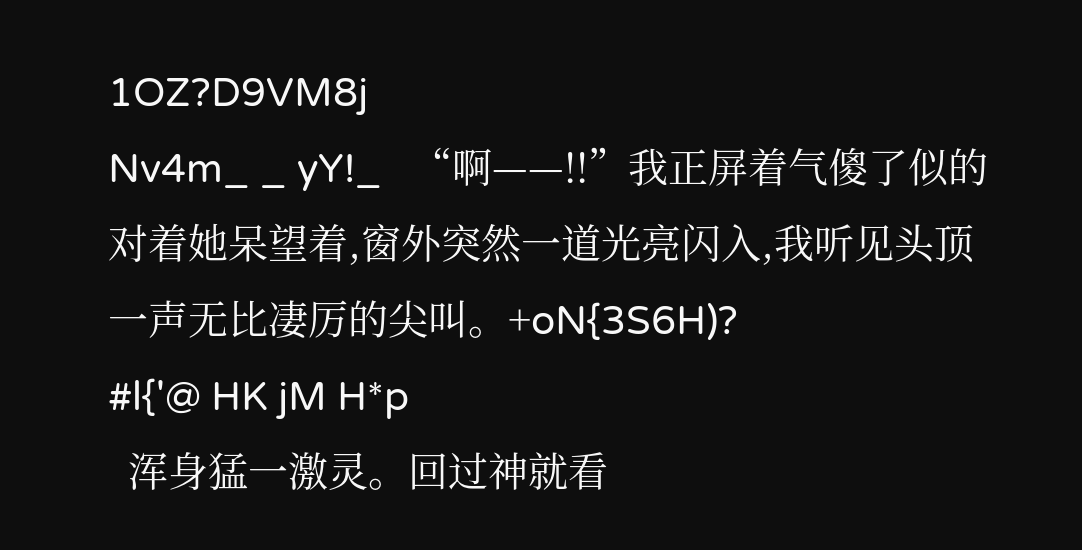1OZ?D9VM8j
Nv4m_ _ yY!_   “啊——!!”我正屏着气傻了似的对着她呆望着,窗外突然一道光亮闪入,我听见头顶一声无比凄厉的尖叫。+oN{3S6H)?
#l{'@ HK jM H*p
  浑身猛一激灵。回过神就看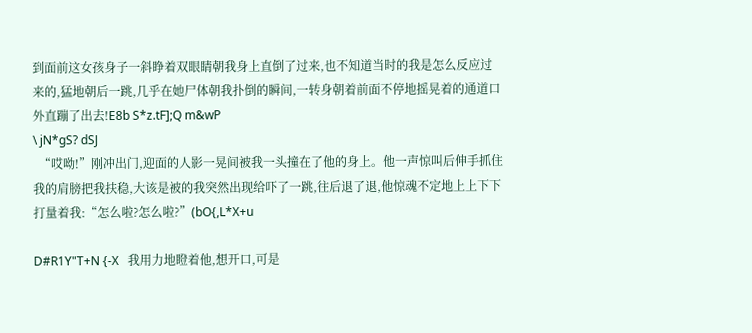到面前这女孩身子一斜睁着双眼睛朝我身上直倒了过来,也不知道当时的我是怎么反应过来的,猛地朝后一跳,几乎在她尸体朝我扑倒的瞬间,一转身朝着前面不停地摇晃着的通道口外直蹦了出去!E8b S*z.tF];Q m&wP
\ jN*gS? dSJ
  “哎呦!”刚冲出门,迎面的人影一晃间被我一头撞在了他的身上。他一声惊叫后伸手抓住我的肩膀把我扶稳,大该是被的我突然出现给吓了一跳,往后退了退,他惊魂不定地上上下下打量着我:“怎么啦?怎么啦?”(bO{,L*X+u

D#R1Y"T+N {-X   我用力地瞪着他,想开口,可是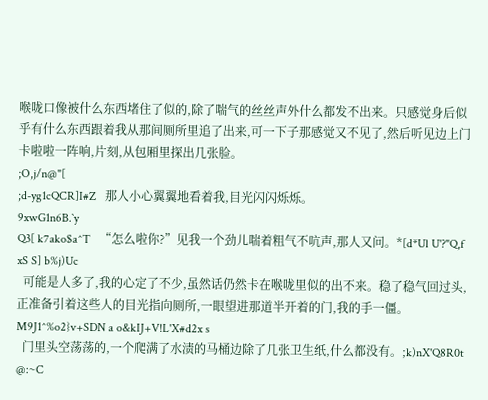喉咙口像被什么东西堵住了似的,除了喘气的丝丝声外什么都发不出来。只感觉身后似乎有什么东西跟着我从那间厕所里追了出来,可一下子那感觉又不见了,然后听见边上门卡啦啦一阵响,片刻,从包厢里探出几张脸。
;O,j/n@"[
;d-yg1cQCR]I#Z   那人小心翼翼地看着我,目光闪闪烁烁。
9xwG1n6B.`y
Q3[ k7ako$a^T   “怎么啦你?”见我一个劲儿喘着粗气不吭声,那人又问。*[d*Ul U'?"Q,f
xS S] b%j)Uc
  可能是人多了,我的心定了不少,虽然话仍然卡在喉咙里似的出不来。稳了稳气回过头,正准备引着这些人的目光指向厕所,一眼望进那道半开着的门,我的手一僵。
M9J1^%o2}v+SDN a o&kIJ+V!L'X#d2x s
  门里头空荡荡的,一个爬满了水渍的马桶边除了几张卫生纸,什么都没有。;k)nX'Q8R0t @:~C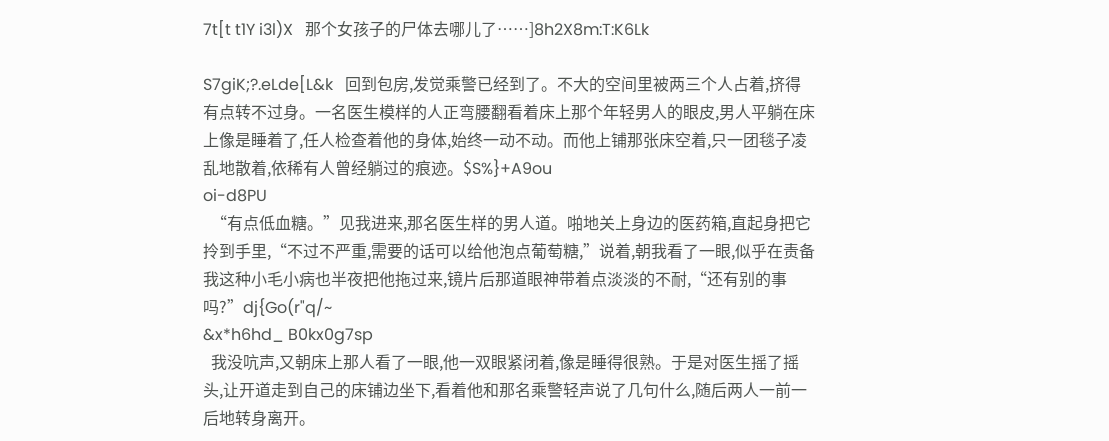7t[t t1Y i3l)X   那个女孩子的尸体去哪儿了……]8h2X8m:T:K6Lk

S7giK;?.eLde[L&k   回到包房,发觉乘警已经到了。不大的空间里被两三个人占着,挤得有点转不过身。一名医生模样的人正弯腰翻看着床上那个年轻男人的眼皮,男人平躺在床上像是睡着了,任人检查着他的身体,始终一动不动。而他上铺那张床空着,只一团毯子凌乱地散着,依稀有人曾经躺过的痕迹。$S%}+A9ou
oi-d8PU
  “有点低血糖。”见我进来,那名医生样的男人道。啪地关上身边的医药箱,直起身把它拎到手里,“不过不严重,需要的话可以给他泡点葡萄糖,”说着,朝我看了一眼,似乎在责备我这种小毛小病也半夜把他拖过来,镜片后那道眼神带着点淡淡的不耐,“还有别的事吗?”dj{Go(r"q/~
&x*h6hd_ B0kx0g7sp
  我没吭声,又朝床上那人看了一眼,他一双眼紧闭着,像是睡得很熟。于是对医生摇了摇头,让开道走到自己的床铺边坐下,看着他和那名乘警轻声说了几句什么,随后两人一前一后地转身离开。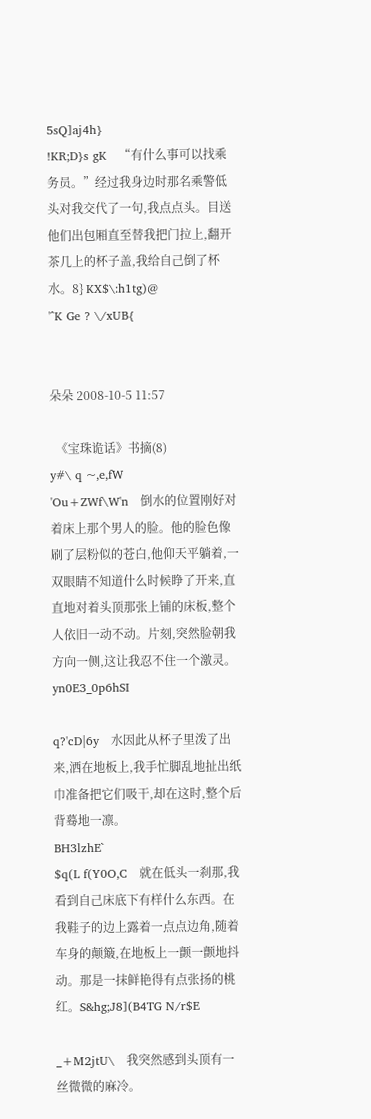5sQ]aj4h}
!KR;D}s gK   “有什么事可以找乘务员。”经过我身边时那名乘警低头对我交代了一句,我点点头。目送他们出包厢直至替我把门拉上,翻开茶几上的杯子盖,我给自己倒了杯水。8} KX$\:h1tg)@
'^K Ge ? \/xUB{


朵朵 2008-10-5 11:57

  《宝珠诡话》书摘(8)
y#\ q ~,e,fW
'Ou+ZWf\W'n   倒水的位置刚好对着床上那个男人的脸。他的脸色像刷了层粉似的苍白,他仰天平躺着,一双眼睛不知道什么时候睁了开来,直直地对着头顶那张上铺的床板,整个人依旧一动不动。片刻,突然脸朝我方向一侧,这让我忍不住一个激灵。yn0E3_0p6hSI

q?'cD|6y   水因此从杯子里泼了出来,洒在地板上,我手忙脚乱地扯出纸巾准备把它们吸干,却在这时,整个后背蓦地一凛。
BH3lzhE`
$q(L f(Y0O,C   就在低头一刹那,我看到自己床底下有样什么东西。在我鞋子的边上露着一点点边角,随着车身的颠簸,在地板上一颤一颤地抖动。那是一抹鲜艳得有点张扬的桃红。S&hg;J8](B4TG N/r$E

_+M2jtU\   我突然感到头顶有一丝微微的麻冷。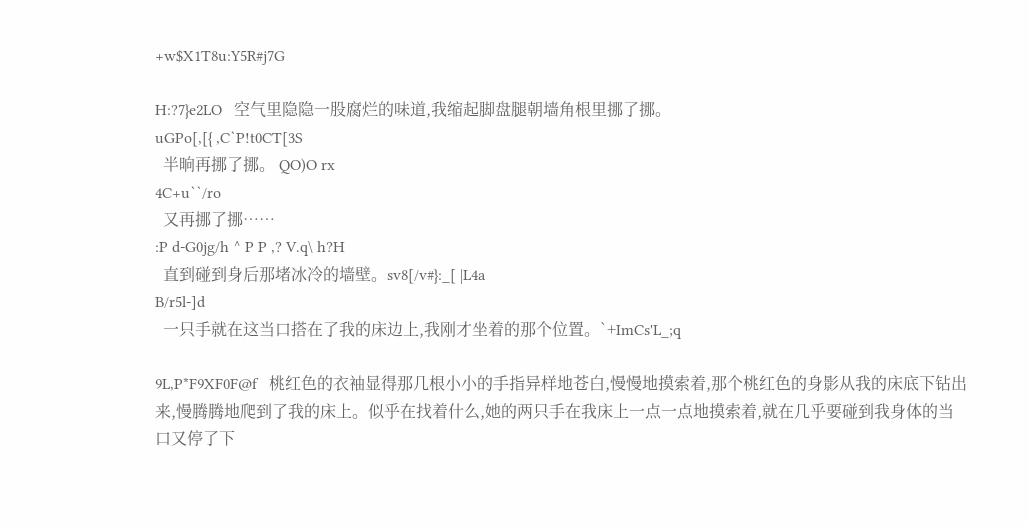+w$X1T8u:Y5R#j7G

H:?7}e2LO   空气里隐隐一股腐烂的味道,我缩起脚盘腿朝墙角根里挪了挪。
uGPo[,[{ ,C`P!t0CT[3S
  半晌再挪了挪。 QO)O rx
4C+u``/ro
  又再挪了挪……
:P d-G0jg/h ^ P P ,? V.q\ h?H
  直到碰到身后那堵冰冷的墙壁。sv8[/v#}:_[ |L4a
B/r5l-]d
  一只手就在这当口搭在了我的床边上,我刚才坐着的那个位置。`+ImCs'L_;q

9L,P*F9XF0F@f   桃红色的衣袖显得那几根小小的手指异样地苍白,慢慢地摸索着,那个桃红色的身影从我的床底下钻出来,慢腾腾地爬到了我的床上。似乎在找着什么,她的两只手在我床上一点一点地摸索着,就在几乎要碰到我身体的当口又停了下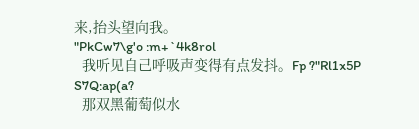来,抬头望向我。
"PkCw7\g'o :m+`4k8rol
  我听见自己呼吸声变得有点发抖。Fp ?"Rl1x5P
S7Q:ap(a?
  那双黑葡萄似水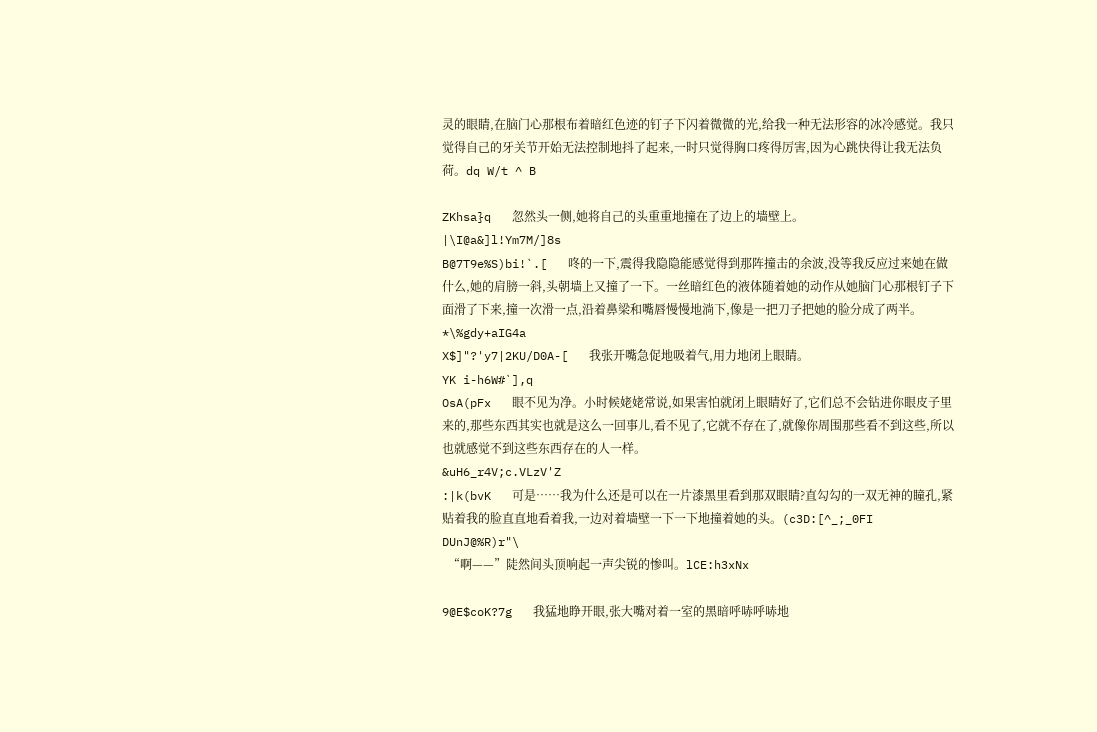灵的眼睛,在脑门心那根布着暗红色迹的钉子下闪着微微的光,给我一种无法形容的冰冷感觉。我只觉得自己的牙关节开始无法控制地抖了起来,一时只觉得胸口疼得厉害,因为心跳快得让我无法负荷。dq W/t ^ B

ZKhsa}q   忽然头一侧,她将自己的头重重地撞在了边上的墙壁上。
|\I@a&]l!Ym7M/]8s
B@7T9e%S)bi!`.[   咚的一下,震得我隐隐能感觉得到那阵撞击的余波,没等我反应过来她在做什么,她的肩膀一斜,头朝墙上又撞了一下。一丝暗红色的液体随着她的动作从她脑门心那根钉子下面滑了下来,撞一次滑一点,沿着鼻梁和嘴唇慢慢地淌下,像是一把刀子把她的脸分成了两半。
*\%gdy+aIG4a
X$]"?'y7|2KU/D0A-[   我张开嘴急促地吸着气,用力地闭上眼睛。
YK i-h6W#`],q
OsA(pFx   眼不见为净。小时候姥姥常说,如果害怕就闭上眼睛好了,它们总不会钻进你眼皮子里来的,那些东西其实也就是这么一回事儿,看不见了,它就不存在了,就像你周围那些看不到这些,所以也就感觉不到这些东西存在的人一样。
&uH6_r4V;c.VLzV'Z
:|k(bvK   可是……我为什么还是可以在一片漆黑里看到那双眼睛?直勾勾的一双无神的瞳孔,紧贴着我的脸直直地看着我,一边对着墙壁一下一下地撞着她的头。(c3D:[^_;_0FI
DUnJ@%R)r"\
  “啊——”陡然间头顶响起一声尖锐的惨叫。lCE:h3xNx

9@E$coK?7g   我猛地睁开眼,张大嘴对着一室的黑暗呼哧呼哧地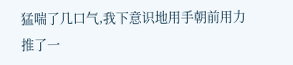猛喘了几口气,我下意识地用手朝前用力推了一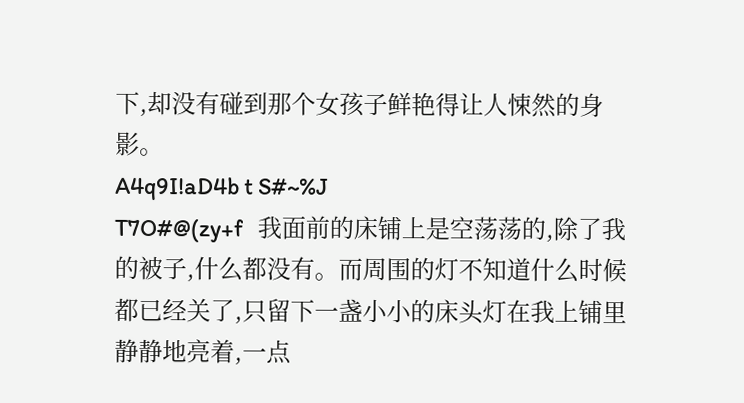下,却没有碰到那个女孩子鲜艳得让人悚然的身影。
A4q9I!aD4b t S#~%J
T7O#@(zy+f   我面前的床铺上是空荡荡的,除了我的被子,什么都没有。而周围的灯不知道什么时候都已经关了,只留下一盏小小的床头灯在我上铺里静静地亮着,一点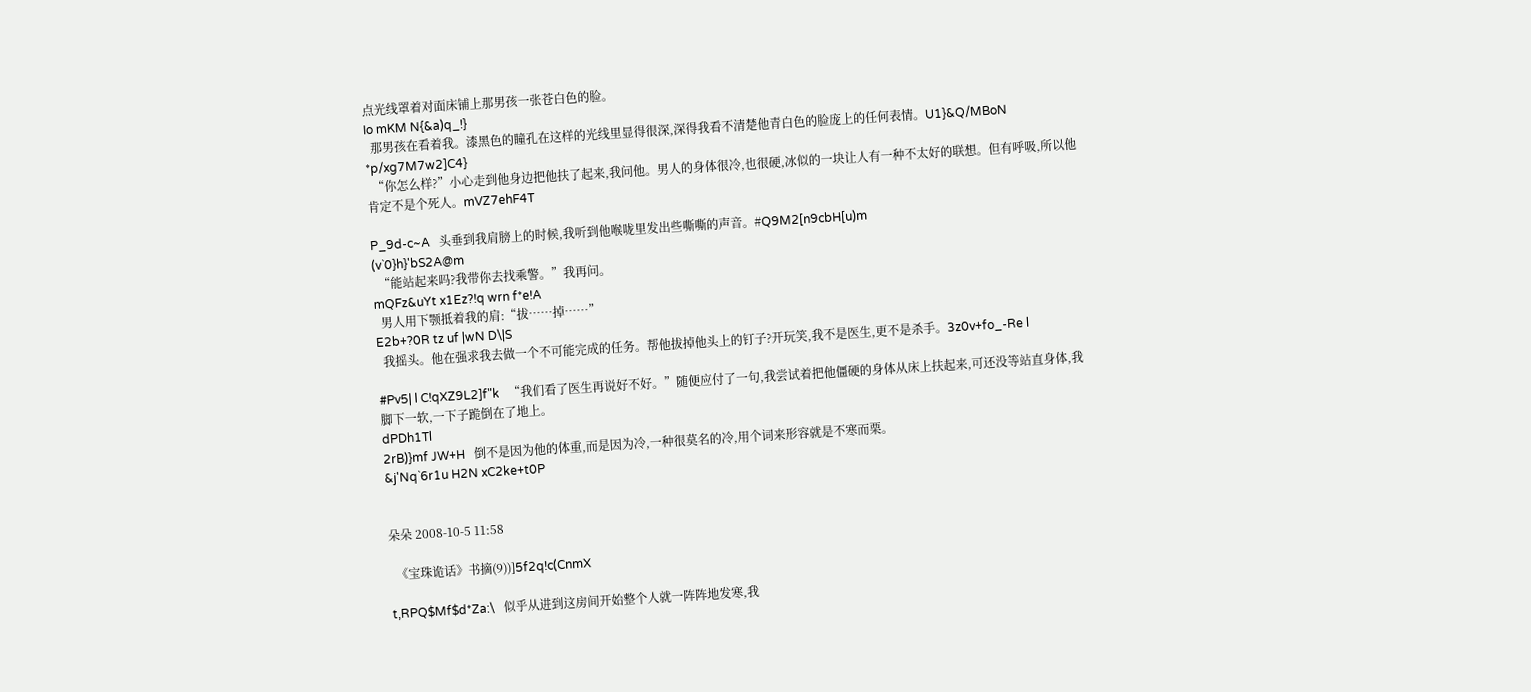点光线罩着对面床铺上那男孩一张苍白色的脸。
Io mKM N{&a)q_!}
  那男孩在看着我。漆黑色的瞳孔在这样的光线里显得很深,深得我看不清楚他青白色的脸庞上的任何表情。U1}&Q/MBoN
*p/xg7M7w2]C4}
  “你怎么样?”小心走到他身边把他扶了起来,我问他。男人的身体很冷,也很硬,冰似的一块让人有一种不太好的联想。但有呼吸,所以他肯定不是个死人。mVZ7ehF4T

P_9d-c~A   头垂到我肩膀上的时候,我听到他喉咙里发出些嘶嘶的声音。#Q9M2[n9cbH[u)m
(v`0}h}'bS2A@m
  “能站起来吗?我带你去找乘警。”我再问。
mQFz&uYt x1Ez?!q wrn f*e!A
  男人用下颚抵着我的肩:“拔……掉……”
E2b+?0R tz uf |wN D\|S
  我摇头。他在强求我去做一个不可能完成的任务。帮他拔掉他头上的钉子?开玩笑,我不是医生,更不是杀手。3z0v+fo_-Re l

#Pv5| l C!qXZ9L2]f"k   “我们看了医生再说好不好。”随便应付了一句,我尝试着把他僵硬的身体从床上扶起来,可还没等站直身体,我脚下一软,一下子跪倒在了地上。
dPDh1Tl
2rB)}mf JW+H   倒不是因为他的体重,而是因为冷,一种很莫名的冷,用个词来形容就是不寒而栗。
&j'Nq`6r1u H2N xC2ke+t0P


朵朵 2008-10-5 11:58

  《宝珠诡话》书摘(9))]5f2q!c(CnmX

t,RPQ$Mf$d*Za:\   似乎从进到这房间开始整个人就一阵阵地发寒,我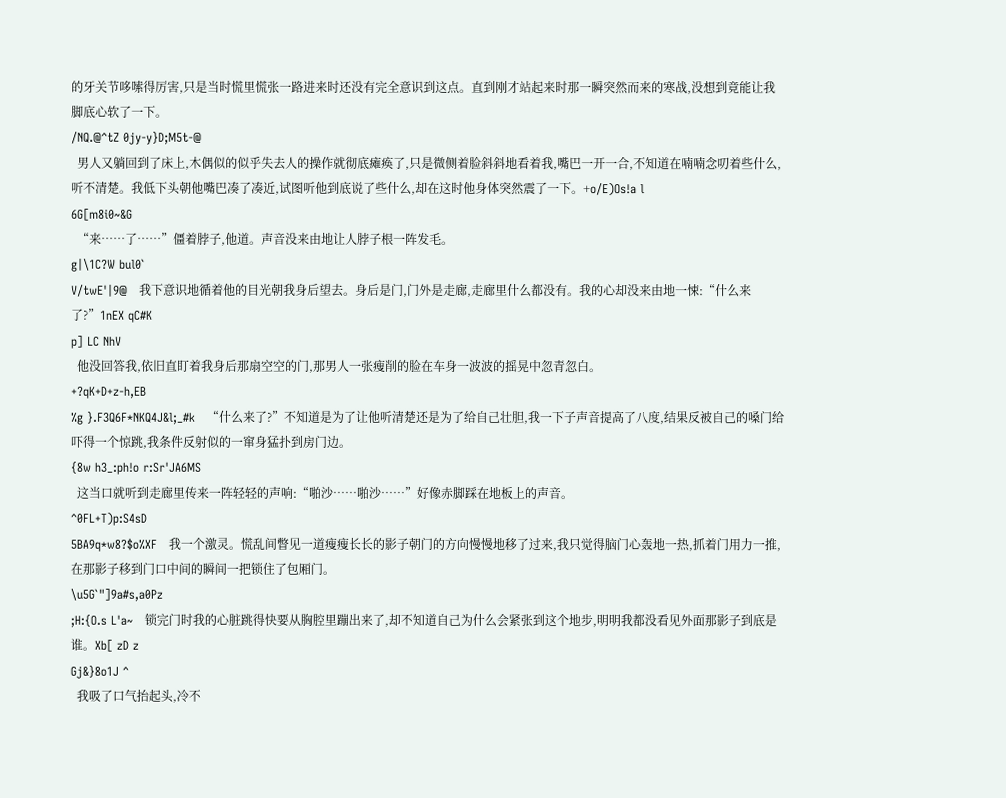的牙关节哆嗦得厉害,只是当时慌里慌张一路进来时还没有完全意识到这点。直到刚才站起来时那一瞬突然而来的寒战,没想到竟能让我脚底心软了一下。
/NQ.@^tZ 0jy-y}D;M5t-@
  男人又躺回到了床上,木偶似的似乎失去人的操作就彻底瘫痪了,只是微侧着脸斜斜地看着我,嘴巴一开一合,不知道在喃喃念叨着些什么,听不清楚。我低下头朝他嘴巴凑了凑近,试图听他到底说了些什么,却在这时他身体突然震了一下。+o/E)Os!a l
6G[m8i0~&G
  “来……了……”僵着脖子,他道。声音没来由地让人脖子根一阵发毛。
g|\1C?W bul0`
V/twE'|9@   我下意识地循着他的目光朝我身后望去。身后是门,门外是走廊,走廊里什么都没有。我的心却没来由地一悚:“什么来了?”1nEX qC#K
p] LC NhV
  他没回答我,依旧直盯着我身后那扇空空的门,那男人一张瘦削的脸在车身一波波的摇晃中忽青忽白。
+?qK+D+z-h,EB
%g }.F3Q6F*NKQ4J&l;_#k   “什么来了?”不知道是为了让他听清楚还是为了给自己壮胆,我一下子声音提高了八度,结果反被自己的嗓门给吓得一个惊跳,我条件反射似的一窜身猛扑到房门边。
{8w h3_:ph!o r:Sr'JA6MS
  这当口就听到走廊里传来一阵轻轻的声响:“啪沙……啪沙……”好像赤脚踩在地板上的声音。
^0FL+T)p:S4sD
5BA9q*w8?$o%XF   我一个激灵。慌乱间瞥见一道瘦瘦长长的影子朝门的方向慢慢地移了过来,我只觉得脑门心轰地一热,抓着门用力一推,在那影子移到门口中间的瞬间一把锁住了包厢门。
\u5G`"]9a#s,a0Pz
;H:{O.s L'a~   锁完门时我的心脏跳得快要从胸腔里蹦出来了,却不知道自己为什么会紧张到这个地步,明明我都没看见外面那影子到底是谁。Xb[ zD z
Gj&}8o1J ^
  我吸了口气抬起头,冷不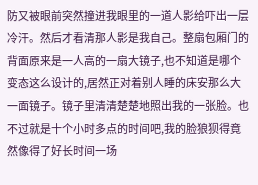防又被眼前突然撞进我眼里的一道人影给吓出一层冷汗。然后才看清那人影是我自己。整扇包厢门的背面原来是一人高的一扇大镜子,也不知道是哪个变态这么设计的,居然正对着别人睡的床安那么大一面镜子。镜子里清清楚楚地照出我的一张脸。也不过就是十个小时多点的时间吧,我的脸狼狈得竟然像得了好长时间一场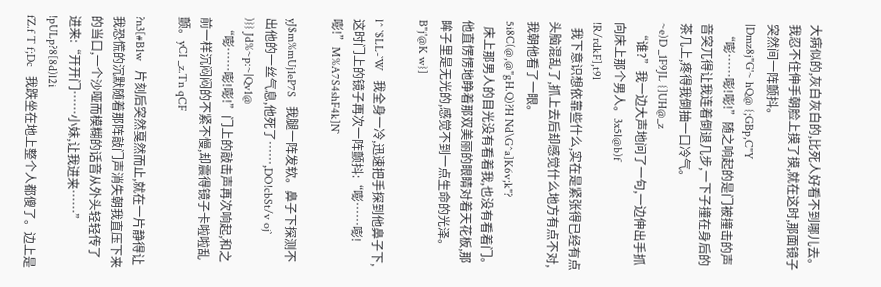大病似的,灰白灰白的,比死人好看不到哪儿去。我忍不住伸手朝脸上摸了摸,就在这时,那面镜子突然间一阵颤抖。
|Dmz8j"G'~ hQ@ {;GBp,C"Y
  “嘭……嘭!嘭!”随之响起的是门被撞击的声音突兀得让我连着倒退几步,一下子撞在身后的茶几上,疼得我倒抽一口冷气。
~e)D _1F9JL {]UH@_z
  “谁?”我一边大声地问了一句,一边伸出手抓向床上那个男人。3x5l@b)f
!R/rdkF],t9l
  我下意识想依靠些什么,实在是紧张得已经有点头脑混乱了,抓上去后却感觉什么地方有点不对,我朝他看了一眼。
5i8C(@,@"gH.Q)?H Nd\G^a]K6v;k"?
  床上那男人的目光没有看着我,也没有看着门。他直愣愣地睁着那双美丽的眼睛对着天花板,那眸子里是无光的,感觉不到一点生命的光泽。B"j'@K w}]

l^ `$LL-`W   我全身一冷,迅速把手探到他鼻子下,这时门上的镜子再次一阵颤抖:“嘭……嘭!嘭!”M%A7S4shF4k]N`

yJ$m%mUj1eP7S   我腿一阵发软。鼻子下探测不出他的一丝气息,他死了……,DO!cbSt/v oj`
)}} Jd%~p:~|Qv1@
  “嘭……嘭!嘭!”门上的敲击声再次响起,和之前一样沉闷闷的不紧不慢,却震得镜子卡啦啦乱颤。yCI _z.Tn qCF

?n3[#B1w   片刻后突然戛然而止,就在一片静得让我恐慌的沉默随着那阵敲门声消失朝我直压下来的当口,一个沙哑而模糊的话音从外头轻轻传了进来:“开开门……小妹,让我进来……”
!pULp?8[8d)l2i
fZ.f T f;Dc   我跌坐在地上整个人都傻了。边上是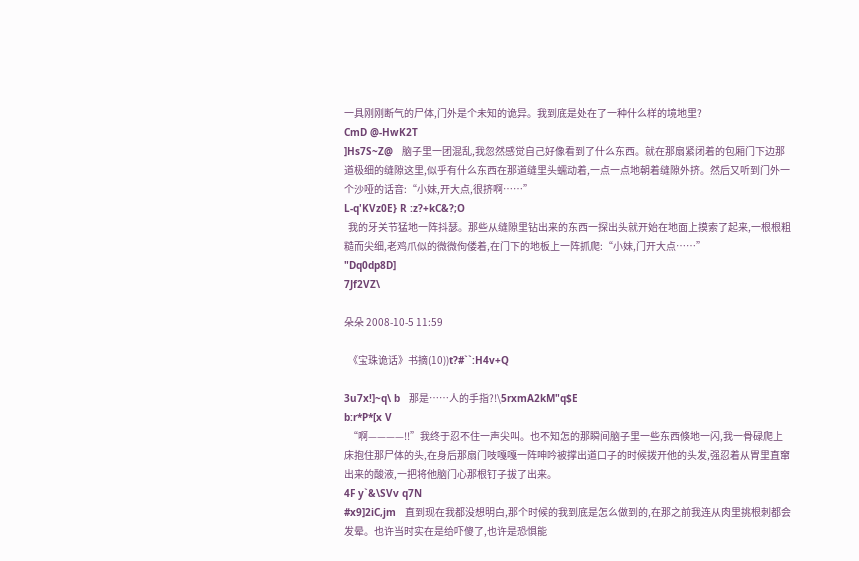一具刚刚断气的尸体,门外是个未知的诡异。我到底是处在了一种什么样的境地里?
CmD @-HwK2T
]Hs7S~Z@   脑子里一团混乱,我忽然感觉自己好像看到了什么东西。就在那扇紧闭着的包厢门下边那道极细的缝隙这里,似乎有什么东西在那道缝里头蠕动着,一点一点地朝着缝隙外挤。然后又听到门外一个沙哑的话音:“小妹,开大点,很挤啊……”
L-q'KVz0E} R :z?+kC&?;O
  我的牙关节猛地一阵抖瑟。那些从缝隙里钻出来的东西一探出头就开始在地面上摸索了起来,一根根粗糙而尖细,老鸡爪似的微微佝偻着,在门下的地板上一阵抓爬:“小妹,门开大点……”
"Dq0dp8D]
7Jf2VZ\

朵朵 2008-10-5 11:59

  《宝珠诡话》书摘(10))t?#``:H4v+Q

3u7x!]~q\ b   那是……人的手指?!\5rxmA2kM"q$E
b:r*P*[x V
  “啊————!!”我终于忍不住一声尖叫。也不知怎的那瞬间脑子里一些东西倏地一闪,我一骨碌爬上床抱住那尸体的头,在身后那扇门吱嘎嘎一阵呻吟被撑出道口子的时候拨开他的头发,强忍着从胃里直窜出来的酸液,一把将他脑门心那根钉子拔了出来。
4F y`&\SVv q7N
#x9]2iC,jm   直到现在我都没想明白,那个时候的我到底是怎么做到的,在那之前我连从肉里挑根刺都会发晕。也许当时实在是给吓傻了,也许是恐惧能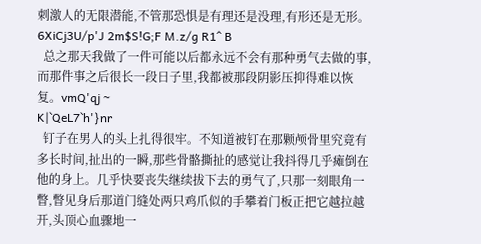刺激人的无限潜能,不管那恐惧是有理还是没理,有形还是无形。
6XiCj3U/p'J 2m$S!G;F M.z/g R1^ B
  总之那天我做了一件可能以后都永远不会有那种勇气去做的事,而那件事之后很长一段日子里,我都被那段阴影压抑得难以恢复。vmQ'qj ~
K|`QeL7`h'}nr
  钉子在男人的头上扎得很牢。不知道被钉在那颗颅骨里究竟有多长时间,扯出的一瞬,那些骨骼撕扯的感觉让我抖得几乎瘫倒在他的身上。几乎快要丧失继续拔下去的勇气了,只那一刻眼角一瞥,瞥见身后那道门缝处两只鸡爪似的手攀着门板正把它越拉越开,头顶心血骤地一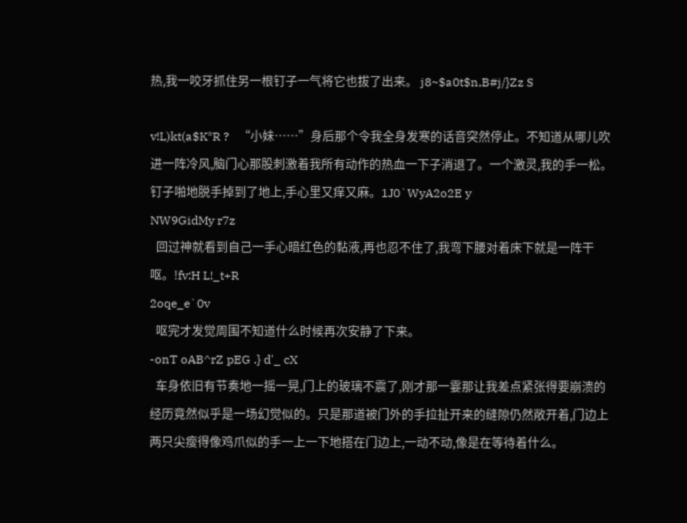热,我一咬牙抓住另一根钉子一气将它也拔了出来。 j8~$a0t$n,B#j/}Zz S

v!L)kt(a$K*R ?   “小妹……”身后那个令我全身发寒的话音突然停止。不知道从哪儿吹进一阵冷风,脑门心那股刺激着我所有动作的热血一下子消退了。一个激灵,我的手一松。钉子啪地脱手掉到了地上,手心里又痒又麻。1J0`WyA2o2E y
NW9GidMy r7z
  回过神就看到自己一手心暗红色的黏液,再也忍不住了,我弯下腰对着床下就是一阵干呕。!fv:H L!_t+R
2oqe_e`0v
  呕完才发觉周围不知道什么时候再次安静了下来。
-onT oAB^rZ pEG .} d'_ cX
  车身依旧有节奏地一摇一晃,门上的玻璃不震了,刚才那一霎那让我差点紧张得要崩溃的经历竟然似乎是一场幻觉似的。只是那道被门外的手拉扯开来的缝隙仍然敞开着,门边上两只尖瘦得像鸡爪似的手一上一下地搭在门边上,一动不动,像是在等待着什么。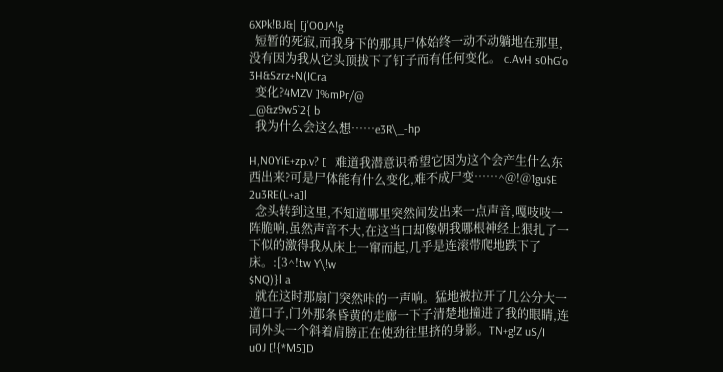6XPk!BJ&| [j'O0J^!g
  短暂的死寂,而我身下的那具尸体始终一动不动躺地在那里,没有因为我从它头顶拔下了钉子而有任何变化。 c.AvH s0hG'o
3H&Szrz+N(ICra
  变化?4MZV ]%mPr/@
_@&z9w5`2{ b
  我为什么会这么想……e3R\_-hp

H,N0YiE+zp.v? [   难道我潜意识希望它因为这个会产生什么东西出来?可是尸体能有什么变化,难不成尸变……^@!@1gu$E
2u3RE(L+a]l
  念头转到这里,不知道哪里突然间发出来一点声音,嘎吱吱一阵脆响,虽然声音不大,在这当口却像朝我哪根神经上狠扎了一下似的激得我从床上一窜而起,几乎是连滚带爬地跌下了床。:[3^!tw Y\!w
$NQ)}l a
  就在这时那扇门突然咔的一声响。猛地被拉开了几公分大一道口子,门外那条昏黄的走廊一下子清楚地撞进了我的眼睛,连同外头一个斜着肩膀正在使劲往里挤的身影。TN+g!Z uS/I
u0J [!{*M5]D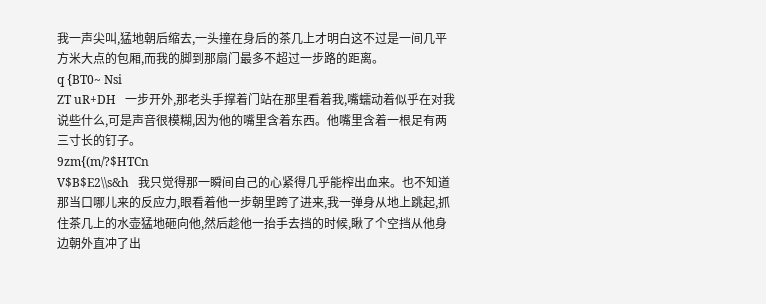我一声尖叫,猛地朝后缩去,一头撞在身后的茶几上才明白这不过是一间几平方米大点的包厢,而我的脚到那扇门最多不超过一步路的距离。
q {BT0~ Nsi
ZT uR+DH   一步开外,那老头手撑着门站在那里看着我,嘴蠕动着似乎在对我说些什么,可是声音很模糊,因为他的嘴里含着东西。他嘴里含着一根足有两三寸长的钉子。
9zm{(m/?$HTCn
V$B$E2\\s&h   我只觉得那一瞬间自己的心紧得几乎能榨出血来。也不知道那当口哪儿来的反应力,眼看着他一步朝里跨了进来,我一弹身从地上跳起,抓住茶几上的水壶猛地砸向他,然后趁他一抬手去挡的时候,瞅了个空挡从他身边朝外直冲了出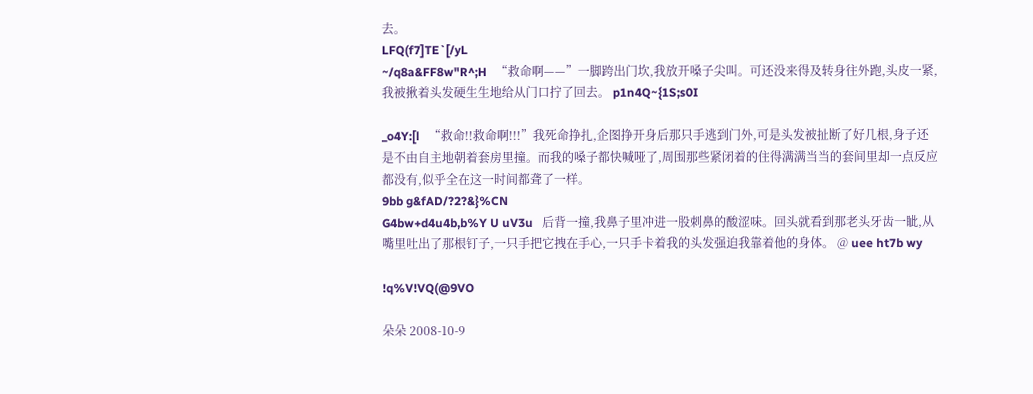去。
LFQ(f7]TE`[/yL
~/q8a&FF8w"R^;H   “救命啊——”一脚跨出门坎,我放开嗓子尖叫。可还没来得及转身往外跑,头皮一紧,我被揪着头发硬生生地给从门口拧了回去。 p1n4Q~{1S;s0I

_o4Y:[l   “救命!!救命啊!!!”我死命挣扎,企图挣开身后那只手逃到门外,可是头发被扯断了好几根,身子还是不由自主地朝着套房里撞。而我的嗓子都快喊哑了,周围那些紧闭着的住得满满当当的套间里却一点反应都没有,似乎全在这一时间都聋了一样。
9bb g&fAD/?2?&}%CN
G4bw+d4u4b,b%Y U uV3u   后背一撞,我鼻子里冲进一股刺鼻的酸涩味。回头就看到那老头牙齿一眦,从嘴里吐出了那根钉子,一只手把它拽在手心,一只手卡着我的头发强迫我靠着他的身体。 @ uee ht7b wy

!q%V!VQ(@9VO

朵朵 2008-10-9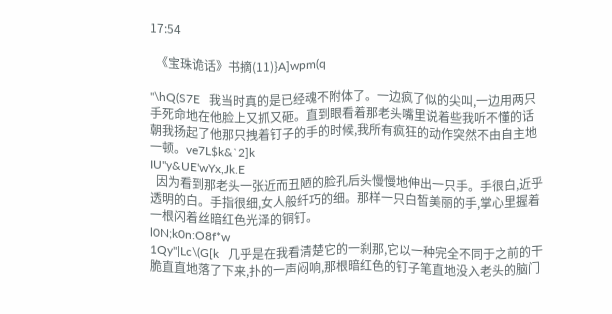17:54

  《宝珠诡话》书摘(11)}A]wpm(q

"\hQ(S7E   我当时真的是已经魂不附体了。一边疯了似的尖叫,一边用两只手死命地在他脸上又抓又砸。直到眼看着那老头嘴里说着些我听不懂的话朝我扬起了他那只拽着钉子的手的时候,我所有疯狂的动作突然不由自主地一顿。ve7L$k&`2]k
IU"y&UE'wYx,Jk.E
  因为看到那老头一张近而丑陋的脸孔后头慢慢地伸出一只手。手很白,近乎透明的白。手指很细,女人般纤巧的细。那样一只白皙美丽的手,掌心里握着一根闪着丝暗红色光泽的铜钉。
l0N;k0n:O8f*w
1Qy"|Lc\(G[k   几乎是在我看清楚它的一刹那,它以一种完全不同于之前的干脆直直地落了下来,扑的一声闷响,那根暗红色的钉子笔直地没入老头的脑门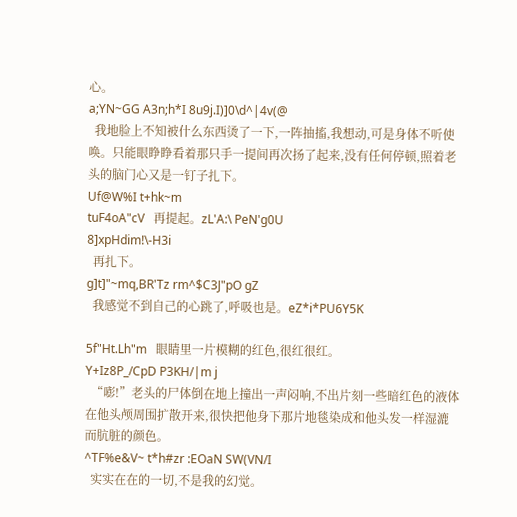心。
a;YN~GG A3n;h*I 8u9j.I)]0\d^|4v(@
  我地脸上不知被什么东西烫了一下,一阵抽搐,我想动,可是身体不听使唤。只能眼睁睁看着那只手一提间再次扬了起来,没有任何停顿,照着老头的脑门心又是一钉子扎下。
Uf@W%I t+hk~m
tuF4oA"cV   再提起。zL'A:\ PeN'g0U
8]xpHdim!\-H3i
  再扎下。
g]t]"~mq,BR'Tz rm^$C3J"pO gZ
  我感觉不到自己的心跳了,呼吸也是。eZ*i*PU6Y5K

5f"Ht.Lh"m   眼睛里一片模糊的红色,很红很红。
Y+Iz8P_/CpD P3KH/|m j
  “嘭!”老头的尸体倒在地上撞出一声闷响,不出片刻一些暗红色的液体在他头颅周围扩散开来,很快把他身下那片地毯染成和他头发一样湿漉而肮脏的颜色。
^TF%e&V~ t*h#zr :EOaN SW(VN/I
  实实在在的一切,不是我的幻觉。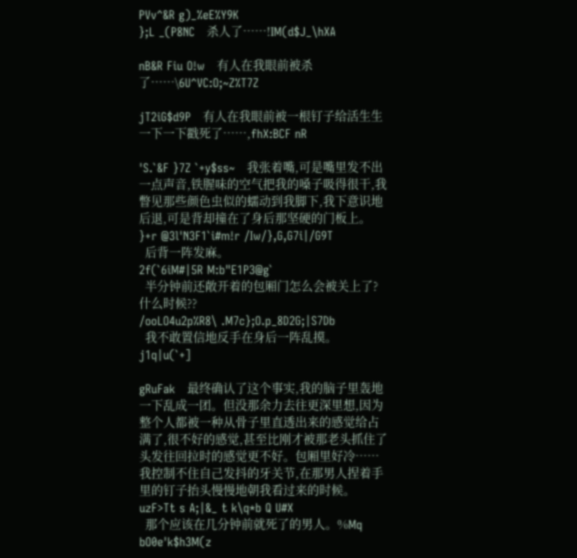PVv^&R g)_%eE%Y9K
};L _(P8NC   杀人了……!IM(d$J_\hXA

nB&R Fiu O!w   有人在我眼前被杀了……\6U^VC:O;~Z%T7Z

jT2iG$d9P   有人在我眼前被一根钉子给活生生一下一下戳死了……,fhX:BCF nR

'S.`&F }7Z `+y$ss~   我张着嘴,可是嘴里发不出一点声音,铁腥味的空气把我的嗓子吸得很干,我瞥见那些颜色虫似的蠕动到我脚下,我下意识地后退,可是背却撞在了身后那坚硬的门板上。
}+r @3l'N3F1`i#m!r /Iw/},G,G7i|/G9T
  后背一阵发麻。
2f(`6iM#|5R M:b"E1P3@g`
  半分钟前还敞开着的包厢门怎么会被关上了?什么时候??
/ooLO4u2p%R8\ .M7c};O.p_8D2G;|S7Db
  我不敢置信地反手在身后一阵乱摸。j1q|u(`+]

gRuFak   最终确认了这个事实,我的脑子里轰地一下乱成一团。但没那余力去往更深里想,因为整个人都被一种从骨子里直透出来的感觉给占满了,很不好的感觉,甚至比刚才被那老头抓住了头发往回拉时的感觉更不好。包厢里好冷……我控制不住自己发抖的牙关节,在那男人捏着手里的钉子抬头慢慢地朝我看过来的时候。
uzF>Tt s A;|&_ t k\q*b Q U#X
  那个应该在几分钟前就死了的男人。%Mq bO0e'k$h3M(z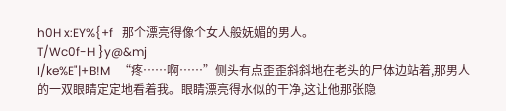h0H x:EY%{+f   那个漂亮得像个女人般妩媚的男人。
T/Wc0f-H }y@&mj
I/ke%E"|+B!M   “疼……啊……”侧头有点歪歪斜斜地在老头的尸体边站着,那男人的一双眼睛定定地看着我。眼睛漂亮得水似的干净,这让他那张隐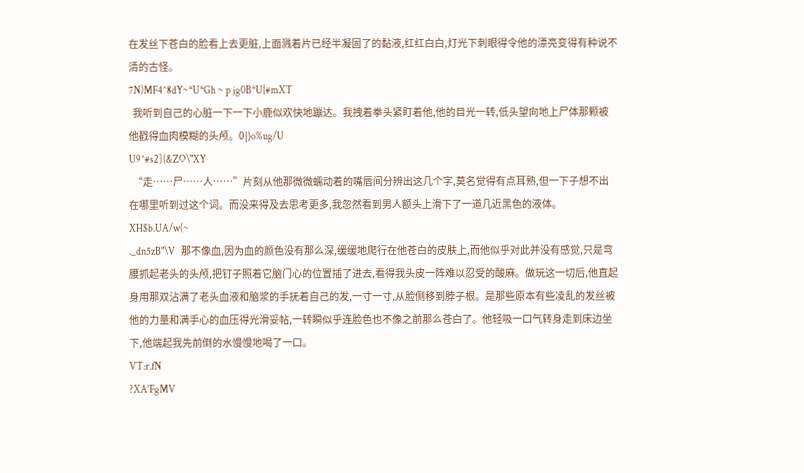在发丝下苍白的脸看上去更脏,上面溅着片已经半凝固了的黏液,红红白白,灯光下刺眼得令他的漂亮变得有种说不清的古怪。
7N)MF4^8dY~*U*Gh ~ p jg0B*U|#mXT
  我听到自己的心脏一下一下小鹿似欢快地蹦达。我拽着拳头紧盯着他,他的目光一转,低头望向地上尸体那颗被他戳得血肉模糊的头颅。0|)o%ug/U
U9^#s2]{&ZO\"XY
  “走……尸……人……”片刻从他那微微蠕动着的嘴唇间分辨出这几个字,莫名觉得有点耳熟,但一下子想不出在哪里听到过这个词。而没来得及去思考更多,我忽然看到男人额头上滑下了一道几近黑色的液体。
XH$b.UA/w(~
._dn5zB"\V   那不像血,因为血的颜色没有那么深,缓缓地爬行在他苍白的皮肤上,而他似乎对此并没有感觉,只是弯腰抓起老头的头颅,把钉子照着它脑门心的位置插了进去,看得我头皮一阵难以忍受的酸麻。做玩这一切后,他直起身用那双沾满了老头血液和脑浆的手抚着自己的发,一寸一寸,从脸侧移到脖子根。是那些原本有些凌乱的发丝被他的力量和满手心的血压得光滑妥帖,一转瞬似乎连脸色也不像之前那么苍白了。他轻吸一口气转身走到床边坐下,他端起我先前倒的水慢慢地喝了一口。
VT:r.fN
?XA'FgMV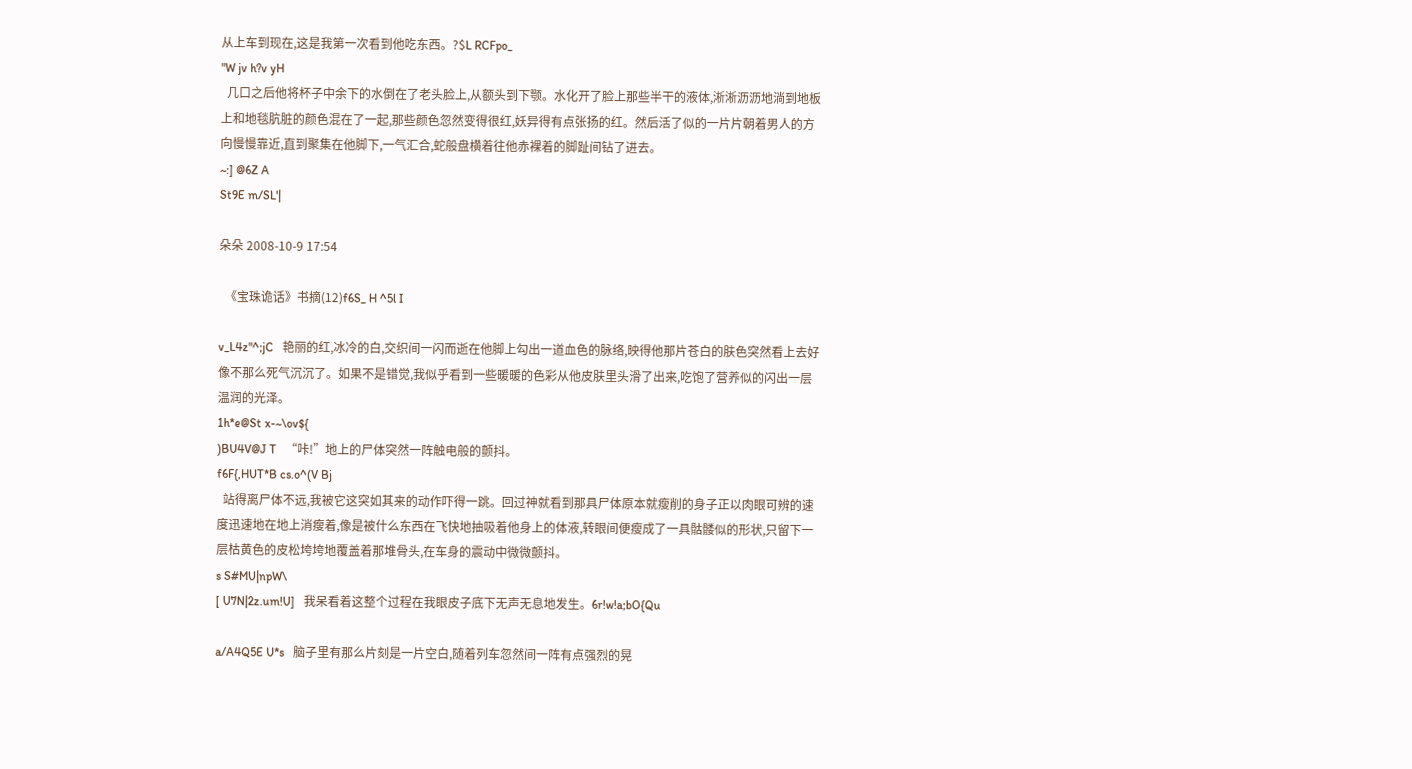从上车到现在,这是我第一次看到他吃东西。?$L RCFpo_
"W jv h?v yH
  几口之后他将杯子中余下的水倒在了老头脸上,从额头到下颚。水化开了脸上那些半干的液体,淅淅沥沥地淌到地板上和地毯肮脏的颜色混在了一起,那些颜色忽然变得很红,妖异得有点张扬的红。然后活了似的一片片朝着男人的方向慢慢靠近,直到聚集在他脚下,一气汇合,蛇般盘横着往他赤裸着的脚趾间钻了进去。
~:] @6Z A
St9E m/SL'|

朵朵 2008-10-9 17:54

  《宝珠诡话》书摘(12)f6S_ H ^5l I

v_L4z"^;jC   艳丽的红,冰冷的白,交织间一闪而逝在他脚上勾出一道血色的脉络,映得他那片苍白的肤色突然看上去好像不那么死气沉沉了。如果不是错觉,我似乎看到一些暖暖的色彩从他皮肤里头滑了出来,吃饱了营养似的闪出一层温润的光泽。
1h*e@St x-~\ov${
)BU4V@J T   “咔!”地上的尸体突然一阵触电般的颤抖。
f6F{,HUT*B cs.o^(V Bj
  站得离尸体不远,我被它这突如其来的动作吓得一跳。回过神就看到那具尸体原本就瘦削的身子正以肉眼可辨的速度迅速地在地上消瘦着,像是被什么东西在飞快地抽吸着他身上的体液,转眼间便瘦成了一具骷髅似的形状,只留下一层枯黄色的皮松垮垮地覆盖着那堆骨头,在车身的震动中微微颤抖。
s S#MU|npW\
[ U7N|2z.um!U]   我呆看着这整个过程在我眼皮子底下无声无息地发生。6r!w!a;bO{Qu

a/A4Q5E U*s   脑子里有那么片刻是一片空白,随着列车忽然间一阵有点强烈的晃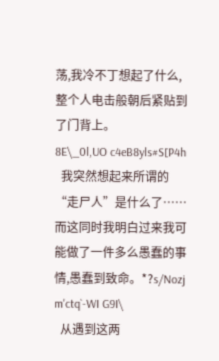荡,我冷不丁想起了什么,整个人电击般朝后紧贴到了门背上。
8E\_0l,UO c4eB8yls#S[P4h
  我突然想起来所谓的“走尸人”是什么了……而这同时我明白过来我可能做了一件多么愚蠢的事情,愚蠢到致命。*?s/Nozj
m'ctq`-WI G9I\
  从遇到这两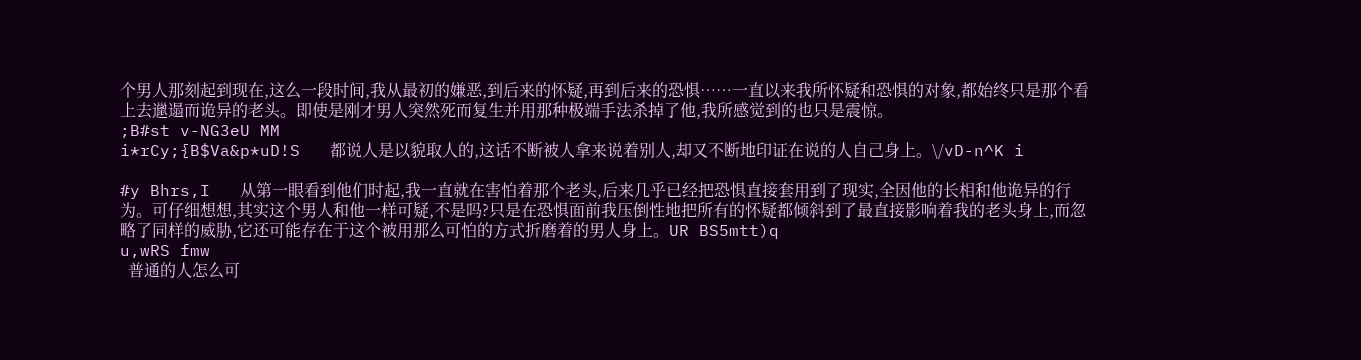个男人那刻起到现在,这么一段时间,我从最初的嫌恶,到后来的怀疑,再到后来的恐惧……一直以来我所怀疑和恐惧的对象,都始终只是那个看上去邋遢而诡异的老头。即使是刚才男人突然死而复生并用那种极端手法杀掉了他,我所感觉到的也只是震惊。
;B#st v-NG3eU MM
i*rCy;{B$Va&p*uD!S   都说人是以貌取人的,这话不断被人拿来说着别人,却又不断地印证在说的人自己身上。\/vD-n^K i

#y Bhrs,I   从第一眼看到他们时起,我一直就在害怕着那个老头,后来几乎已经把恐惧直接套用到了现实,全因他的长相和他诡异的行为。可仔细想想,其实这个男人和他一样可疑,不是吗?只是在恐惧面前我压倒性地把所有的怀疑都倾斜到了最直接影响着我的老头身上,而忽略了同样的威胁,它还可能存在于这个被用那么可怕的方式折磨着的男人身上。UR BS5mtt)q
u,wRS fmw
  普通的人怎么可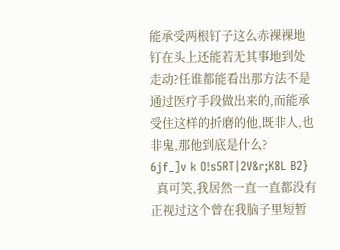能承受两根钉子这么赤裸裸地钉在头上还能若无其事地到处走动?任谁都能看出那方法不是通过医疗手段做出来的,而能承受住这样的折磨的他,既非人,也非鬼,那他到底是什么?
6jf_]v k O!s5RT|2V&r;K8L B2}
  真可笑,我居然一直一直都没有正视过这个曾在我脑子里短暂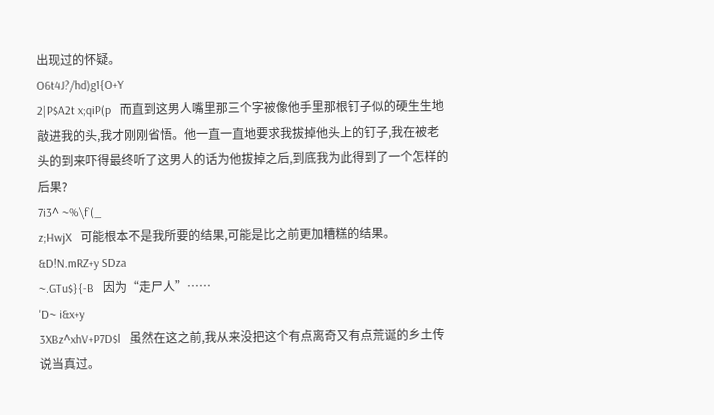出现过的怀疑。
O6t4J?/hd)g1{O+Y
2|P$A2t x;qiP(p   而直到这男人嘴里那三个字被像他手里那根钉子似的硬生生地敲进我的头,我才刚刚省悟。他一直一直地要求我拔掉他头上的钉子,我在被老头的到来吓得最终听了这男人的话为他拔掉之后,到底我为此得到了一个怎样的后果?
7i3^ ~%\f`(_
z;HwjX   可能根本不是我所要的结果,可能是比之前更加糟糕的结果。
&D!N.mRZ+y SDza
~.GTu$}{-B   因为“走尸人”……
'D~ i&x+y
3XBz^xhV+P7D$l   虽然在这之前,我从来没把这个有点离奇又有点荒诞的乡土传说当真过。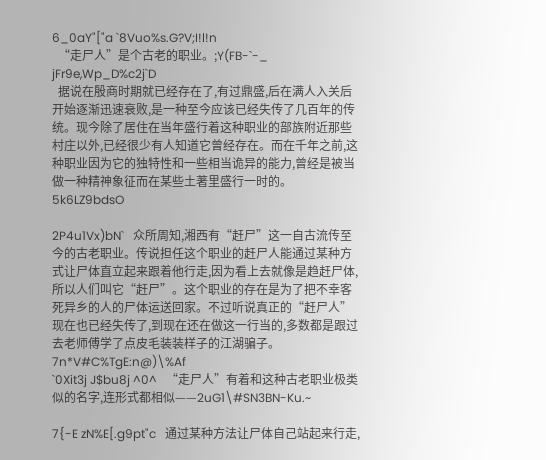6_0aY"["a `8Vuo%s.G?V;I!l!n
  “走尸人”是个古老的职业。;Y(FB-`-_
jFr9e,Wp_D%c2j`D
  据说在殷商时期就已经存在了,有过鼎盛,后在满人入关后开始逐渐迅速衰败,是一种至今应该已经失传了几百年的传统。现今除了居住在当年盛行着这种职业的部族附近那些村庄以外,已经很少有人知道它曾经存在。而在千年之前,这种职业因为它的独特性和一些相当诡异的能力,曾经是被当做一种精神象征而在某些土著里盛行一时的。5k6LZ9bdsO

2P4u1Vx)bN`   众所周知,湘西有“赶尸”这一自古流传至今的古老职业。传说担任这个职业的赶尸人能通过某种方式让尸体直立起来跟着他行走,因为看上去就像是趋赶尸体,所以人们叫它“赶尸”。这个职业的存在是为了把不幸客死异乡的人的尸体运送回家。不过听说真正的“赶尸人”现在也已经失传了,到现在还在做这一行当的,多数都是跟过去老师傅学了点皮毛装装样子的江湖骗子。
7n*V#C%TgE:n@)\%Af
`0Xit3j J$bu8j ^0^   “走尸人”有着和这种古老职业极类似的名字,连形式都相似——2uG1\#SN3BN-Ku.~

7{-E zN%E[.g9pt"c   通过某种方法让尸体自己站起来行走,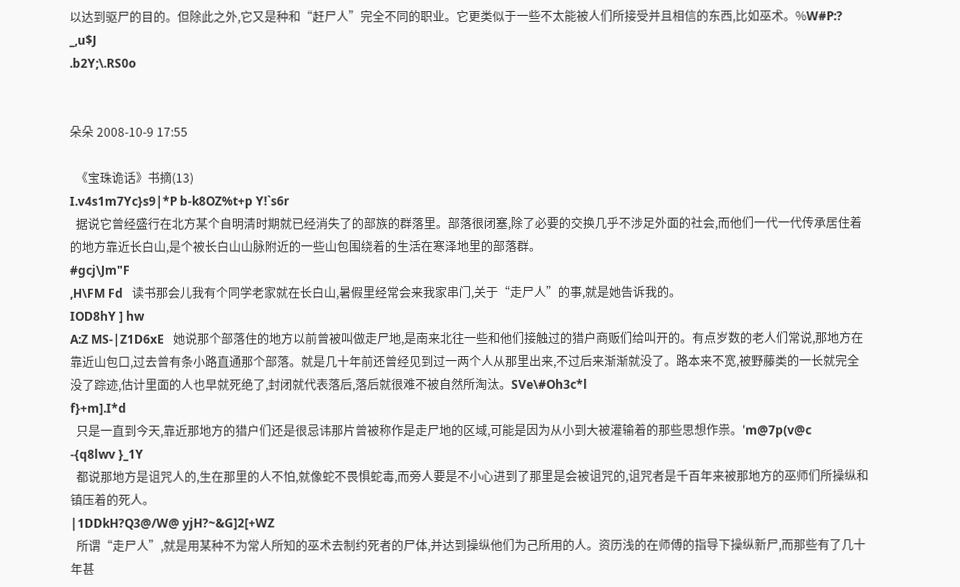以达到驱尸的目的。但除此之外,它又是种和“赶尸人”完全不同的职业。它更类似于一些不太能被人们所接受并且相信的东西,比如巫术。%W#P:? _,u$J
.b2Y;\.RS0o


朵朵 2008-10-9 17:55

  《宝珠诡话》书摘(13)
I.v4s1m7Yc}s9|*P b-k8OZ%t+p Y!`s6r
  据说它曾经盛行在北方某个自明清时期就已经消失了的部族的群落里。部落很闭塞,除了必要的交换几乎不涉足外面的社会,而他们一代一代传承居住着的地方靠近长白山,是个被长白山山脉附近的一些山包围绕着的生活在寒泽地里的部落群。
#gcj\Jm"F
,H\FM Fd   读书那会儿我有个同学老家就在长白山,暑假里经常会来我家串门,关于“走尸人”的事,就是她告诉我的。
IOD8hY ] hw
A:Z MS-|Z1D6xE   她说那个部落住的地方以前曾被叫做走尸地,是南来北往一些和他们接触过的猎户商贩们给叫开的。有点岁数的老人们常说,那地方在靠近山包口,过去曾有条小路直通那个部落。就是几十年前还曾经见到过一两个人从那里出来,不过后来渐渐就没了。路本来不宽,被野藤类的一长就完全没了踪迹,估计里面的人也早就死绝了,封闭就代表落后,落后就很难不被自然所淘汰。SVe\#Oh3c*l
f}+m].I*d
  只是一直到今天,靠近那地方的猎户们还是很忌讳那片曾被称作是走尸地的区域,可能是因为从小到大被灌输着的那些思想作祟。'm@7p(v@c
-{q8lwv }_1Y
  都说那地方是诅咒人的,生在那里的人不怕,就像蛇不畏惧蛇毒,而旁人要是不小心进到了那里是会被诅咒的,诅咒者是千百年来被那地方的巫师们所操纵和镇压着的死人。
|1DDkH?Q3@/W@ yjH?~&G]2[+WZ
  所谓“走尸人”,就是用某种不为常人所知的巫术去制约死者的尸体,并达到操纵他们为己所用的人。资历浅的在师傅的指导下操纵新尸,而那些有了几十年甚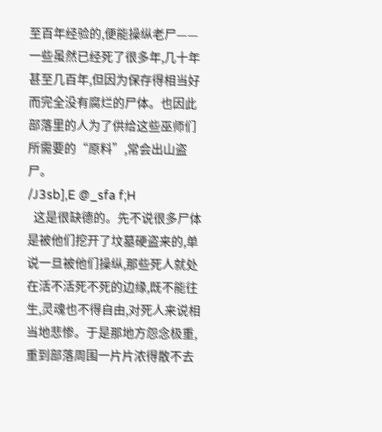至百年经验的,便能操纵老尸——一些虽然已经死了很多年,几十年甚至几百年,但因为保存得相当好而完全没有腐烂的尸体。也因此部落里的人为了供给这些巫师们所需要的“原料”,常会出山盗尸。
/J3sb],E @_sfa f;H
  这是很缺德的。先不说很多尸体是被他们挖开了坟墓硬盗来的,单说一旦被他们操纵,那些死人就处在活不活死不死的边缘,既不能往生,灵魂也不得自由,对死人来说相当地悲惨。于是那地方怨念极重,重到部落周围一片片浓得散不去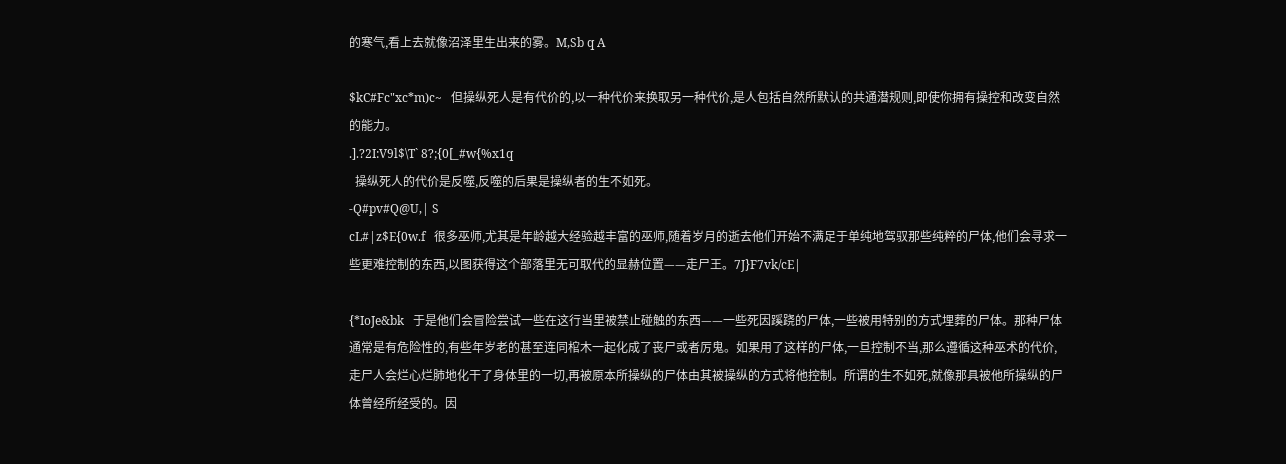的寒气,看上去就像沼泽里生出来的雾。M,Sb q A

$kC#Fc"xc*m)c~   但操纵死人是有代价的,以一种代价来换取另一种代价,是人包括自然所默认的共通潜规则,即使你拥有操控和改变自然的能力。
.].?2I:V9l$\T` 8?;{0[_#w{%x1q
  操纵死人的代价是反噬,反噬的后果是操纵者的生不如死。
-Q#pv#Q@U,| S
cL#|z$E{0w.f   很多巫师,尤其是年龄越大经验越丰富的巫师,随着岁月的逝去他们开始不满足于单纯地驾驭那些纯粹的尸体,他们会寻求一些更难控制的东西,以图获得这个部落里无可取代的显赫位置——走尸王。7J}F7vk/cE|

{*IoJe&bk   于是他们会冒险尝试一些在这行当里被禁止碰触的东西——一些死因蹊跷的尸体,一些被用特别的方式埋葬的尸体。那种尸体通常是有危险性的,有些年岁老的甚至连同棺木一起化成了丧尸或者厉鬼。如果用了这样的尸体,一旦控制不当,那么遵循这种巫术的代价,走尸人会烂心烂肺地化干了身体里的一切,再被原本所操纵的尸体由其被操纵的方式将他控制。所谓的生不如死,就像那具被他所操纵的尸体曾经所经受的。因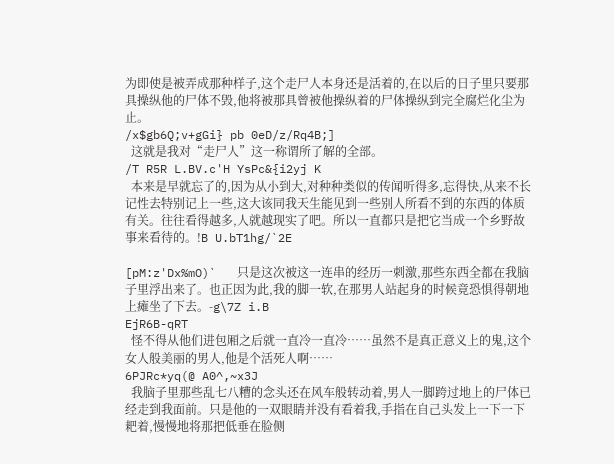为即使是被弄成那种样子,这个走尸人本身还是活着的,在以后的日子里只要那具操纵他的尸体不毁,他将被那具曾被他操纵着的尸体操纵到完全腐烂化尘为止。
/x$gb6Q;v+gGi} pb 0eD/z/Rq4B;]
  这就是我对“走尸人”这一称谓所了解的全部。
/T R5R L.BV.c'H YsPc&{i2yj K
  本来是早就忘了的,因为从小到大,对种种类似的传闻听得多,忘得快,从来不长记性去特别记上一些,这大该同我天生能见到一些别人所看不到的东西的体质有关。往往看得越多,人就越现实了吧。所以一直都只是把它当成一个乡野故事来看待的。!B U.bT1hg/`2E

[pM:z'Dx%mO)`   只是这次被这一连串的经历一刺激,那些东西全都在我脑子里浮出来了。也正因为此,我的脚一软,在那男人站起身的时候竟恐惧得朝地上瘫坐了下去。-g\7Z i.B
EjR6B-qRT
  怪不得从他们进包厢之后就一直冷一直冷……虽然不是真正意义上的鬼,这个女人般美丽的男人,他是个活死人啊……
6PJRc*yq(@ A0^,~x3J
  我脑子里那些乱七八糟的念头还在风车般转动着,男人一脚跨过地上的尸体已经走到我面前。只是他的一双眼睛并没有看着我,手指在自己头发上一下一下耙着,慢慢地将那把低垂在脸侧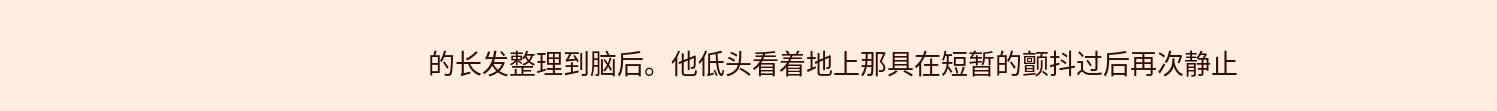的长发整理到脑后。他低头看着地上那具在短暂的颤抖过后再次静止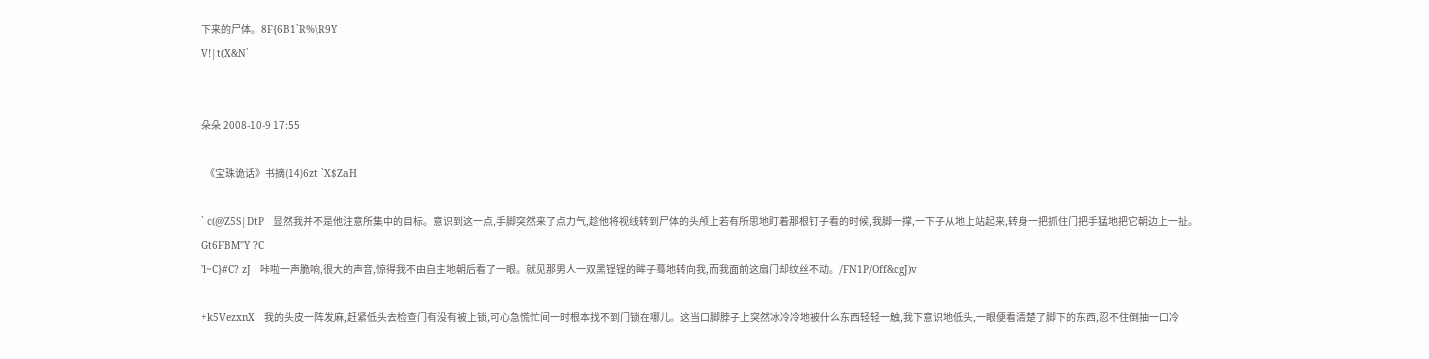下来的尸体。8F{6B1`R%\R9Y
V!|t(X&N`


朵朵 2008-10-9 17:55

  《宝珠诡话》书摘(14)6zt `X$ZaH

` c(@Z5S|DtP   显然我并不是他注意所集中的目标。意识到这一点,手脚突然来了点力气,趁他将视线转到尸体的头颅上若有所思地盯着那根钉子看的时候,我脚一撑,一下子从地上站起来,转身一把抓住门把手猛地把它朝边上一扯。
Gt6FBM"Y ?C
'l~C}#C? zJ   咔啦一声脆响,很大的声音,惊得我不由自主地朝后看了一眼。就见那男人一双黑锃锃的眸子蓦地转向我,而我面前这扇门却纹丝不动。/FN1P/Off&cgJ)v

+k5VezxnX   我的头皮一阵发麻,赶紧低头去检查门有没有被上锁,可心急慌忙间一时根本找不到门锁在哪儿。这当口脚脖子上突然冰冷冷地被什么东西轻轻一触,我下意识地低头,一眼便看清楚了脚下的东西,忍不住倒抽一口冷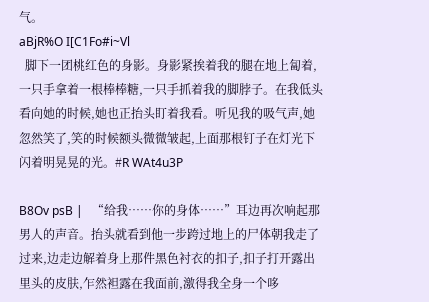气。
aBjR%O I[C1Fo#i~Vl
  脚下一团桃红色的身影。身影紧挨着我的腿在地上匐着,一只手拿着一根棒棒糖,一只手抓着我的脚脖子。在我低头看向她的时候,她也正抬头盯着我看。听见我的吸气声,她忽然笑了,笑的时候额头微微皱起,上面那根钉子在灯光下闪着明晃晃的光。#R WAt4u3P

B8Ov psB |   “给我……你的身体……”耳边再次响起那男人的声音。抬头就看到他一步跨过地上的尸体朝我走了过来,边走边解着身上那件黑色衬衣的扣子,扣子打开露出里头的皮肤,乍然袒露在我面前,激得我全身一个哆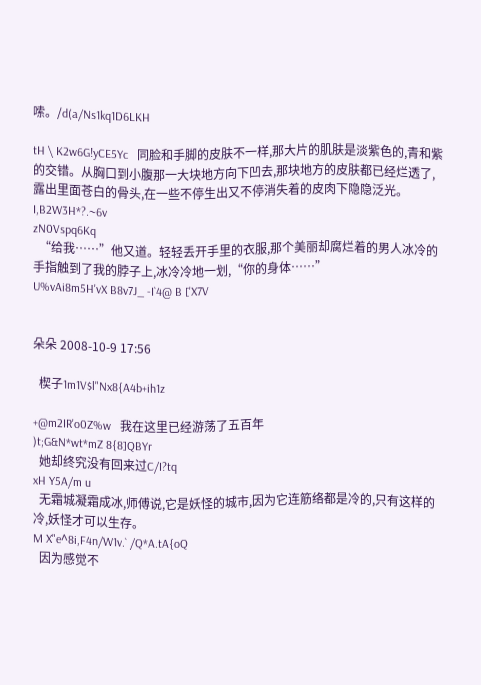嗦。/d(a/Ns1kq1D6LKH

tH \ K2w6G!yCE5Yc   同脸和手脚的皮肤不一样,那大片的肌肤是淡紫色的,青和紫的交错。从胸口到小腹那一大块地方向下凹去,那块地方的皮肤都已经烂透了,露出里面苍白的骨头,在一些不停生出又不停消失着的皮肉下隐隐泛光。I,B2W3H*?.~6v
zN0Vspq6Kq
  “给我……”他又道。轻轻丢开手里的衣服,那个美丽却腐烂着的男人冰冷的手指触到了我的脖子上,冰冷冷地一划,“你的身体……”
U%vAi8m5H'vX B8v7J_ -I`4@ B ['X7V


朵朵 2008-10-9 17:56

  楔子1m1V$l"Nx8{A4b+ih1z

+@m2IR'o0Z%w   我在这里已经游荡了五百年
)t;G&N*wt*mZ 8{8]QBYr
  她却终究没有回来过C/I?tq
xH Y5A/m u
  无霜城凝霜成冰,师傅说,它是妖怪的城市,因为它连筋络都是冷的,只有这样的冷,妖怪才可以生存。
M X"e^8i,F4n/W1v.` /Q*A.tA{oQ
  因为感觉不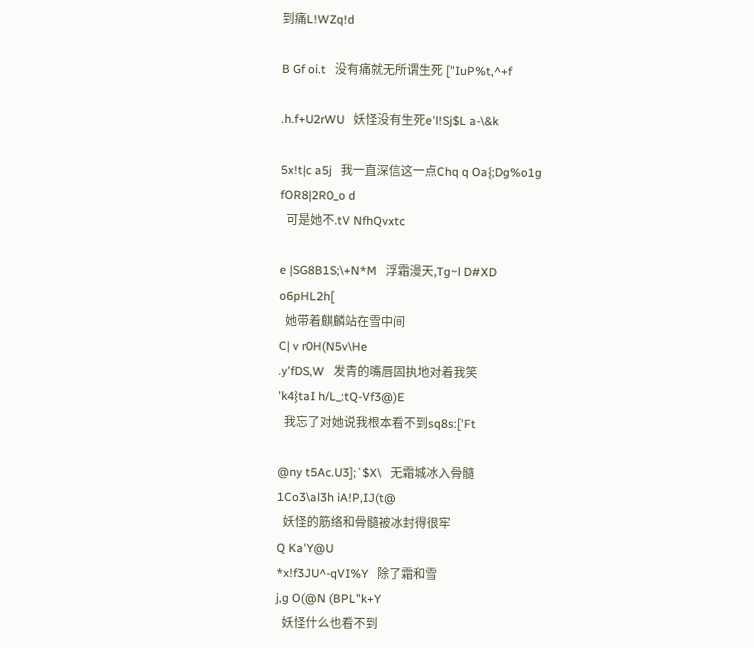到痛L!WZq!d

B Gf oi.t   没有痛就无所谓生死 ["IuP%t,^+f

.h.f+U2rWU   妖怪没有生死e'l!Sj$L a-\&k

5x!t|c a5j   我一直深信这一点Chq q Oa{;Dg%o1g
fOR8|2R0_o d
  可是她不.tV NfhQvxtc

e |SG8B1S;\+N*M   浮霜漫天,Tg~l D#XD
o6pHL2h[
  她带着麒麟站在雪中间
C| v r0H(N5v\He
.y'fDS,W   发青的嘴唇固执地对着我笑
'k4}taI h/L_:tQ-Vf3@)E
  我忘了对她说我根本看不到sq8s:['Ft

@ny t5Ac.U3];`$X\   无霜城冰入骨髓
1Co3\al3h iA!P,IJ(t@
  妖怪的筋络和骨髓被冰封得很牢
Q Ka'Y@U
*x!f3JU^-qVI%Y   除了霜和雪
j,g O(@N (BPL"k+Y
  妖怪什么也看不到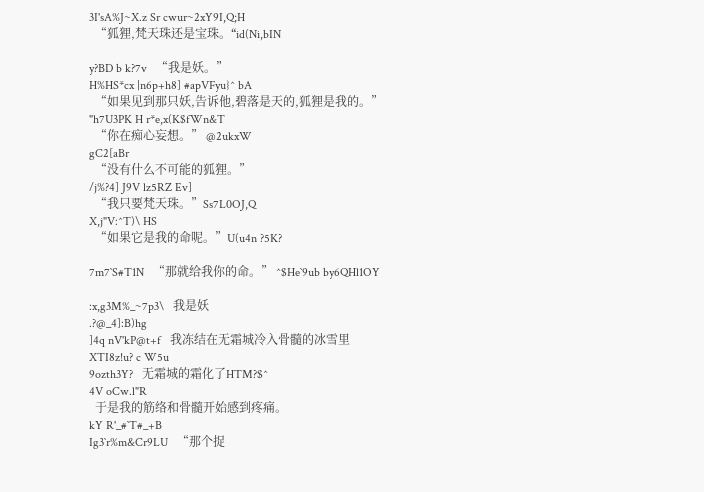3I'sA%J~X.z Sr cwur~2xY9I,Q;H
  “狐狸,梵天珠还是宝珠。“id(Ni,bIN

y?BD b k?7v   “我是妖。”
H%HS*cx |n6p+h8] #apVFyu}^ bA
  “如果见到那只妖,告诉他,碧落是天的,狐狸是我的。”
"h7U3PK H r*e,x(K$fWn&T
  “你在痴心妄想。” @2ukxW
gC2[aBr
  “没有什么不可能的狐狸。”
/j%?4] J9V lz5RZ Ev]
  “我只要梵天珠。”Ss7L0OJ,Q
X,j"V:^T)\ HS
  “如果它是我的命呢。”U(u4n ?5K?

7m7`S#T1N   “那就给我你的命。” ^$He`9ub by6QHl1OY

:x,g3M%_~7p3\   我是妖
.?@_4]:B)hg
]4q nV'kP@t+f   我冻结在无霜城冷入骨髓的冰雪里
XTI8z!u? c W5u
9ozth3Y?   无霜城的霜化了HTM?$^
4V oCw.l"R
  于是我的筋络和骨髓开始感到疼痛。
kY R'_#`T#_+B
Ig3`r%m&Cr9LU   “那个捉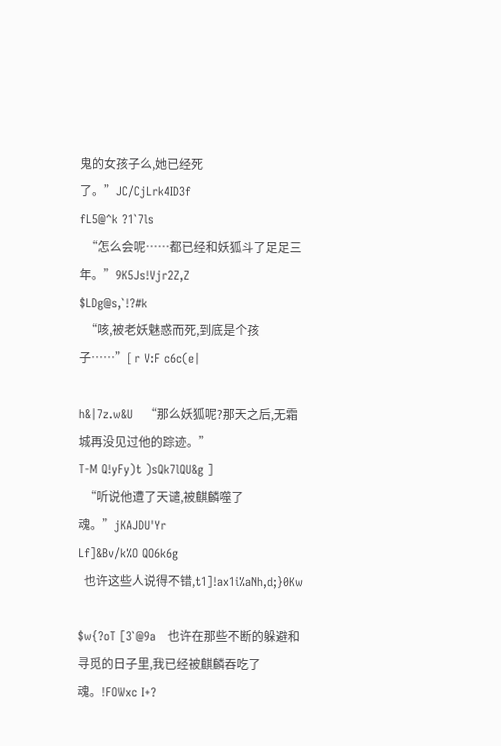鬼的女孩子么,她已经死了。”JC/CjLrk4ID3f
fL5@^k ?1`7ls
  “怎么会呢……都已经和妖狐斗了足足三年。”9K5Js!Vjr2Z,Z
$LDg@s,`!?#k
  “咳,被老妖魅惑而死,到底是个孩子……”[ r V:F c6c(e|

h&|7z.w&U   “那么妖狐呢?那天之后,无霜城再没见过他的踪迹。”
T-M Q!yFy)t )sQk7lQU&g ]
  “听说他遭了天谴,被麒麟噬了魂。”jKAJDU'Yr
Lf]&Bv/k%O QO6k6g
  也许这些人说得不错,t1]!ax1i%aNh,d;}0Kw

$w{?oT [3`@9a   也许在那些不断的躲避和寻觅的日子里,我已经被麒麟吞吃了魂。!FOWxc I+?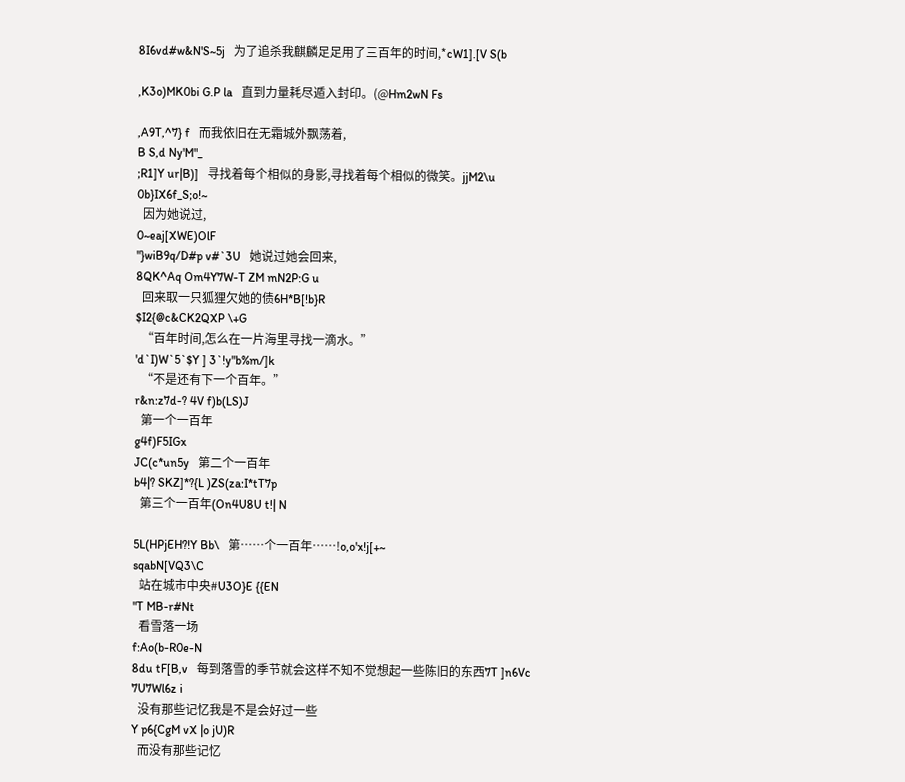8I6vd#w&N'S~5j   为了追杀我麒麟足足用了三百年的时间,*cW1].[V S(b

,K3o)MK0bi G.P la   直到力量耗尽遁入封印。(@Hm2wN Fs

,A9T,^7} f   而我依旧在无霜城外飘荡着,
B S,d Ny'M"_
;R1]Y ur|B)]   寻找着每个相似的身影,寻找着每个相似的微笑。jjM2\u
0b}IX6f_S;o!~
  因为她说过,
0~eaj[XWE)OlF
"}wiB9q/D#p v#`3U   她说过她会回来,
8QK^Aq Om4Y7W-T ZM mN2P:G u
  回来取一只狐狸欠她的债6H*B[!b}R
$I2{@c&CK2QXP \+G
  “百年时间,怎么在一片海里寻找一滴水。”
'd`I)W`5`$Y ] 3`!y"b%m/]k
  “不是还有下一个百年。”
r&n:z7d-? 4V f)b(LS)J
  第一个一百年
g4f)F5IGx
JC(c*un5y   第二个一百年
b4|? SKZ]*?{L )ZS(za:I*tT7p
  第三个一百年(On4U8U t!| N

5L(HPjEH?!Y Bb\   第……个一百年……!o,o'x!j[+~
sqabN[VQ3\C
  站在城市中央#U3O}E {{EN
"T MB-r#Nt
  看雪落一场
f:Ao(b-R0e-N
8du tF[B,v   每到落雪的季节就会这样不知不觉想起一些陈旧的东西7T ]n6Vc
7U7Wl6z i
  没有那些记忆我是不是会好过一些
Y p6{CgM vX |o jU)R
  而没有那些记忆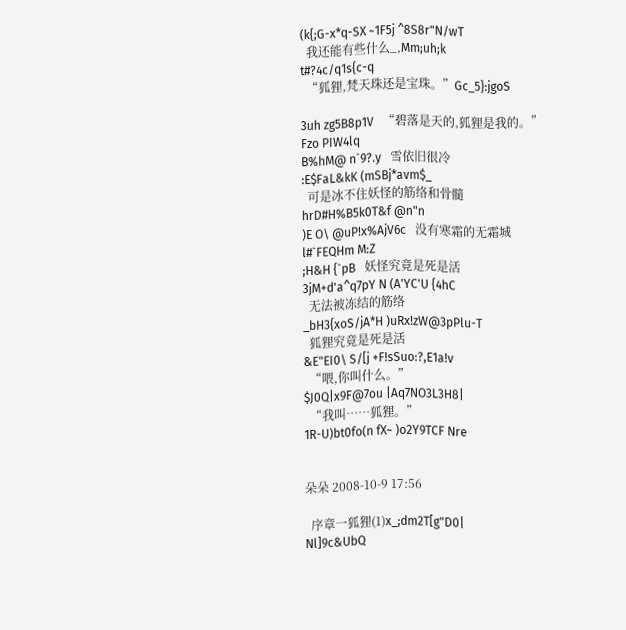(k{;G-x*q-SX ~1F5j ^8S8r"N/wT
  我还能有些什么_,Mm;uh;k
t#?4c/q1s{c-q
  “狐狸,梵天珠还是宝珠。”Gc_5}:jgoS

3uh zg5B8p1V   “碧落是天的,狐狸是我的。”
Fzo PIW4lq
B%hM@ n`9?.y   雪依旧很冷
:E$FaL&kK (mSBj*avm$_
  可是冰不住妖怪的筋络和骨髓
hrD#H%B5k0T&f @n"n
)E O\ @uP!x%AjV6c   没有寒霜的无霜城
l#`FEQHm M:Z
;H&H {`pB   妖怪究竟是死是活
3jM+d'a^q7pY N (A'YC'U {4hC
  无法被冻结的筋络
_bH3{xoS/jA*H )uRx!zW@3pPlu-T
  狐狸究竟是死是活
&E"EI0\ S/[j +F!sSuo:?,E1a!v
  “喂,你叫什么。”
$J0Q|x9F@7ou |Aq7NO3L3H8|
  “我叫……狐狸。”
1R-U)bt0fo(n fX~ )o2Y9TCF Nre


朵朵 2008-10-9 17:56

  序章一狐狸(1)x_;dm2T[g"D0|
Nl]9c&UbQ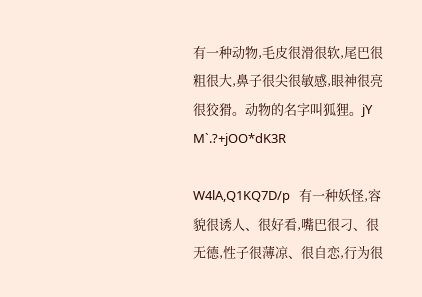有一种动物,毛皮很滑很软,尾巴很粗很大,鼻子很尖很敏感,眼神很亮很狡猾。动物的名字叫狐狸。jY M`.?+jOO*dK3R

W4lA,Q1KQ7D/p   有一种妖怪,容貌很诱人、很好看,嘴巴很刁、很无德,性子很薄凉、很自恋,行为很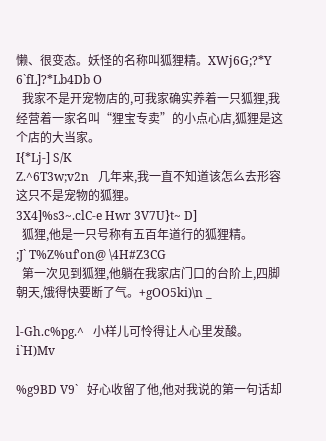懒、很变态。妖怪的名称叫狐狸精。XWj6G;?*Y
6`fL]?*Lb4Db O
  我家不是开宠物店的,可我家确实养着一只狐狸,我经营着一家名叫“狸宝专卖”的小点心店,狐狸是这个店的大当家。
I{*Lj-] S/K
Z.^6T3w;v2n   几年来,我一直不知道该怎么去形容这只不是宠物的狐狸。
3X4]%s3~.clC-e Hwr 3V7U}t~ D]
  狐狸,他是一只号称有五百年道行的狐狸精。
;J` T%Z%uf'on@ \4H#Z3CG
  第一次见到狐狸,他躺在我家店门口的台阶上,四脚朝天,饿得快要断了气。+gOO5ki)\n _

l-Gh.c%pg.^   小样儿可怜得让人心里发酸。 i`H)Mv

%g9BD V9`   好心收留了他,他对我说的第一句话却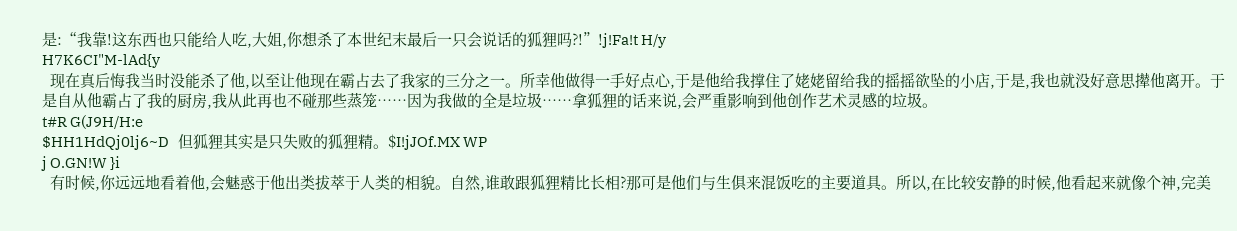是:“我靠!这东西也只能给人吃,大姐,你想杀了本世纪末最后一只会说话的狐狸吗?!”!j!Fa!t H/y
H7K6CI"M-lAd{y
  现在真后悔我当时没能杀了他,以至让他现在霸占去了我家的三分之一。所幸他做得一手好点心,于是他给我撑住了姥姥留给我的摇摇欲坠的小店,于是,我也就没好意思撵他离开。于是自从他霸占了我的厨房,我从此再也不碰那些蒸笼……因为我做的全是垃圾……拿狐狸的话来说,会严重影响到他创作艺术灵感的垃圾。
t#R G(J9H/H:e
$HH1HdQj0lj6~D   但狐狸其实是只失败的狐狸精。$I!jJOf.MX WP
j O.GN!W }i
  有时候,你远远地看着他,会魅惑于他出类拔萃于人类的相貌。自然,谁敢跟狐狸精比长相?那可是他们与生俱来混饭吃的主要道具。所以,在比较安静的时候,他看起来就像个神,完美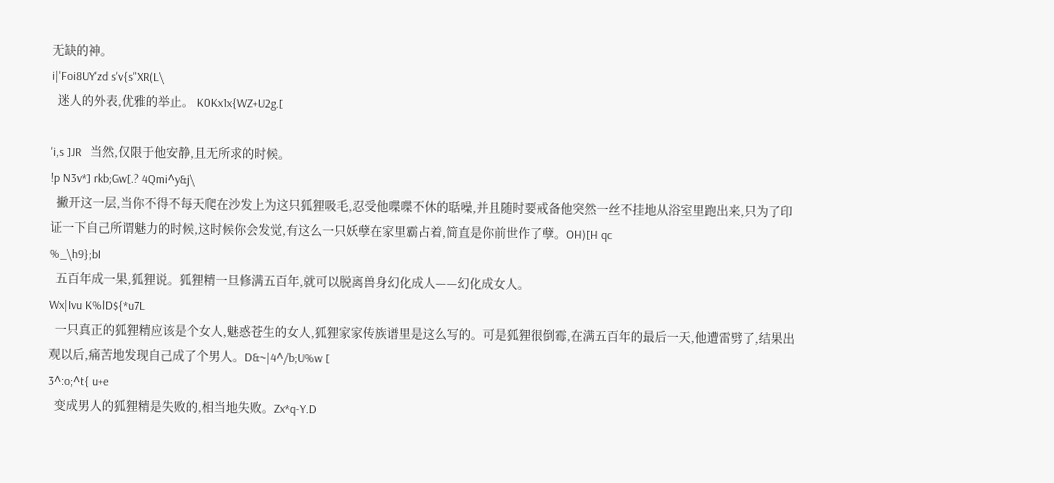无缺的神。
i|'Foi8UY'zd s'v{s"XR(L\
  迷人的外表,优雅的举止。 K0Kx1x{WZ+U2g.[

'i,s ]JR   当然,仅限于他安静,且无所求的时候。
!p N3v*] rkb;Gw[.? 4Qmi^y&j\
  撇开这一层,当你不得不每天爬在沙发上为这只狐狸吸毛,忍受他喋喋不休的聒噪,并且随时要戒备他突然一丝不挂地从浴室里跑出来,只为了印证一下自己所谓魅力的时候,这时候你会发觉,有这么一只妖孽在家里霸占着,简直是你前世作了孽。OH)[H qc
%_\h9};bI
  五百年成一果,狐狸说。狐狸精一旦修满五百年,就可以脱离兽身幻化成人——幻化成女人。
Wx|Ivu K%lD${*u7L
  一只真正的狐狸精应该是个女人,魅惑苍生的女人,狐狸家家传族谱里是这么写的。可是狐狸很倒霉,在满五百年的最后一天,他遭雷劈了,结果出观以后,痛苦地发现自己成了个男人。D&~|4^/b;U%w [
3^:o;^t{ u+e
  变成男人的狐狸精是失败的,相当地失败。Zx*q-Y.D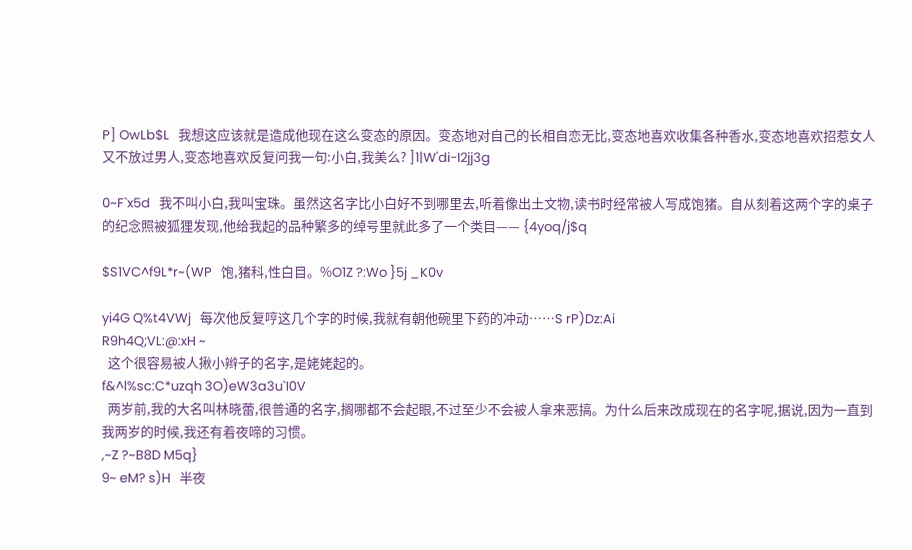P] OwLb$L   我想这应该就是造成他现在这么变态的原因。变态地对自己的长相自恋无比,变态地喜欢收集各种香水,变态地喜欢招惹女人又不放过男人,变态地喜欢反复问我一句:小白,我美么? ]1|W'di-I2jj3g

0~F`x5d   我不叫小白,我叫宝珠。虽然这名字比小白好不到哪里去,听着像出土文物,读书时经常被人写成饱猪。自从刻着这两个字的桌子的纪念照被狐狸发现,他给我起的品种繁多的绰号里就此多了一个类目—— {4yoq/j$q

$S1VC^f9L*r~(WP   饱,猪科,性白目。%O1Z ?:Wo }5j _K0v

yi4G Q%t4VWj   每次他反复哼这几个字的时候,我就有朝他碗里下药的冲动……S rP)Dz:Ai
R9h4Q;VL:@:xH ~
  这个很容易被人揪小辫子的名字,是姥姥起的。
f&^l%sc:C*uzqh 3O)eW3a3u`I0V
  两岁前,我的大名叫林晓蕾,很普通的名字,搁哪都不会起眼,不过至少不会被人拿来恶搞。为什么后来改成现在的名字呢,据说,因为一直到我两岁的时候,我还有着夜啼的习惯。
,~Z ?~B8D M5q}
9~ eM? s)H   半夜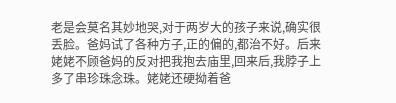老是会莫名其妙地哭,对于两岁大的孩子来说,确实很丢脸。爸妈试了各种方子,正的偏的,都治不好。后来姥姥不顾爸妈的反对把我抱去庙里,回来后,我脖子上多了串珍珠念珠。姥姥还硬拗着爸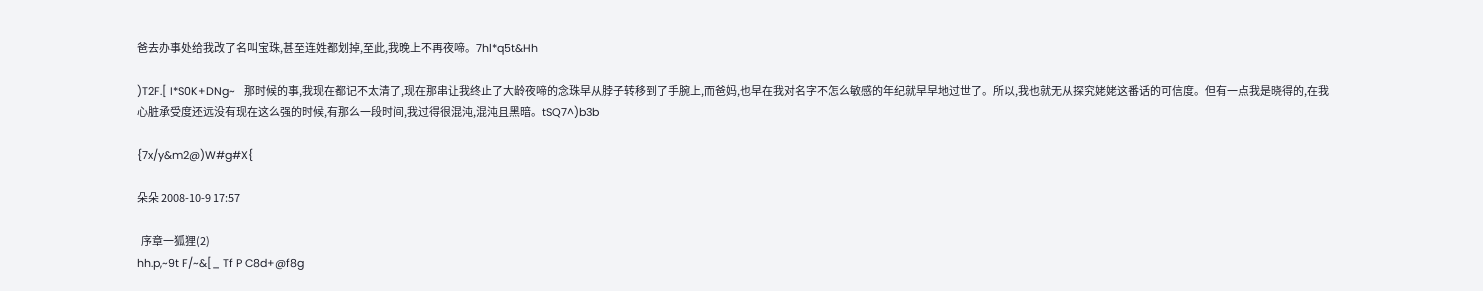爸去办事处给我改了名叫宝珠,甚至连姓都划掉,至此,我晚上不再夜啼。7hl*q5t&Hh

)T2F.[ I*S0K+DNg~   那时候的事,我现在都记不太清了,现在那串让我终止了大龄夜啼的念珠早从脖子转移到了手腕上,而爸妈,也早在我对名字不怎么敏感的年纪就早早地过世了。所以,我也就无从探究姥姥这番话的可信度。但有一点我是晓得的,在我心脏承受度还远没有现在这么强的时候,有那么一段时间,我过得很混沌,混沌且黑暗。tSQ7^)b3b

{7x/y&m2@)W#g#X{

朵朵 2008-10-9 17:57

  序章一狐狸(2)
hh.p,~9t F/~&[_ Tf P C8d+@f8g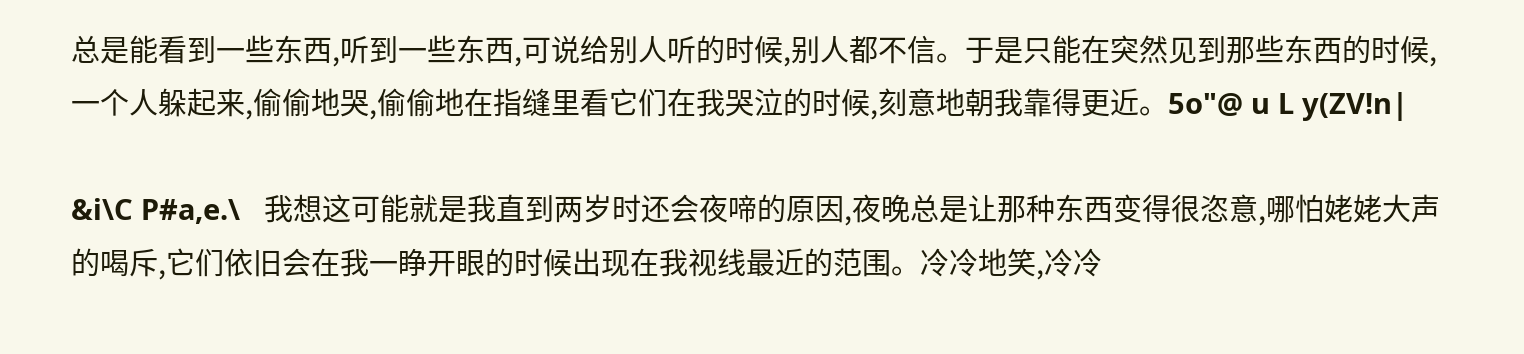总是能看到一些东西,听到一些东西,可说给别人听的时候,别人都不信。于是只能在突然见到那些东西的时候,一个人躲起来,偷偷地哭,偷偷地在指缝里看它们在我哭泣的时候,刻意地朝我靠得更近。5o"@ u L y(ZV!n|

&i\C P#a,e.\   我想这可能就是我直到两岁时还会夜啼的原因,夜晚总是让那种东西变得很恣意,哪怕姥姥大声的喝斥,它们依旧会在我一睁开眼的时候出现在我视线最近的范围。冷冷地笑,冷冷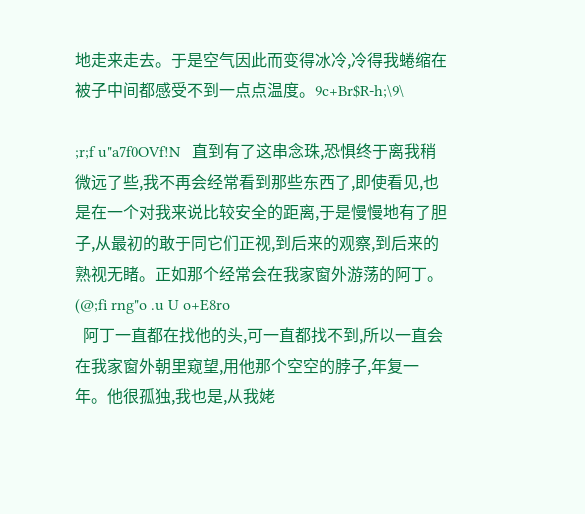地走来走去。于是空气因此而变得冰冷,冷得我蜷缩在被子中间都感受不到一点点温度。9c+Br$R-h;\9\

;r;f u"a7f0OVf!N   直到有了这串念珠,恐惧终于离我稍微远了些,我不再会经常看到那些东西了,即使看见,也是在一个对我来说比较安全的距离,于是慢慢地有了胆子,从最初的敢于同它们正视,到后来的观察,到后来的熟视无睹。正如那个经常会在我家窗外游荡的阿丁。
(@;fi rng"o .u U o+E8ro
  阿丁一直都在找他的头,可一直都找不到,所以一直会在我家窗外朝里窥望,用他那个空空的脖子,年复一年。他很孤独,我也是,从我姥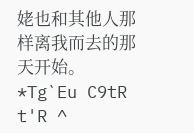姥也和其他人那样离我而去的那天开始。
*Tg`Eu C9tR t'R ^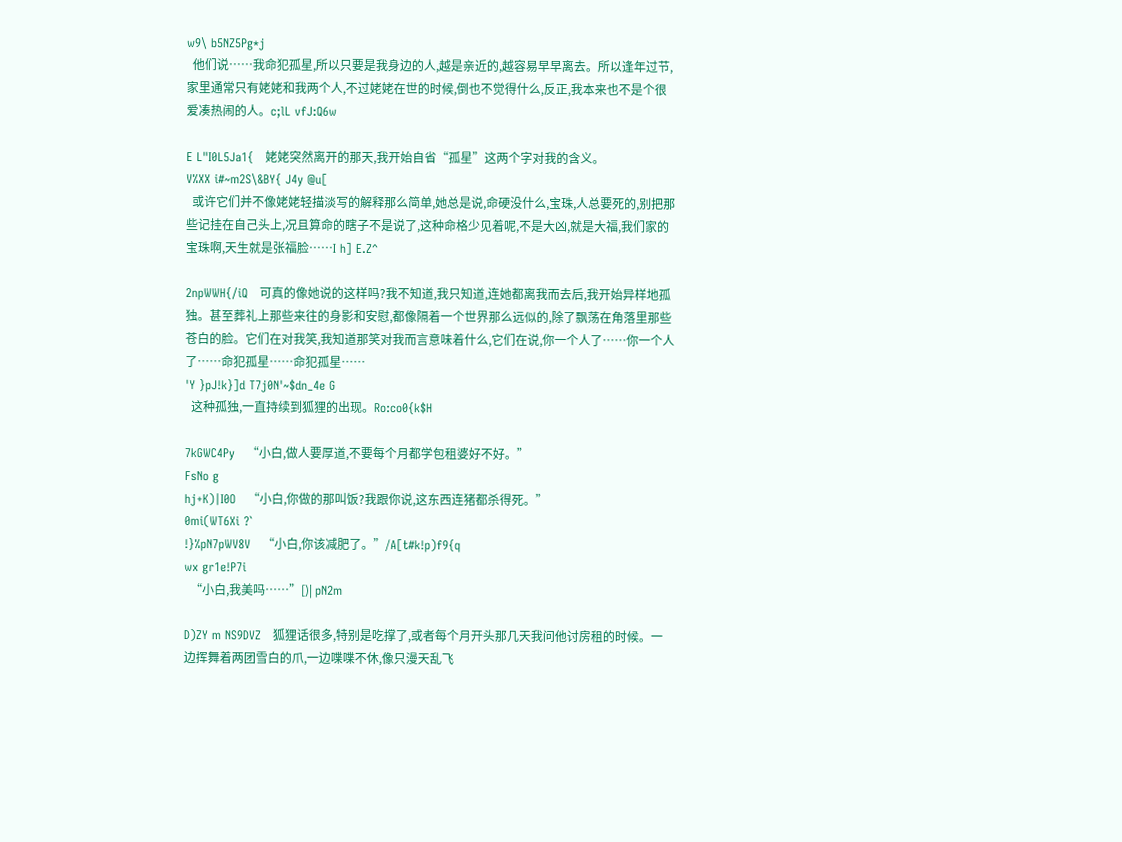w9\ b5NZ5Pg*j
  他们说……我命犯孤星,所以只要是我身边的人,越是亲近的,越容易早早离去。所以逢年过节,家里通常只有姥姥和我两个人,不过姥姥在世的时候,倒也不觉得什么,反正,我本来也不是个很爱凑热闹的人。c;lL vfJ:Q6w

E L"I0L5Ja1{   姥姥突然离开的那天,我开始自省“孤星”这两个字对我的含义。
V%XX i#~m2S\&BY{ J4y @u[
  或许它们并不像姥姥轻描淡写的解释那么简单,她总是说,命硬没什么,宝珠,人总要死的,别把那些记挂在自己头上,况且算命的瞎子不是说了,这种命格少见着呢,不是大凶,就是大福,我们家的宝珠啊,天生就是张福脸……I h] E.Z^

2npWWH{/iQ   可真的像她说的这样吗?我不知道,我只知道,连她都离我而去后,我开始异样地孤独。甚至葬礼上那些来往的身影和安慰,都像隔着一个世界那么远似的,除了飘荡在角落里那些苍白的脸。它们在对我笑,我知道那笑对我而言意味着什么,它们在说,你一个人了……你一个人了……命犯孤星……命犯孤星……
'Y }pJ!k}]d T7j0N'~$dn_4e G
  这种孤独,一直持续到狐狸的出现。Ro:co0{k$H

7kGWC4Py   “小白,做人要厚道,不要每个月都学包租婆好不好。”
FsNo g
hj+K)|I0O   “小白,你做的那叫饭?我跟你说,这东西连猪都杀得死。”
0mi(WT6Xi ?`
!}%pN7pWV8V   “小白,你该减肥了。”/A[t#k!p)f9{q
wx gr1e!P7i
  “小白,我美吗……”[)| pN2m

D)ZY m NS9DVZ   狐狸话很多,特别是吃撑了,或者每个月开头那几天我问他讨房租的时候。一边挥舞着两团雪白的爪,一边喋喋不休,像只漫天乱飞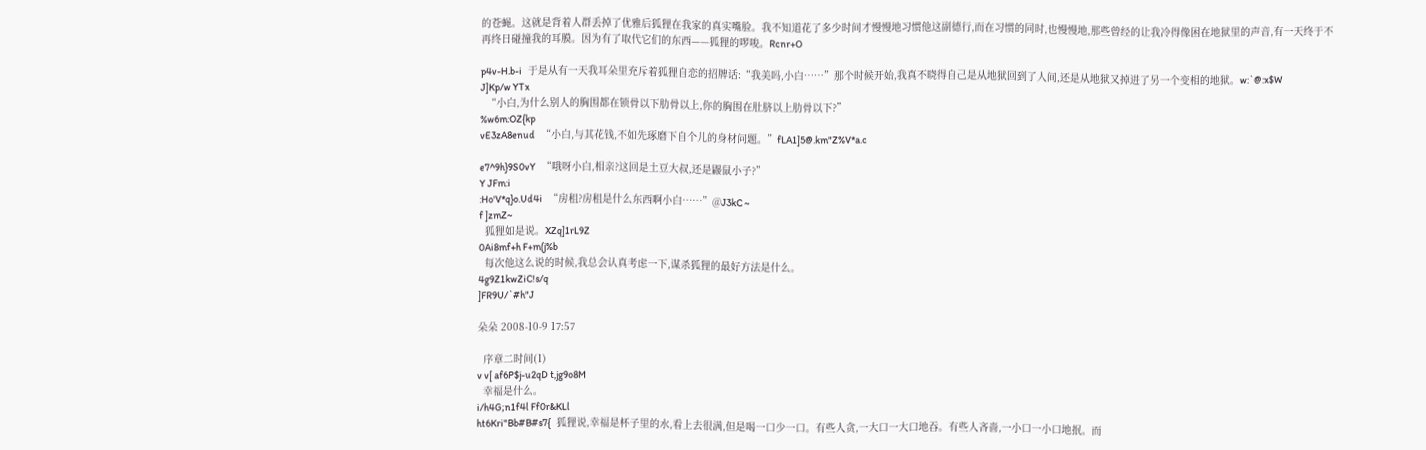的苍蝇。这就是背着人群丢掉了优雅后狐狸在我家的真实嘴脸。我不知道花了多少时间才慢慢地习惯他这副德行,而在习惯的同时,也慢慢地,那些曾经的让我冷得像困在地狱里的声音,有一天终于不再终日碰撞我的耳膜。因为有了取代它们的东西——狐狸的啰唆。Rcnr+O

p4v-H.b-i   于是从有一天我耳朵里充斥着狐狸自恋的招牌话:“我美吗,小白……”那个时候开始,我真不晓得自己是从地狱回到了人间,还是从地狱又掉进了另一个变相的地狱。w:`@:x$W
J]Kp/w YTx
  “小白,为什么别人的胸围都在锁骨以下肋骨以上,你的胸围在肚脐以上肋骨以下?”
%w6m:OZ{kp
vE3zA8enud   “小白,与其花钱,不如先琢磨下自个儿的身材问题。”fLA1]5@.km"Z%V*a.c

e7^9h}9S0vY   “哦呀小白,相亲?这回是土豆大叔,还是鼹鼠小子?”
Y JFm:i
:Ho'V*q}o.Ud4i   “房租?房租是什么东西啊小白……”@J3kC ~
f ]zmZ~
  狐狸如是说。XZq]1rL9Z
0Ai8mf+h F+m(j%b
  每次他这么说的时候,我总会认真考虑一下,谋杀狐狸的最好方法是什么。
4g9Z1kwZiC!s/q
]FR9U/`#h"J

朵朵 2008-10-9 17:57

  序章二时间(1)
v v[ af6P$j-u2qD t,jg9o8M
  幸福是什么。
i/h4G;n1f4l Ff0r&KLl
ht6Kri"Bb#B#s7{   狐狸说,幸福是杯子里的水,看上去很满,但是喝一口少一口。有些人贪,一大口一大口地吞。有些人吝啬,一小口一小口地抿。而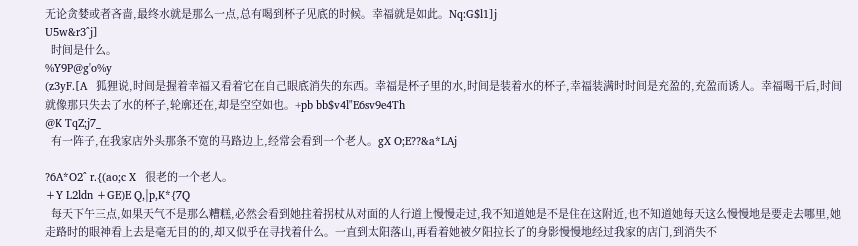无论贪婪或者吝啬,最终水就是那么一点,总有喝到杯子见底的时候。幸福就是如此。Nq:G$l1]j
U5w&r3^j]
  时间是什么。
%Y9P@g'o%y
(z3yF.[A   狐狸说,时间是握着幸福又看着它在自己眼底消失的东西。幸福是杯子里的水,时间是装着水的杯子,幸福装满时时间是充盈的,充盈而诱人。幸福喝干后,时间就像那只失去了水的杯子,轮廓还在,却是空空如也。+pb bb$v4l"E6sv9e4Th
@K TqZ;j7_
  有一阵子,在我家店外头那条不宽的马路边上,经常会看到一个老人。gX O;E??&a*LAj

?6A*O2^ r.{(ao;c X   很老的一个老人。
+Y L2ldn +GE)E Q,|p,K*{7Q
  每天下午三点,如果天气不是那么糟糕,必然会看到她拄着拐杖从对面的人行道上慢慢走过,我不知道她是不是住在这附近,也不知道她每天这么慢慢地是要走去哪里,她走路时的眼神看上去是毫无目的的,却又似乎在寻找着什么。一直到太阳落山,再看着她被夕阳拉长了的身影慢慢地经过我家的店门,到消失不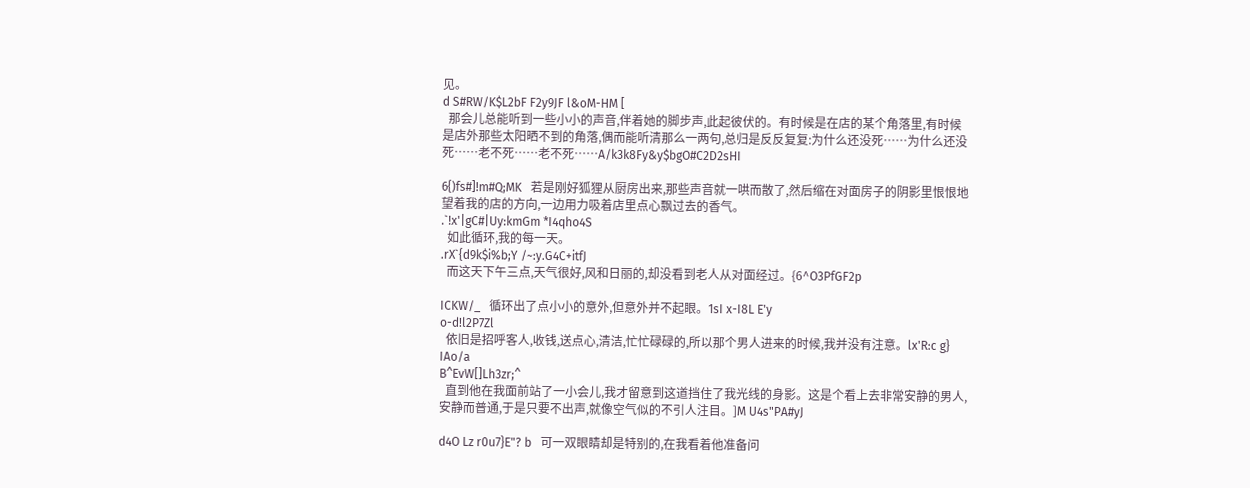见。
d S#RW/K$L2bF F2y9JF l&oM-HM [
  那会儿总能听到一些小小的声音,伴着她的脚步声,此起彼伏的。有时候是在店的某个角落里,有时候是店外那些太阳晒不到的角落,偶而能听清那么一两句,总归是反反复复:为什么还没死……为什么还没死……老不死……老不死……A/k3k8Fy&y$bgO#C2D2sHI

6{)fs#]!m#Q;MK   若是刚好狐狸从厨房出来,那些声音就一哄而散了,然后缩在对面房子的阴影里恨恨地望着我的店的方向,一边用力吸着店里点心飘过去的香气。
.`!x'|gC#|Uy:kmGm *I4qho4S
  如此循环,我的每一天。
.rX`{d9k$i%b;Y /~:y.G4C+itfJ
  而这天下午三点,天气很好,风和日丽的,却没看到老人从对面经过。{6^O3PfGF2p

ICKW/_   循环出了点小小的意外,但意外并不起眼。1sI x-I8L E'y
o-d!l2P7Zl
  依旧是招呼客人,收钱,送点心,清洁,忙忙碌碌的,所以那个男人进来的时候,我并没有注意。lx'R:c g} IAo/a
B^EvW[]Lh3zr;^
  直到他在我面前站了一小会儿,我才留意到这道挡住了我光线的身影。这是个看上去非常安静的男人,安静而普通,于是只要不出声,就像空气似的不引人注目。]M U4s"PA#yJ

d4O Lz r0u7}E"? b   可一双眼睛却是特别的,在我看着他准备问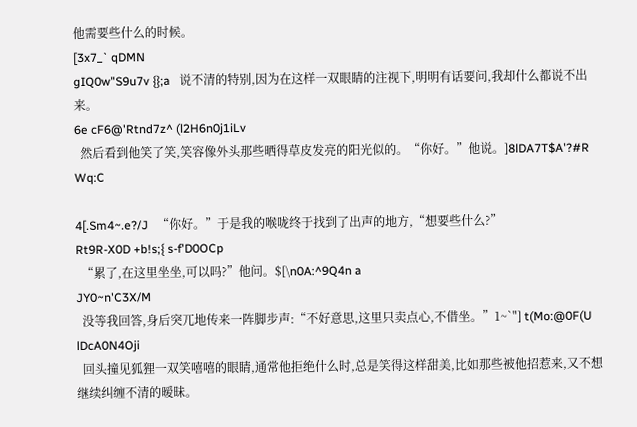他需要些什么的时候。
[3x7_` qDMN
gIQ0w"S9u7v {};a   说不清的特别,因为在这样一双眼睛的注视下,明明有话要问,我却什么都说不出来。
6e cF6@'Rtnd7z^ (l2H6n0j1iLv
  然后看到他笑了笑,笑容像外头那些晒得草皮发亮的阳光似的。“你好。”他说。]8lDA7T$A'?#R Wq:C

4[.Sm4~.e?/J   “你好。”于是我的喉咙终于找到了出声的地方,“想要些什么?”
Rt9R-X0D +b!s;{ s-f'D0OCp
  “累了,在这里坐坐,可以吗?”他问。$[\n0A:^9Q4n a
JY0~n'C3X/M
  没等我回答,身后突兀地传来一阵脚步声:“不好意思,这里只卖点心,不借坐。”1~`"] t(Mo:@0F(U
lDcA0N4Oji
  回头撞见狐狸一双笑嘻嘻的眼睛,通常他拒绝什么时,总是笑得这样甜美,比如那些被他招惹来,又不想继续纠缠不清的暧昧。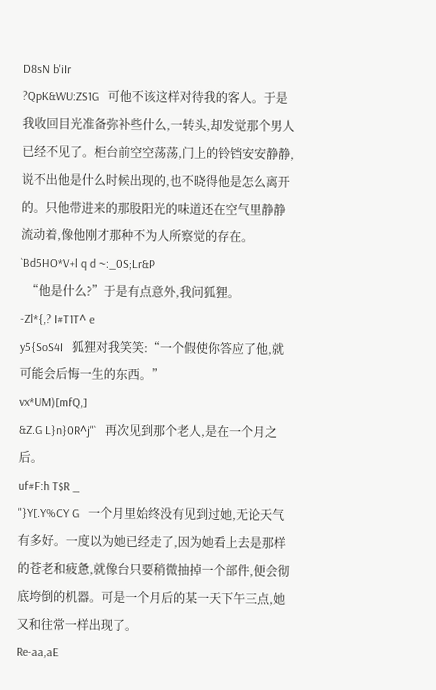D8sN b'iIr
?QpK&WU:ZS1G   可他不该这样对待我的客人。于是我收回目光准备弥补些什么,一转头,却发觉那个男人已经不见了。柜台前空空荡荡,门上的铃铛安安静静,说不出他是什么时候出现的,也不晓得他是怎么离开的。只他带进来的那股阳光的味道还在空气里静静流动着,像他刚才那种不为人所察觉的存在。
`Bd5HO*V+l q d ~:_0S;Lr&P
  “他是什么?”于是有点意外,我问狐狸。
-Zl*{,? I#T1T^ e
y5{SoS4I   狐狸对我笑笑:“一个假使你答应了他,就可能会后悔一生的东西。”
vx*UM)[mfQ,]
&Z.G L}n}0R^j"`   再次见到那个老人,是在一个月之后。
uf#F:h T$R _
"}Y[.Y%CY G   一个月里始终没有见到过她,无论天气有多好。一度以为她已经走了,因为她看上去是那样的苍老和疲惫,就像台只要稍微抽掉一个部件,便会彻底垮倒的机器。可是一个月后的某一天下午三点,她又和往常一样出现了。
Re-aa,aE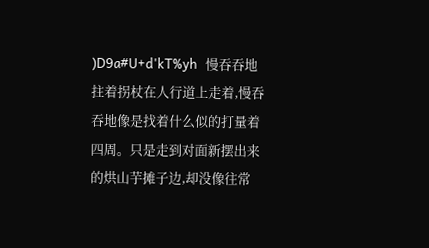)D9a#U+d'kT%yh   慢吞吞地拄着拐杖在人行道上走着,慢吞吞地像是找着什么似的打量着四周。只是走到对面新摆出来的烘山芋摊子边,却没像往常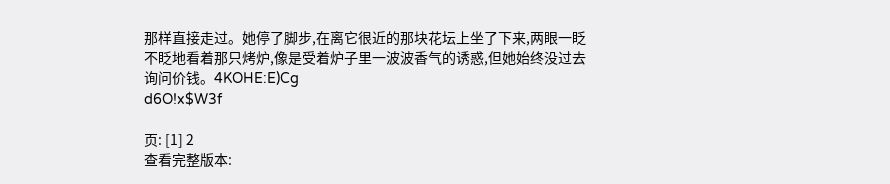那样直接走过。她停了脚步,在离它很近的那块花坛上坐了下来,两眼一眨不眨地看着那只烤炉,像是受着炉子里一波波香气的诱惑,但她始终没过去询问价钱。4KOHE:E)Cg
d6O!x$W3f

页: [1] 2
查看完整版本: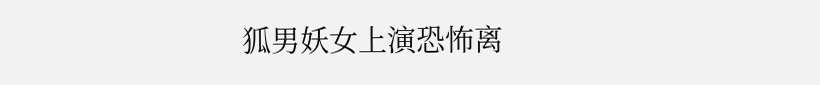狐男妖女上演恐怖离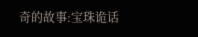奇的故事:宝珠诡话